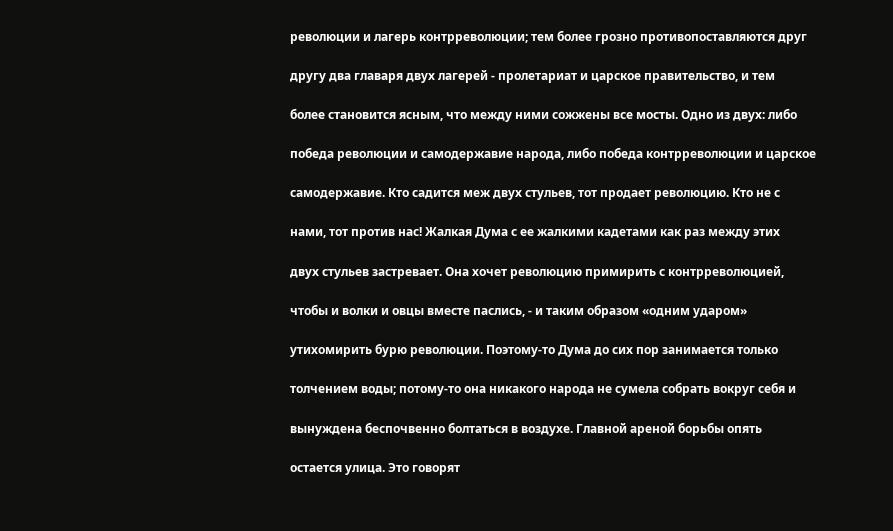революции и лагерь контрреволюции; тем более грозно противопоставляются друг

другу два главаря двух лагерей - пролетариат и царское правительство, и тем

более становится ясным, что между ними сожжены все мосты. Одно из двух: либо

победа революции и самодержавие народа, либо победа контрреволюции и царское

самодержавие. Кто садится меж двух стульев, тот продает революцию. Кто не с

нами, тот против нас! Жалкая Дума с ее жалкими кадетами как раз между этих

двух стульев застревает. Она хочет революцию примирить с контрреволюцией,

чтобы и волки и овцы вместе паслись, - и таким образом «одним ударом»

утихомирить бурю революции. Поэтому-то Дума до сих пор занимается только

толчением воды; потому-то она никакого народа не сумела собрать вокруг себя и

вынуждена беспочвенно болтаться в воздухе. Главной ареной борьбы опять

остается улица. Это говорят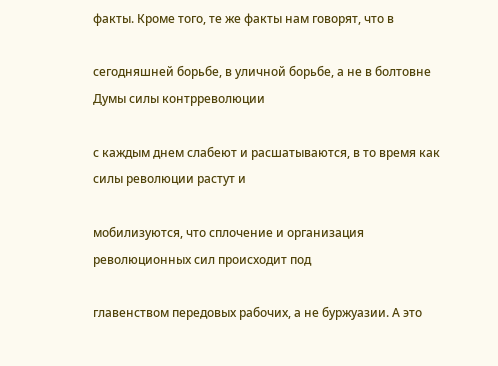факты. Кроме того, те же факты нам говорят, что в

сегодняшней борьбе, в уличной борьбе, а не в болтовне Думы силы контрреволюции

с каждым днем слабеют и расшатываются, в то время как силы революции растут и

мобилизуются, что сплочение и организация революционных сил происходит под

главенством передовых рабочих, а не буржуазии. А это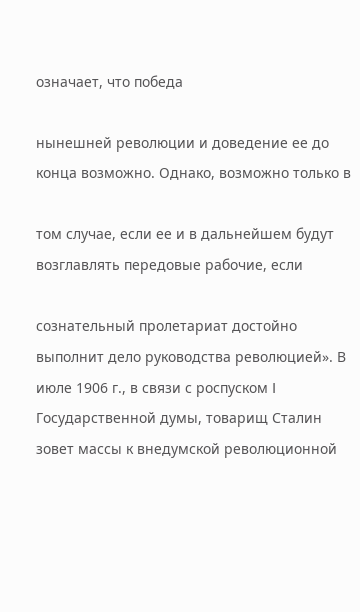означает, что победа

нынешней революции и доведение ее до конца возможно. Однако, возможно только в

том случае, если ее и в дальнейшем будут возглавлять передовые рабочие, если

сознательный пролетариат достойно выполнит дело руководства революцией». В июле 1906 г., в связи с роспуском I Государственной думы, товарищ Сталин зовет массы к внедумской революционной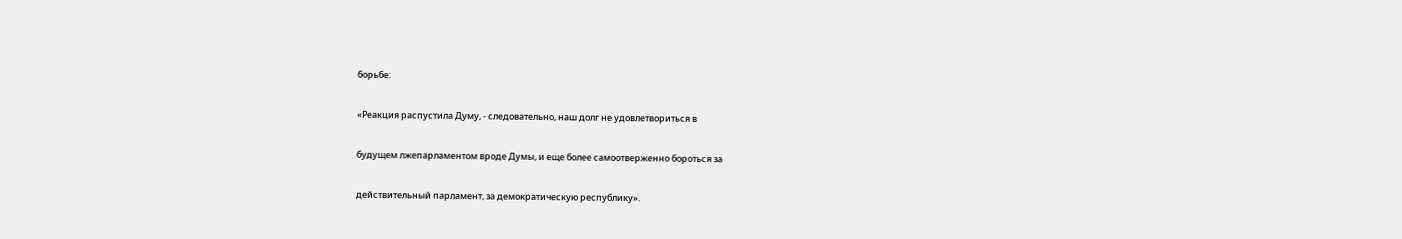борьбе:

«Реакция распустила Думу, - следовательно, наш долг не удовлетвориться в

будущем лжепарламентом вроде Думы, и еще более самоотверженно бороться за

действительный парламент, за демократическую республику».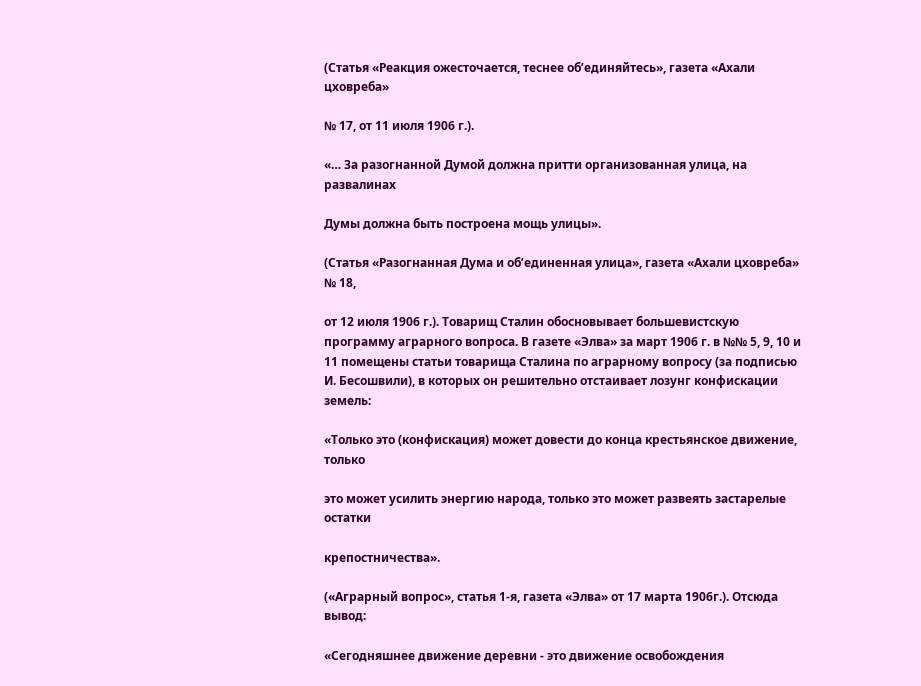(Статья «Реакция ожесточается, теснее об’единяйтесь», газета «Ахали цховреба»

№ 17, от 11 июля 1906 г.).

«… За разогнанной Думой должна притти организованная улица, на развалинах

Думы должна быть построена мощь улицы».

(Статья «Разогнанная Дума и об’единенная улица», газета «Ахали цховреба» № 18,

от 12 июля 1906 г.). Товарищ Сталин обосновывает большевистскую программу аграрного вопроса. В газете «Элва» за март 1906 г. в №№ 5, 9, 10 и 11 помещены статьи товарища Сталина по аграрному вопросу (за подписью И. Бесошвили), в которых он решительно отстаивает лозунг конфискации земель:

«Только это (конфискация) может довести до конца крестьянское движение, только

это может усилить энергию народа, только это может развеять застарелые остатки

крепостничества».

(«Аграрный вопрос», статья 1-я, газета «Элва» от 17 марта 1906г.). Отсюда вывод:

«Сегодняшнее движение деревни - это движение освобождения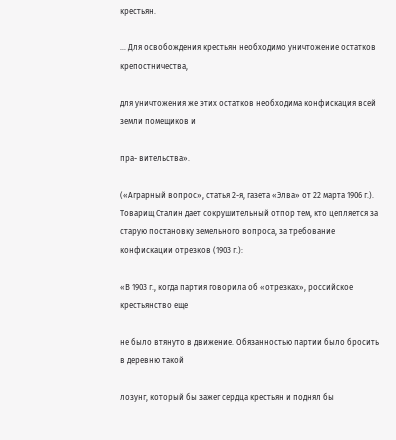крестьян.

… Для освобождения крестьян необходимо уничтожение остатков крепостничества,

для уничтожения же этих остатков необходима конфискация всей земли помещиков и

пра- вительства».

(«Аграрный вопрос», статья 2-я, газета «Элва» от 22 марта 1906 г.). Товарищ Сталин дает сокрушительный отпор тем, кто цепляется за старую постановку земельного вопроса, за требование конфискации отрезков (1903 г.):

«В 1903 г., когда партия говорила об «отрезках», российское крестьянство еще

не было втянуто в движение. Обязанностью партии было бросить в деревню такой

лозунг, который бы зажег сердца крестьян и поднял бы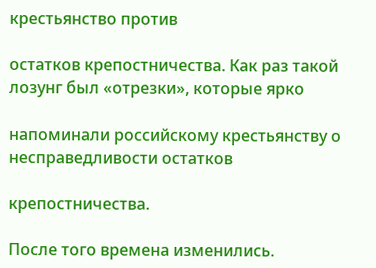крестьянство против

остатков крепостничества. Как раз такой лозунг был «отрезки», которые ярко

напоминали российскому крестьянству о несправедливости остатков

крепостничества.

После того времена изменились.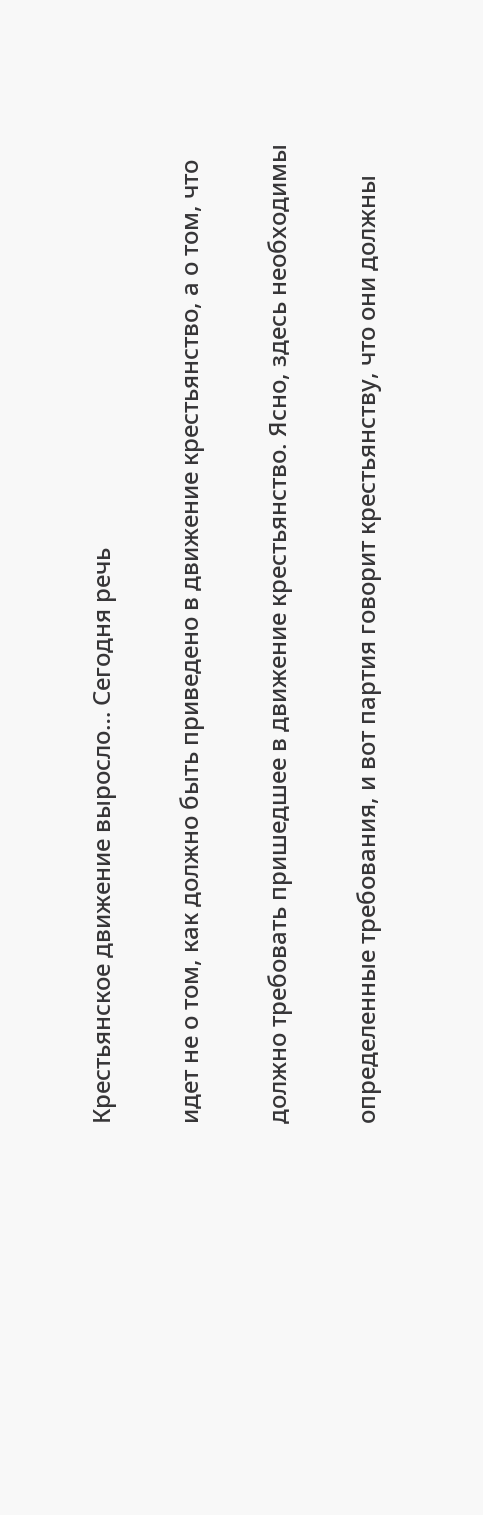Крестьянское движение выросло… Сегодня речь

идет не о том, как должно быть приведено в движение крестьянство, а о том, что

должно требовать пришедшее в движение крестьянство. Ясно, здесь необходимы

определенные требования, и вот партия говорит крестьянству, что они должны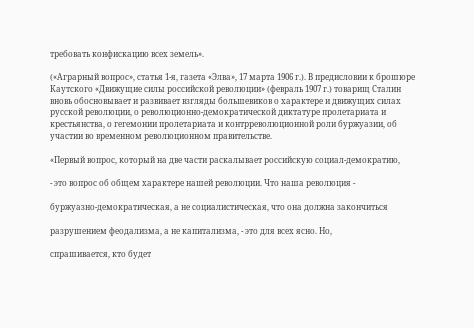требовать конфискацию всех земель».

(«Аграрный вопрос», статья 1-я, газета «Элва», 17 марта 1906 г.). В предисловии к брошюре Каутского «Движущие силы российской революции» (февраль 1907 г.) товарищ Сталин вновь обосновывает и развивает взгляды большевиков о характере и движущих силах русской революции, о революционно-демократической диктатуре пролетариата и крестьянства, о гегемонии пролетариата и контрреволюционной роли буржуазии, об участии во временном революционном правительстве.

«Первый вопрос, который на две части раскалывает российскую социал-демократию,

- это вопрос об общем характере нашей революции. Что наша революция -

буржуазно-демократическая, а не социалистическая, что она должна закончиться

разрушением феодализма, а не капитализма, - это для всех ясно. Но,

спрашивается, кто будет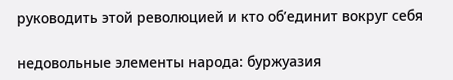руководить этой революцией и кто об’единит вокруг себя

недовольные элементы народа: буржуазия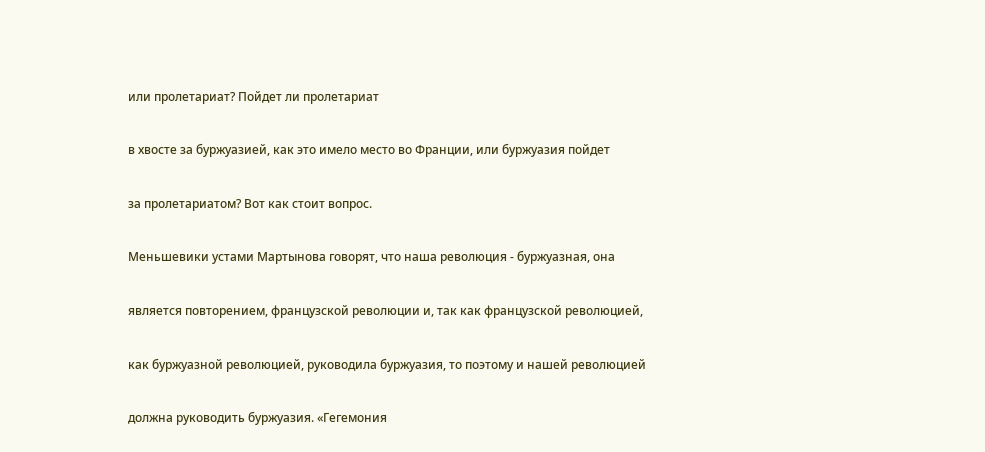или пролетариат? Пойдет ли пролетариат

в хвосте за буржуазией, как это имело место во Франции, или буржуазия пойдет

за пролетариатом? Вот как стоит вопрос.

Меньшевики устами Мартынова говорят, что наша революция - буржуазная, она

является повторением, французской революции и, так как французской революцией,

как буржуазной революцией, руководила буржуазия, то поэтому и нашей революцией

должна руководить буржуазия. «Гегемония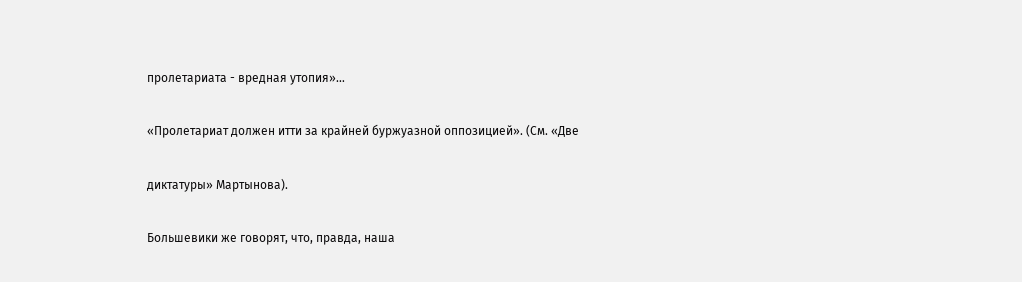пролетариата - вредная утопия»…

«Пролетариат должен итти за крайней буржуазной оппозицией». (См. «Две

диктатуры» Мартынова).

Большевики же говорят, что, правда, наша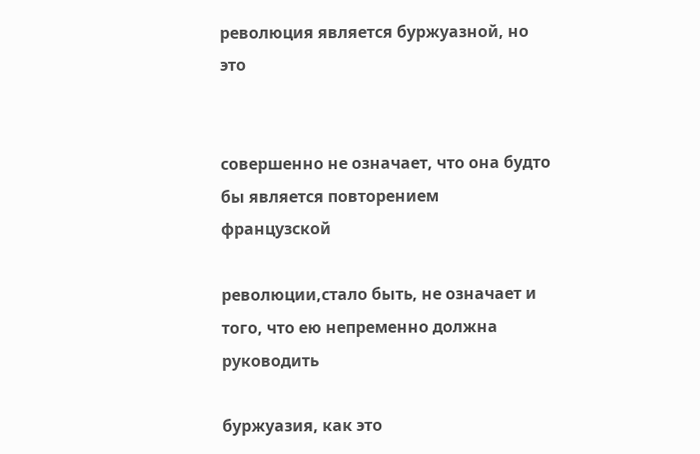революция является буржуазной, но это


совершенно не означает, что она будто бы является повторением французской

революции,стало быть, не означает и того, что ею непременно должна руководить

буржуазия, как это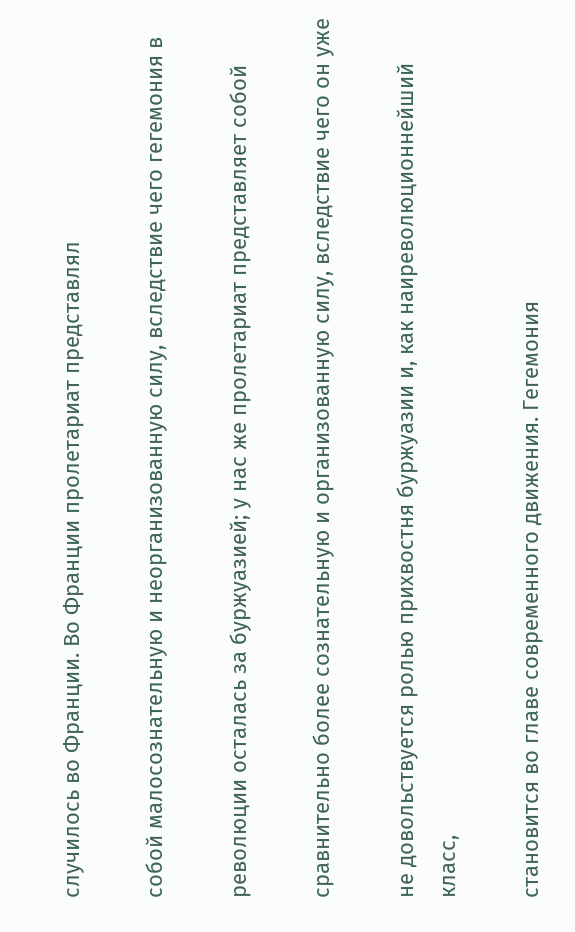случилось во Франции. Во Франции пролетариат представлял

собой малосознательную и неорганизованную силу, вследствие чего гегемония в

революции осталась за буржуазией; у нас же пролетариат представляет собой

сравнительно более сознательную и организованную силу, вследствие чего он уже

не довольствуется ролью прихвостня буржуазии и, как наиреволюционнейший класс,

становится во главе современного движения. Гегемония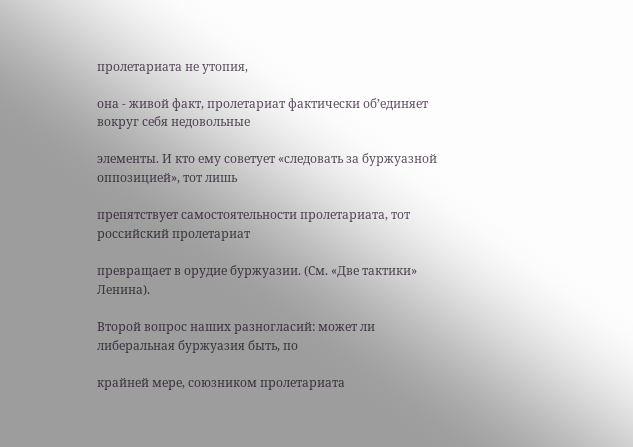пролетариата не утопия,

она - живой факт, пролетариат фактически об’единяет вокруг себя недовольные

элементы. И кто ему советует «следовать за буржуазной оппозицией», тот лишь

препятствует самостоятельности пролетариата, тот российский пролетариат

превращает в орудие буржуазии. (См. «Две тактики» Ленина).

Второй вопрос наших разногласий: может ли либеральная буржуазия быть, по

крайней мере, союзником пролетариата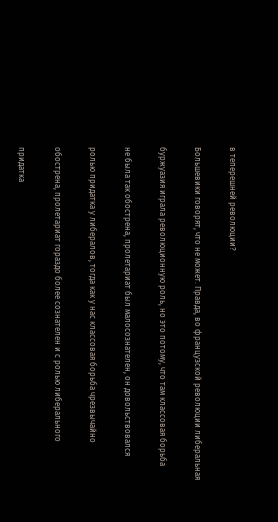в теперешней революции?

Большевики говорят, что не может. Правда, во французской революции либеральная

буржуазия играла революционную роль, но это потому, что там классовая борьба

не была так обострена, пролетариат был малосознателен, он довольствовался

ролью придатка у либералов, тогда как у нас классовая борьба чрезвычайно

обострена, пролетариат гораздо более сознателен и с ролью либерального

придатка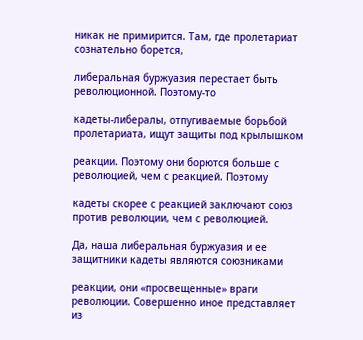никак не примирится. Там, где пролетариат сознательно борется,

либеральная буржуазия перестает быть революционной. Поэтому-то

кадеты-либералы, отпугиваемые борьбой пролетариата, ищут защиты под крылышком

реакции. Поэтому они борются больше с революцией, чем с реакцией. Поэтому

кадеты скорее с реакцией заключают союз против революции, чем с революцией.

Да, наша либеральная буржуазия и ее защитники кадеты являются союзниками

реакции, они «просвещенные» враги революции. Совершенно иное представляет из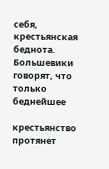себя, крестьянская беднота. Большевики говорят, что только беднейшее

крестьянство протянет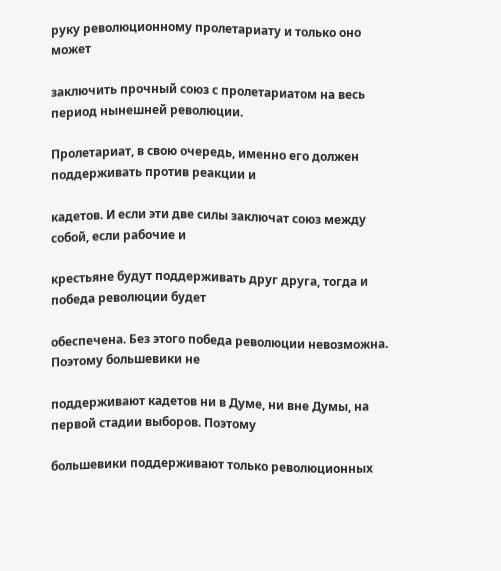руку революционному пролетариату и только оно может

заключить прочный союз с пролетариатом на весь период нынешней революции.

Пролетариат, в свою очередь, именно его должен поддерживать против реакции и

кадетов. И если эти две силы заключат союз между собой, если рабочие и

крестьяне будут поддерживать друг друга, тогда и победа революции будет

обеспечена. Без этого победа революции невозможна. Поэтому большевики не

поддерживают кадетов ни в Думе, ни вне Думы, на первой стадии выборов. Поэтому

большевики поддерживают только революционных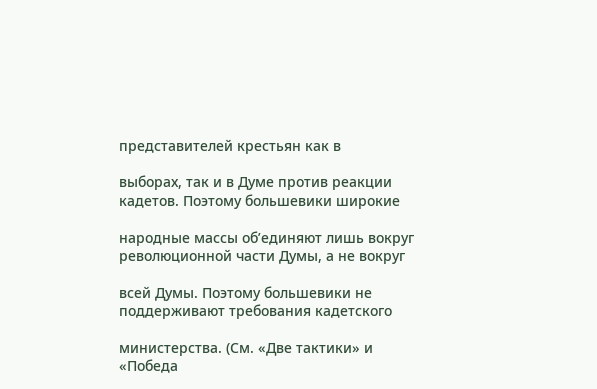представителей крестьян как в

выборах, так и в Думе против реакции кадетов. Поэтому большевики широкие

народные массы об’единяют лишь вокруг революционной части Думы, а не вокруг

всей Думы. Поэтому большевики не поддерживают требования кадетского

министерства. (См. «Две тактики» и «Победа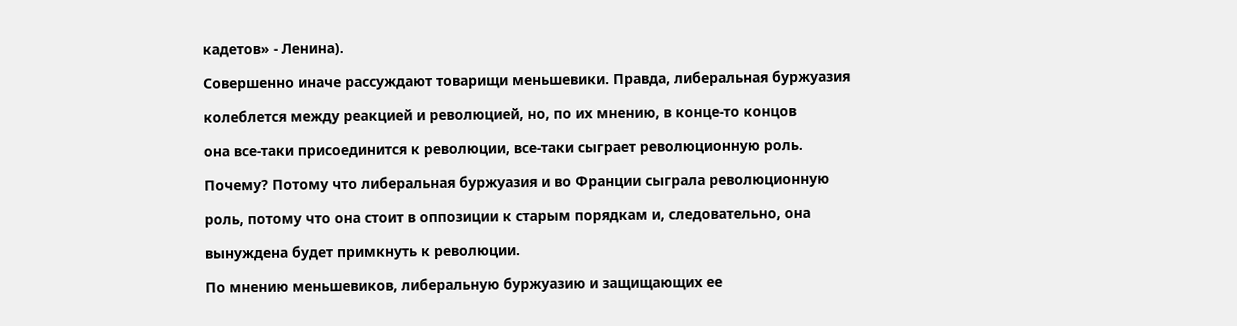кадетов» - Ленина).

Совершенно иначе рассуждают товарищи меньшевики. Правда, либеральная буржуазия

колеблется между реакцией и революцией, но, по их мнению, в конце-то концов

она все-таки присоединится к революции, все-таки сыграет революционную роль.

Почему? Потому что либеральная буржуазия и во Франции сыграла революционную

роль, потому что она стоит в оппозиции к старым порядкам и, следовательно, она

вынуждена будет примкнуть к революции.

По мнению меньшевиков, либеральную буржуазию и защищающих ее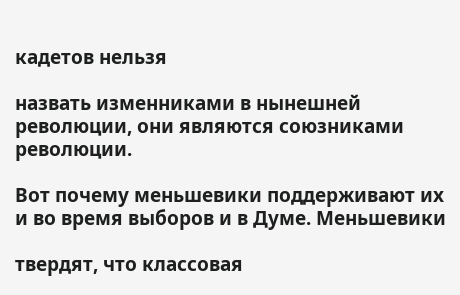кадетов нельзя

назвать изменниками в нынешней революции, они являются союзниками революции.

Вот почему меньшевики поддерживают их и во время выборов и в Думе. Меньшевики

твердят, что классовая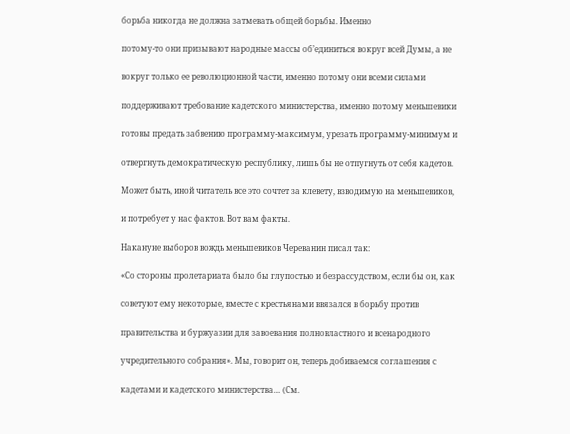борьба никогда не должна затмевать общей борьбы. Именно

потому-то они призывают народные массы об’единиться вокруг всей Думы, а не

вокруг только ее революционной части, именно потому они всеми силами

поддерживают требование кадетского министерства, именно потому меньшевики

готовы предать забвению программу-максимум, урезать программу-минимум и

отвергнуть демократическую республику, лишь бы не отпугнуть от себя кадетов.

Может быть, иной читатель все это сочтет за клевету, взводимую на меньшевиков,

и потребует у нас фактов. Вот вам факты.

Накануне выборов вождь меньшевиков Череванин писал так:

«Со стороны пролетариата было бы глупостью и безрассудством, если бы он, как

советуют ему некоторые, вместе с крестьянами ввязался в борьбу против

правительства и буржуазии для завоевания полновластного и всенародного

учредительного собрания». Мы, говорит он, теперь добиваемся соглашения с

кадетами и кадетского министерства… (См.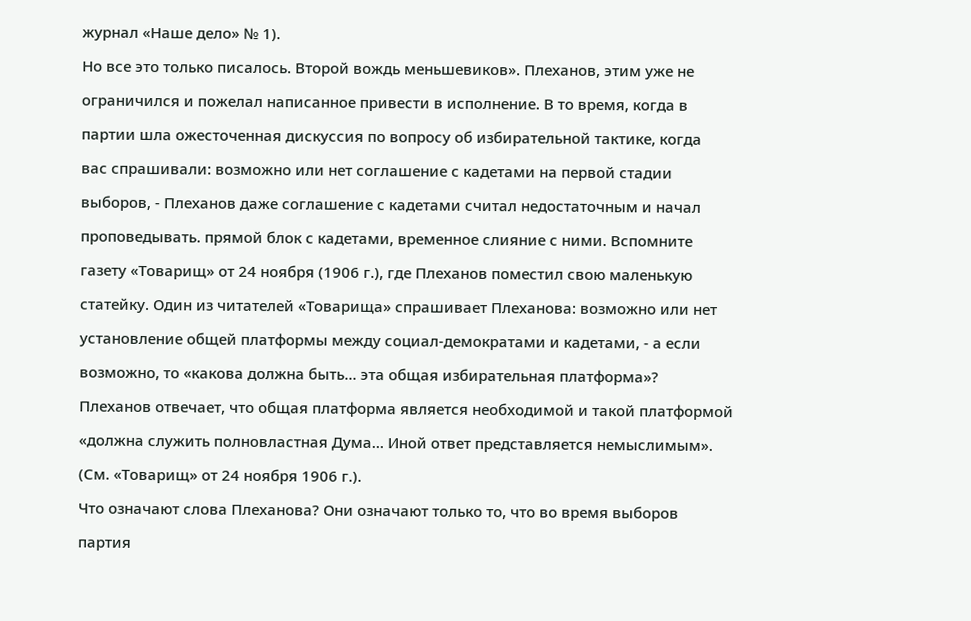журнал «Наше дело» № 1).

Но все это только писалось. Второй вождь меньшевиков». Плеханов, этим уже не

ограничился и пожелал написанное привести в исполнение. В то время, когда в

партии шла ожесточенная дискуссия по вопросу об избирательной тактике, когда

вас спрашивали: возможно или нет соглашение с кадетами на первой стадии

выборов, - Плеханов даже соглашение с кадетами считал недостаточным и начал

проповедывать. прямой блок с кадетами, временное слияние с ними. Вспомните

газету «Товарищ» от 24 ноября (1906 г.), где Плеханов поместил свою маленькую

статейку. Один из читателей «Товарища» спрашивает Плеханова: возможно или нет

установление общей платформы между социал-демократами и кадетами, - а если

возможно, то «какова должна быть… эта общая избирательная платформа»?

Плеханов отвечает, что общая платформа является необходимой и такой платформой

«должна служить полновластная Дума… Иной ответ представляется немыслимым».

(См. «Товарищ» от 24 ноября 1906 г.).

Что означают слова Плеханова? Они означают только то, что во время выборов

партия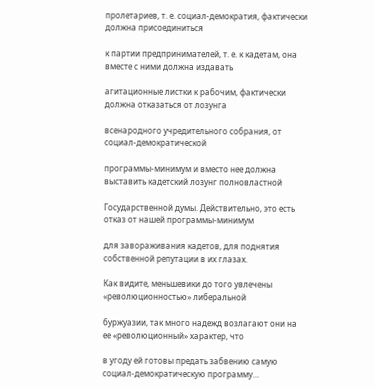пролетариев, т. е. социал-демократия, фактически должна присоединиться

к партии предпринимателей, т. е. к кадетам, она вместе с ними должна издавать

агитационные листки к рабочим, фактически должна отказаться от лозунга

всенародного учредительного собрания, от социал-демократической

программы-минимум и вместо нее должна выставить кадетский лозунг полновластной

Государственной думы. Действительно, это есть отказ от нашей программы-минимум

для завораживания кадетов, для поднятия собственной репутации в их глазах.

Как видите, меньшевики до того увлечены «революционностью» либеральной

буржуазии, так много надежд возлагают они на ее «революционный» характер, что

в угоду ей готовы предать забвению самую социал-демократическую программу…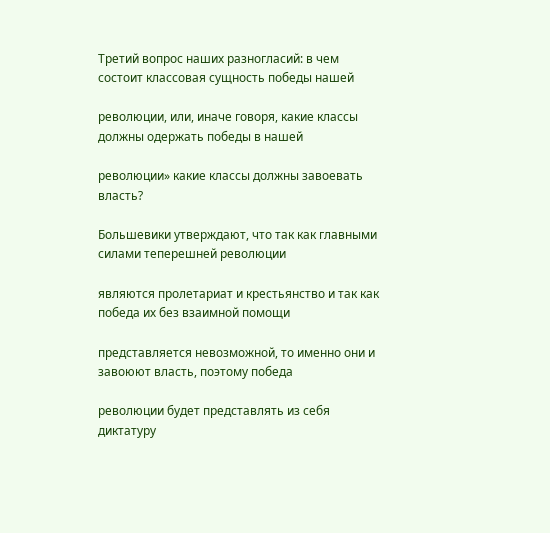Третий вопрос наших разногласий: в чем состоит классовая сущность победы нашей

революции, или, иначе говоря, какие классы должны одержать победы в нашей

революции» какие классы должны завоевать власть?

Большевики утверждают, что так как главными силами теперешней революции

являются пролетариат и крестьянство и так как победа их без взаимной помощи

представляется невозможной, то именно они и завоюют власть, поэтому победа

революции будет представлять из себя диктатуру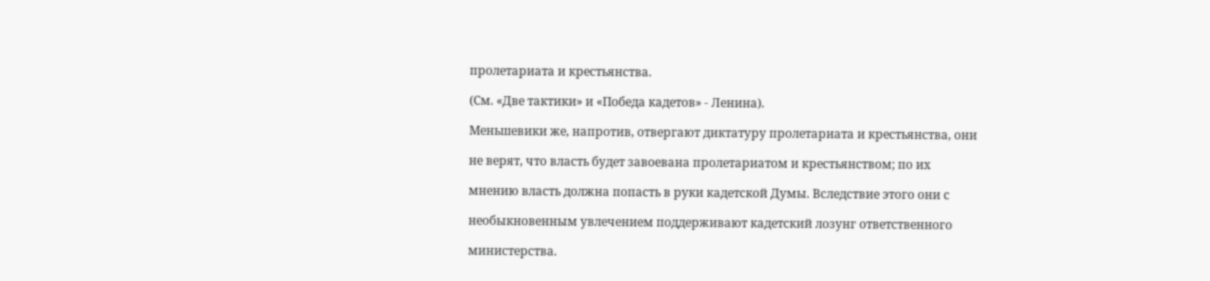пролетариата и крестьянства.

(См. «Две тактики» и «Победа кадетов» - Ленина).

Меньшевики же, напротив, отвергают диктатуру пролетариата и крестьянства, они

не верят, что власть будет завоевана пролетариатом и крестьянством; по их

мнению власть должна попасть в руки кадетской Думы. Вследствие этого они с

необыкновенным увлечением поддерживают кадетский лозунг ответственного

министерства.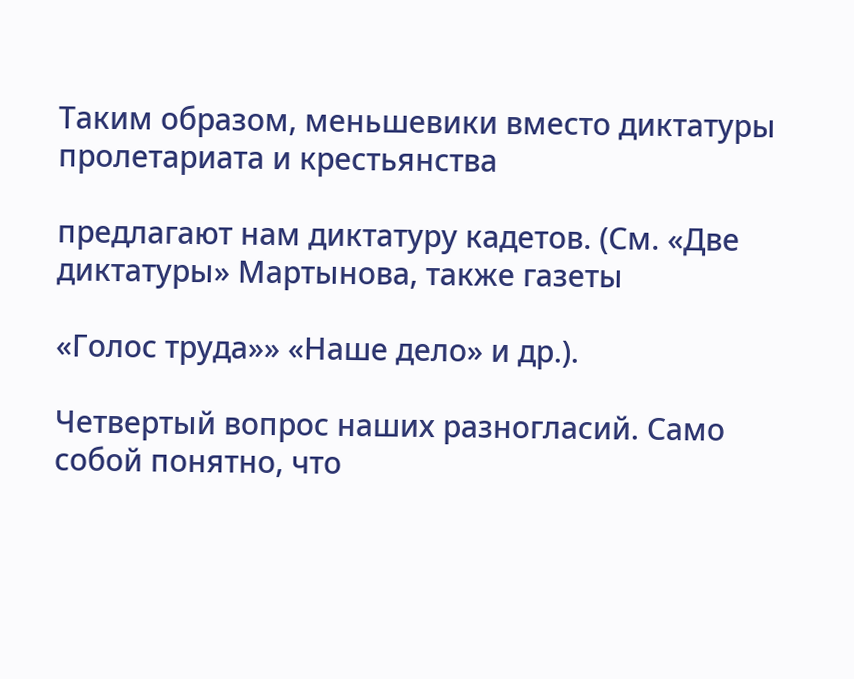Таким образом, меньшевики вместо диктатуры пролетариата и крестьянства

предлагают нам диктатуру кадетов. (См. «Две диктатуры» Мартынова, также газеты

«Голос труда»» «Наше дело» и др.).

Четвертый вопрос наших разногласий. Само собой понятно, что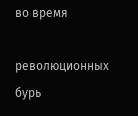во время

революционных бурь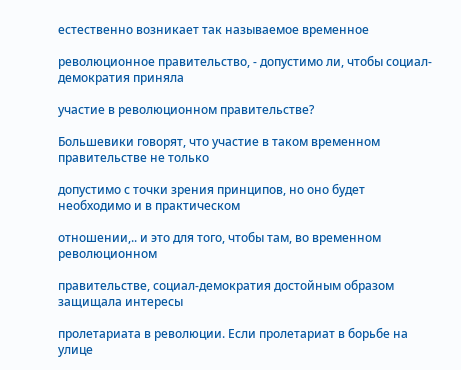естественно возникает так называемое временное

революционное правительство, - допустимо ли, чтобы социал-демократия приняла

участие в революционном правительстве?

Большевики говорят, что участие в таком временном правительстве не только

допустимо с точки зрения принципов, но оно будет необходимо и в практическом

отношении,.. и это для того, чтобы там, во временном революционном

правительстве, социал-демократия достойным образом защищала интересы

пролетариата в революции. Если пролетариат в борьбе на улице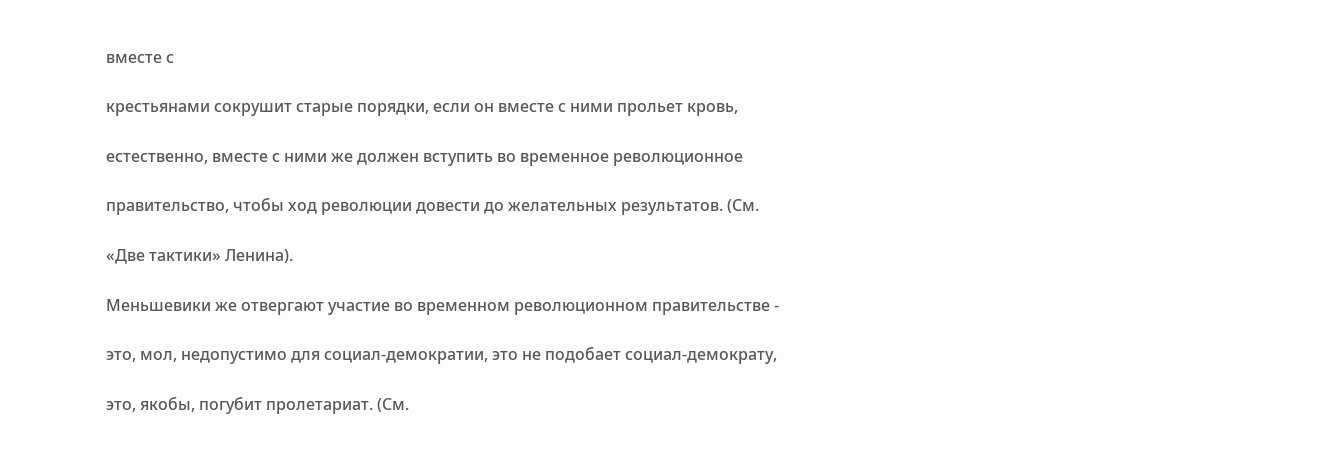вместе с

крестьянами сокрушит старые порядки, если он вместе с ними прольет кровь,

естественно, вместе с ними же должен вступить во временное революционное

правительство, чтобы ход революции довести до желательных результатов. (См.

«Две тактики» Ленина).

Меньшевики же отвергают участие во временном революционном правительстве -

это, мол, недопустимо для социал-демократии, это не подобает социал-демократу,

это, якобы, погубит пролетариат. (См.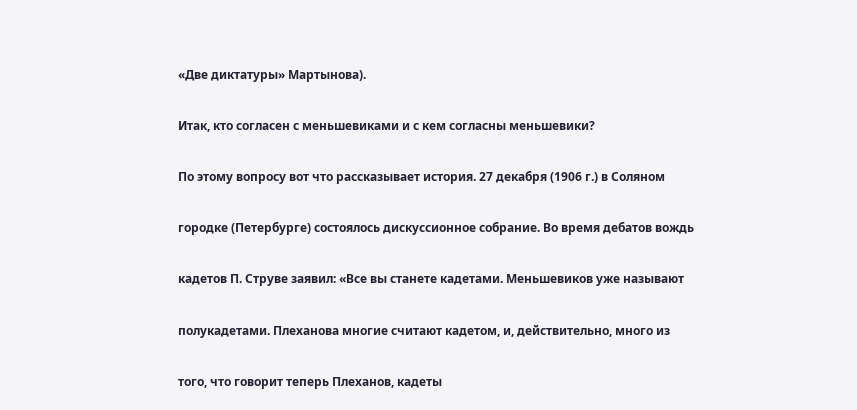«Две диктатуры» Мартынова).

Итак, кто согласен с меньшевиками и с кем согласны меньшевики?

По этому вопросу вот что рассказывает история. 27 декабря (1906 г.) в Соляном

городке (Петербурге) состоялось дискуссионное собрание. Во время дебатов вождь

кадетов П. Струве заявил: «Все вы станете кадетами. Меньшевиков уже называют

полукадетами. Плеханова многие считают кадетом, и, действительно, много из

того, что говорит теперь Плеханов, кадеты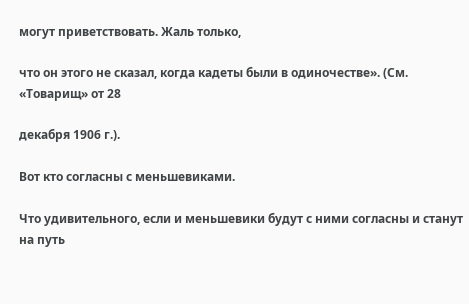могут приветствовать. Жаль только,

что он этого не сказал, когда кадеты были в одиночестве». (См. «Товарищ» от 28

декабря 1906 г.).

Вот кто согласны с меньшевиками.

Что удивительного, если и меньшевики будут с ними согласны и станут на путь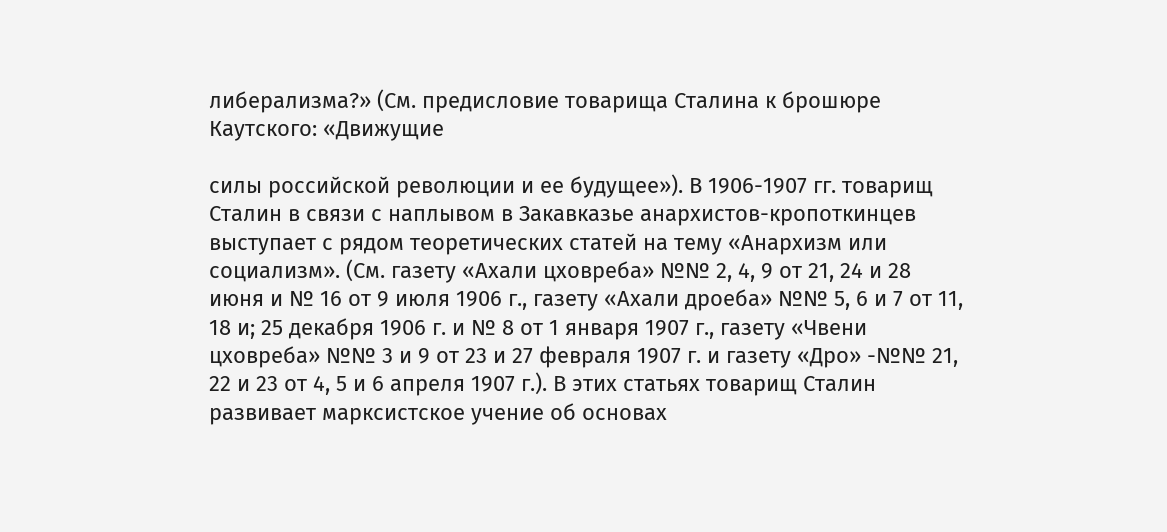либерализма?» (См. предисловие товарища Сталина к брошюре Каутского: «Движущие

силы российской революции и ее будущее»). В 1906-1907 гг. товарищ Сталин в связи с наплывом в Закавказье анархистов-кропоткинцев выступает с рядом теоретических статей на тему «Анархизм или социализм». (См. газету «Ахали цховреба» №№ 2, 4, 9 от 21, 24 и 28 июня и № 16 от 9 июля 1906 г., газету «Ахали дроеба» №№ 5, 6 и 7 от 11, 18 и; 25 декабря 1906 г. и № 8 от 1 января 1907 г., газету «Чвени цховреба» №№ 3 и 9 от 23 и 27 февраля 1907 г. и газету «Дро» -№№ 21, 22 и 23 от 4, 5 и 6 апреля 1907 г.). В этих статьях товарищ Сталин развивает марксистское учение об основах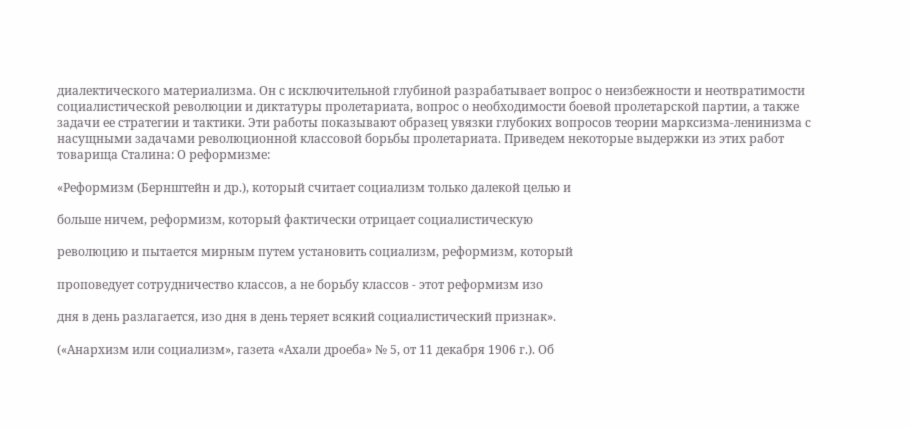диалектического материализма. Он с исключительной глубиной разрабатывает вопрос о неизбежности и неотвратимости социалистической революции и диктатуры пролетариата, вопрос о необходимости боевой пролетарской партии, а также задачи ее стратегии и тактики. Эти работы показывают образец увязки глубоких вопросов теории марксизма-ленинизма с насущными задачами революционной классовой борьбы пролетариата. Приведем некоторые выдержки из этих работ товарища Сталина: О реформизме:

«Реформизм (Бернштейн и др.), который считает социализм только далекой целью и

больше ничем, реформизм, который фактически отрицает социалистическую

революцию и пытается мирным путем установить социализм, реформизм, который

проповедует сотрудничество классов, а не борьбу классов - этот реформизм изо

дня в день разлагается, изо дня в день теряет всякий социалистический признак».

(«Анархизм или социализм», газета «Ахали дроеба» № 5, от 11 декабря 1906 г.). Об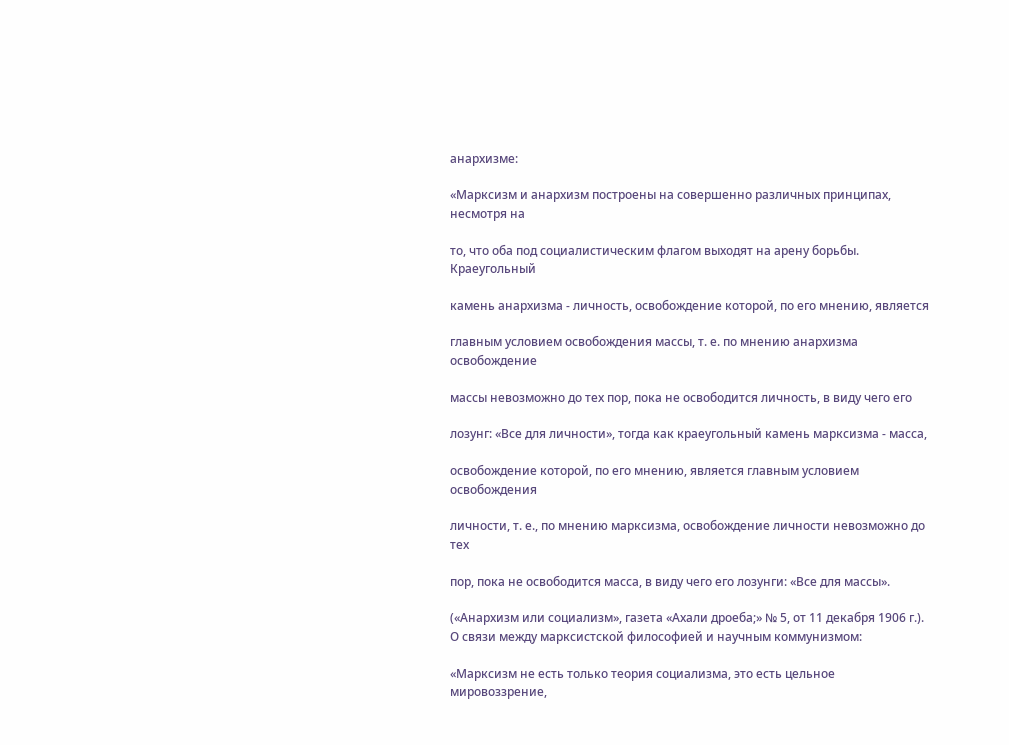анархизме:

«Марксизм и анархизм построены на совершенно различных принципах, несмотря на

то, что оба под социалистическим флагом выходят на арену борьбы. Краеугольный

камень анархизма - личность, освобождение которой, по его мнению, является

главным условием освобождения массы, т. е. по мнению анархизма освобождение

массы невозможно до тех пор, пока не освободится личность, в виду чего его

лозунг: «Все для личности», тогда как краеугольный камень марксизма - масса,

освобождение которой, по его мнению, является главным условием освобождения

личности, т. е., по мнению марксизма, освобождение личности невозможно до тех

пор, пока не освободится масса, в виду чего его лозунги: «Все для массы».

(«Анархизм или социализм», газета «Ахали дроеба;» № 5, от 11 декабря 1906 г.). О связи между марксистской философией и научным коммунизмом:

«Марксизм не есть только теория социализма, это есть цельное мировоззрение,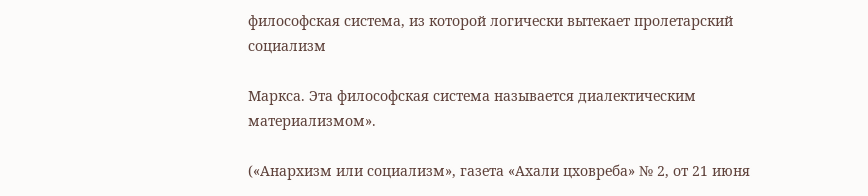философская система, из которой логически вытекает пролетарский социализм

Маркса. Эта философская система называется диалектическим материализмом».

(«Анархизм или социализм», газета «Ахали цховреба» № 2, от 21 июня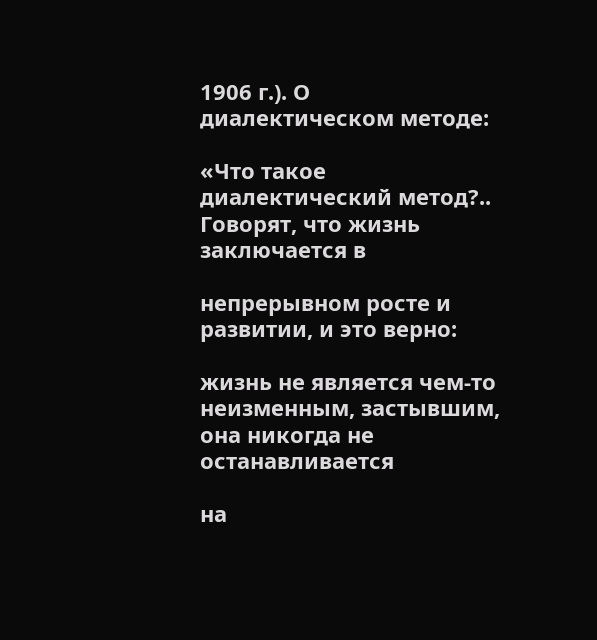1906 г.). О диалектическом методе:

«Что такое диалектический метод?.. Говорят, что жизнь заключается в

непрерывном росте и развитии, и это верно:

жизнь не является чем-то неизменным, застывшим, она никогда не останавливается

на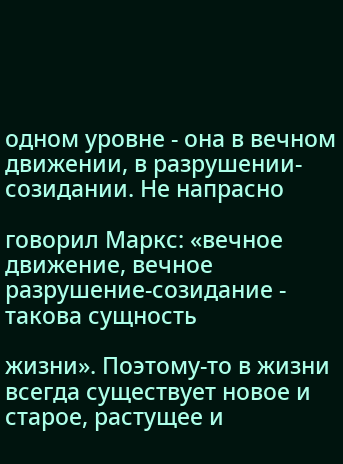одном уровне - она в вечном движении, в разрушении-созидании. Не напрасно

говорил Маркс: «вечное движение, вечное разрушение-созидание - такова сущность

жизни». Поэтому-то в жизни всегда существует новое и старое, растущее и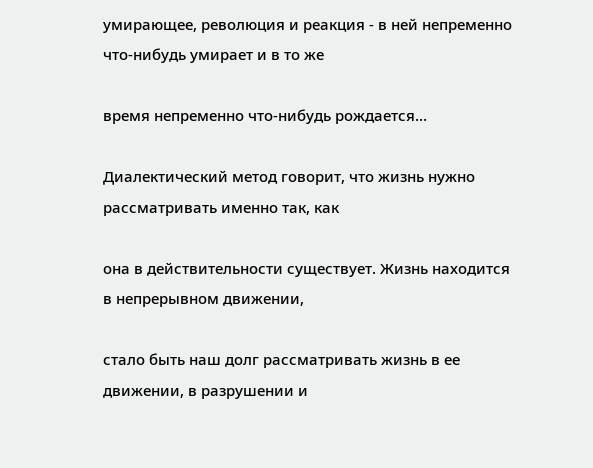умирающее, революция и реакция - в ней непременно что-нибудь умирает и в то же

время непременно что-нибудь рождается…

Диалектический метод говорит, что жизнь нужно рассматривать именно так, как

она в действительности существует. Жизнь находится в непрерывном движении,

стало быть наш долг рассматривать жизнь в ее движении, в разрушении и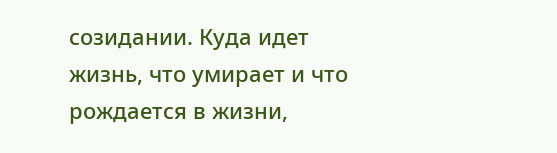созидании. Куда идет жизнь, что умирает и что рождается в жизни,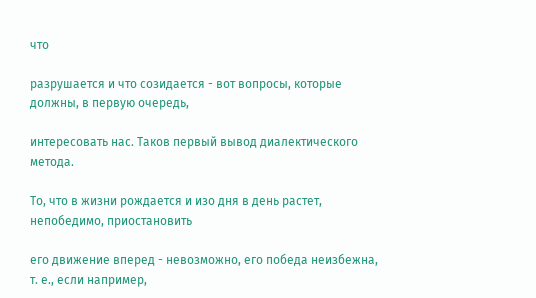что

разрушается и что созидается - вот вопросы, которые должны, в первую очередь,

интересовать нас. Таков первый вывод диалектического метода.

То, что в жизни рождается и изо дня в день растет, непобедимо, приостановить

его движение вперед - невозможно, его победа неизбежна, т. е., если например,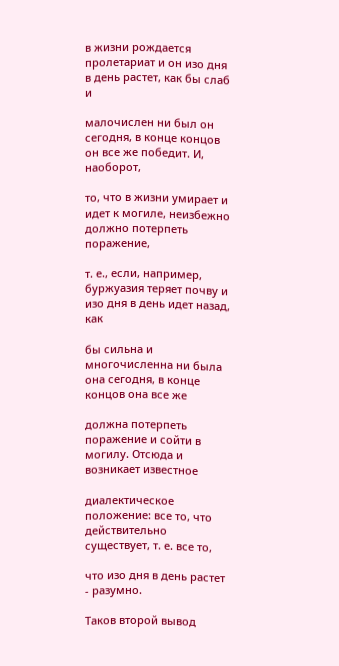в жизни рождается пролетариат и он изо дня в день растет, как бы слаб и

малочислен ни был он сегодня, в конце концов он все же победит. И, наоборот,

то, что в жизни умирает и идет к могиле, неизбежно должно потерпеть поражение,

т. е., если, например, буржуазия теряет почву и изо дня в день идет назад, как

бы сильна и многочисленна ни была она сегодня, в конце концов она все же

должна потерпеть поражение и сойти в могилу. Отсюда и возникает известное

диалектическое положение: все то, что действительно существует, т. е. все то,

что изо дня в день растет - разумно.

Таков второй вывод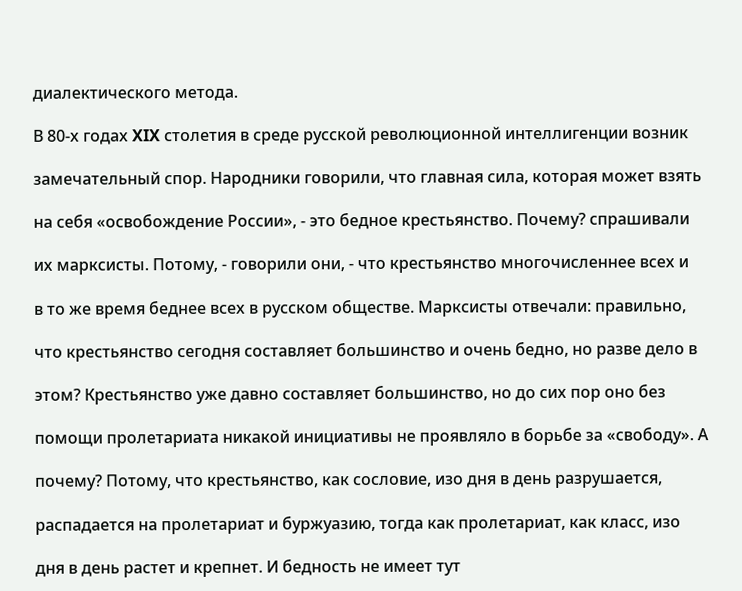диалектического метода.

В 80-х годах XIX столетия в среде русской революционной интеллигенции возник

замечательный спор. Народники говорили, что главная сила, которая может взять

на себя «освобождение России», - это бедное крестьянство. Почему? спрашивали

их марксисты. Потому, - говорили они, - что крестьянство многочисленнее всех и

в то же время беднее всех в русском обществе. Марксисты отвечали: правильно,

что крестьянство сегодня составляет большинство и очень бедно, но разве дело в

этом? Крестьянство уже давно составляет большинство, но до сих пор оно без

помощи пролетариата никакой инициативы не проявляло в борьбе за «свободу». А

почему? Потому, что крестьянство, как сословие, изо дня в день разрушается,

распадается на пролетариат и буржуазию, тогда как пролетариат, как класс, изо

дня в день растет и крепнет. И бедность не имеет тут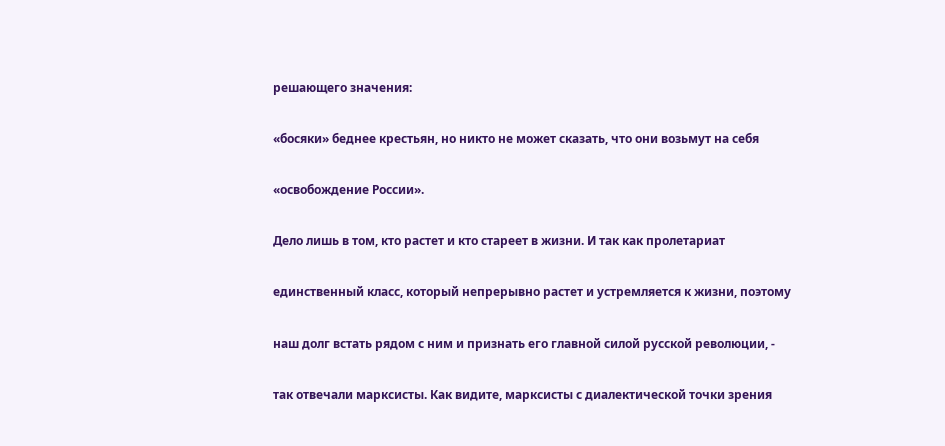решающего значения:

«босяки» беднее крестьян, но никто не может сказать, что они возьмут на себя

«освобождение России».

Дело лишь в том, кто растет и кто стареет в жизни. И так как пролетариат

единственный класс, который непрерывно растет и устремляется к жизни, поэтому

наш долг встать рядом с ним и признать его главной силой русской революции, -

так отвечали марксисты. Как видите, марксисты с диалектической точки зрения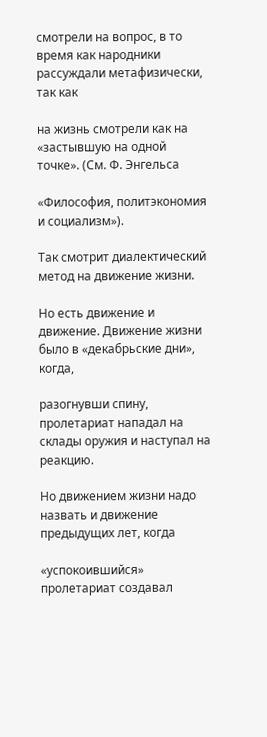смотрели на вопрос, в то время как народники рассуждали метафизически, так как

на жизнь смотрели как на «застывшую на одной точке». (См. Ф. Энгельса

«Философия, политэкономия и социализм»).

Так смотрит диалектический метод на движение жизни.

Но есть движение и движение. Движение жизни было в «декабрьские дни», когда,

разогнувши спину, пролетариат нападал на склады оружия и наступал на реакцию.

Но движением жизни надо назвать и движение предыдущих лет, когда

«успокоившийся» пролетариат создавал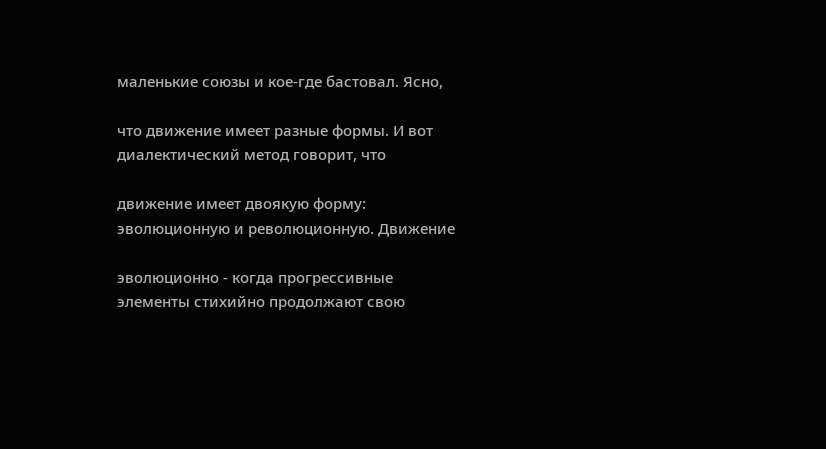маленькие союзы и кое-где бастовал. Ясно,

что движение имеет разные формы. И вот диалектический метод говорит, что

движение имеет двоякую форму: эволюционную и революционную. Движение

эволюционно - когда прогрессивные элементы стихийно продолжают свою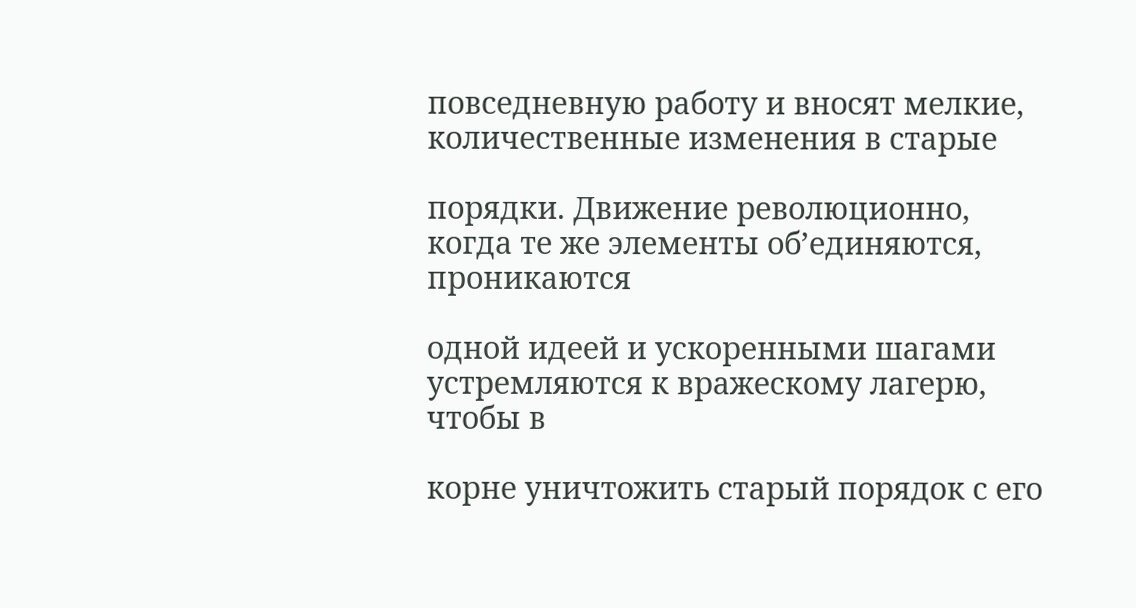повседневную работу и вносят мелкие, количественные изменения в старые

порядки. Движение революционно, когда те же элементы об’единяются, проникаются

одной идеей и ускоренными шагами устремляются к вражескому лагерю, чтобы в

корне уничтожить старый порядок с его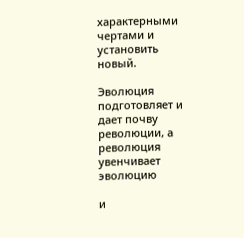характерными чертами и установить новый.

Эволюция подготовляет и дает почву революции, а революция увенчивает эволюцию

и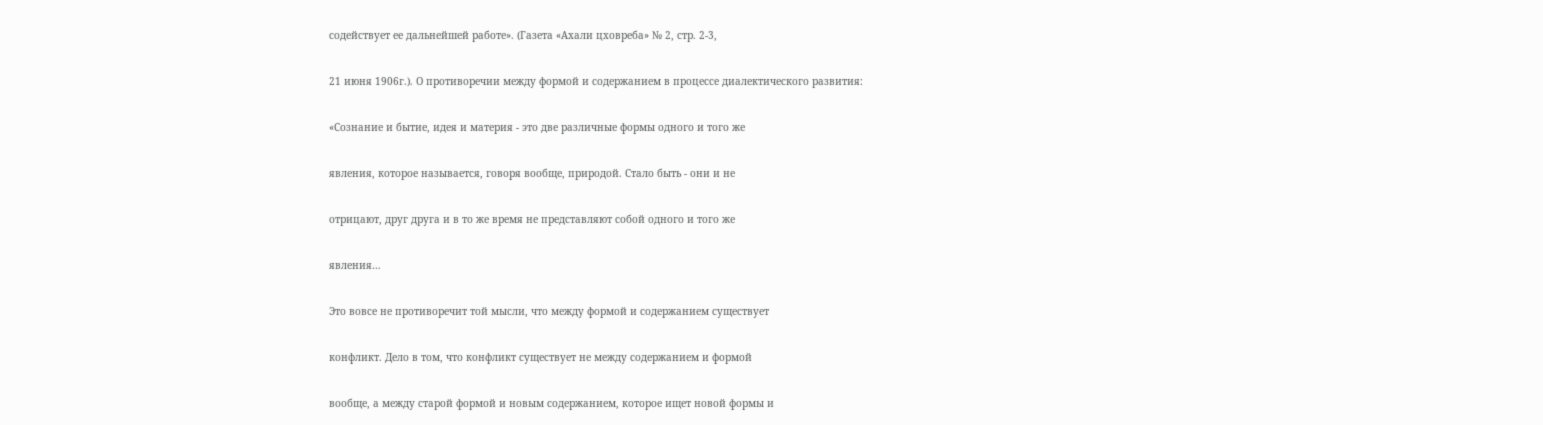содействует ее дальнейшей работе». (Газета «Ахали цховреба» № 2, стр. 2-3,

21 июня 1906г.). О противоречии между формой и содержанием в процессе диалектического развития:

«Сознание и бытие, идея и материя - это две различные формы одного и того же

явления, которое называется, говоря вообще, природой. Стало быть - они и не

отрицают, друг друга и в то же время не представляют собой одного и того же

явления…

Это вовсе не противоречит той мысли, что между формой и содержанием существует

конфликт. Дело в том, что конфликт существует не между содержанием и формой

вообще, а между старой формой и новым содержанием, которое ищет новой формы и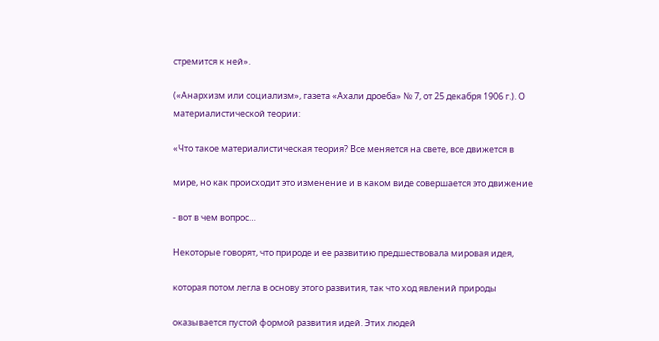стремится к ней».

(«Анархизм или социализм», газета «Ахали дроеба» № 7, от 25 декабря 1906 г.). О материалистической теории:

«Что такое материалистическая теория? Все меняется на свете, все движется в

мире, но как происходит это изменение и в каком виде совершается это движение

- вот в чем вопрос…

Некоторые говорят, что природе и ее развитию предшествовала мировая идея,

которая потом легла в основу этого развития, так что ход явлений природы

оказывается пустой формой развития идей. Этих людей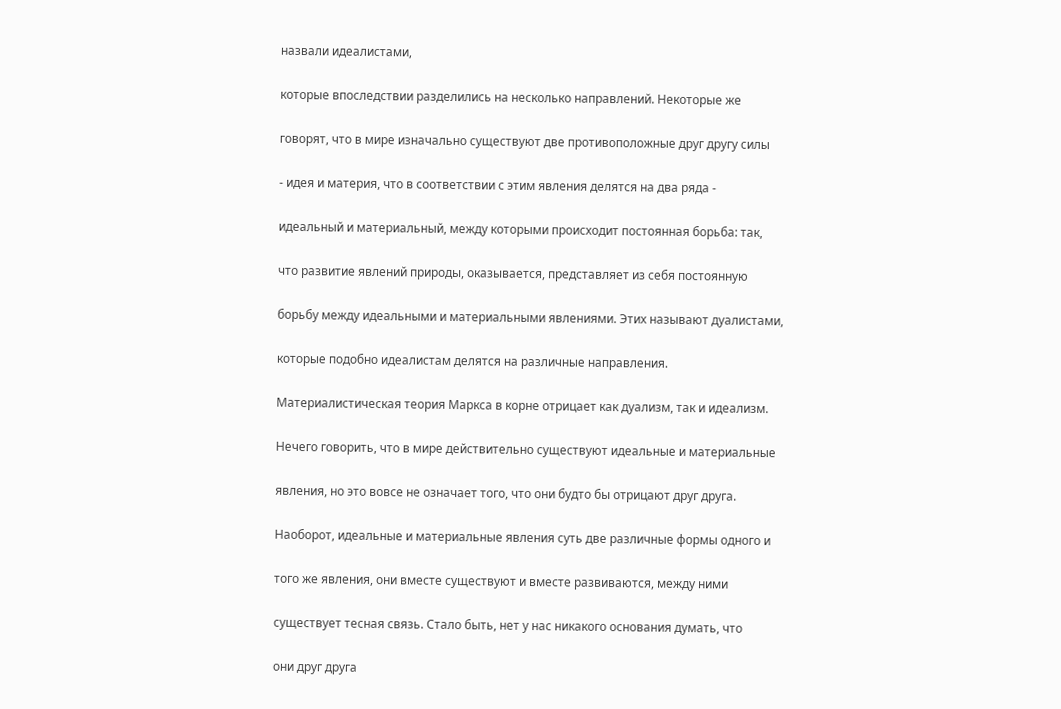назвали идеалистами,

которые впоследствии разделились на несколько направлений. Некоторые же

говорят, что в мире изначально существуют две противоположные друг другу силы

- идея и материя, что в соответствии с этим явления делятся на два ряда -

идеальный и материальный, между которыми происходит постоянная борьба: так,

что развитие явлений природы, оказывается, представляет из себя постоянную

борьбу между идеальными и материальными явлениями. Этих называют дуалистами,

которые подобно идеалистам делятся на различные направления.

Материалистическая теория Маркса в корне отрицает как дуализм, так и идеализм.

Нечего говорить, что в мире действительно существуют идеальные и материальные

явления, но это вовсе не означает того, что они будто бы отрицают друг друга.

Наоборот, идеальные и материальные явления суть две различные формы одного и

того же явления, они вместе существуют и вместе развиваются, между ними

существует тесная связь. Стало быть, нет у нас никакого основания думать, что

они друг друга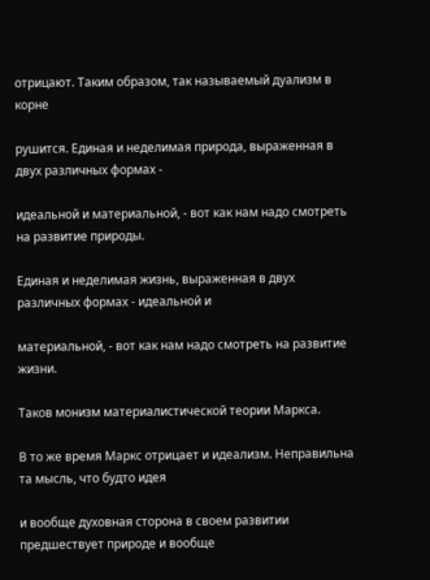отрицают. Таким образом, так называемый дуализм в корне

рушится. Единая и неделимая природа, выраженная в двух различных формах -

идеальной и материальной, - вот как нам надо смотреть на развитие природы.

Единая и неделимая жизнь, выраженная в двух различных формах - идеальной и

материальной, - вот как нам надо смотреть на развитие жизни.

Таков монизм материалистической теории Маркса.

В то же время Маркс отрицает и идеализм. Неправильна та мысль, что будто идея

и вообще духовная сторона в своем развитии предшествует природе и вообще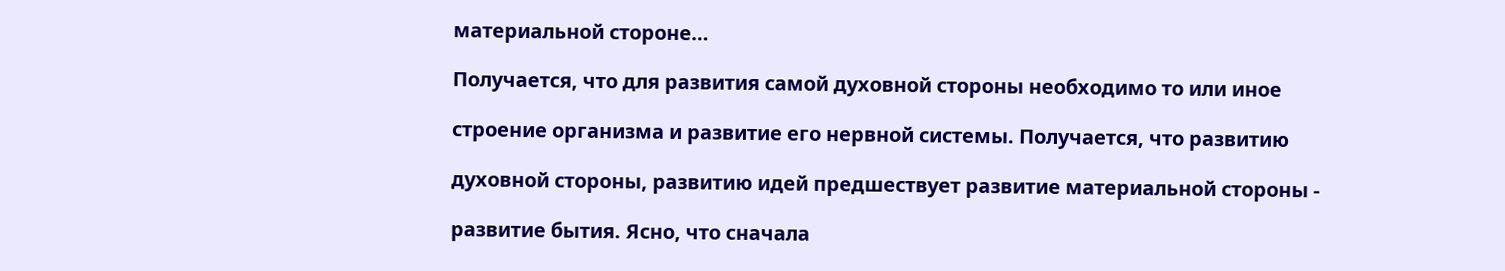материальной стороне…

Получается, что для развития самой духовной стороны необходимо то или иное

строение организма и развитие его нервной системы. Получается, что развитию

духовной стороны, развитию идей предшествует развитие материальной стороны -

развитие бытия. Ясно, что сначала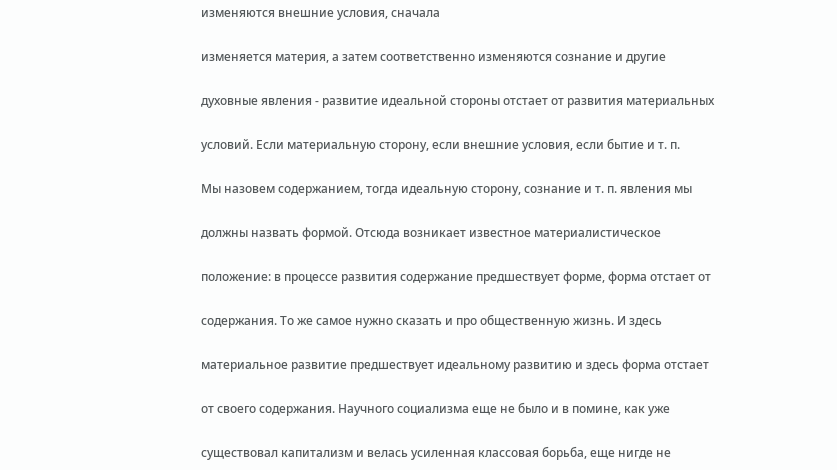изменяются внешние условия, сначала

изменяется материя, а затем соответственно изменяются сознание и другие

духовные явления - развитие идеальной стороны отстает от развития материальных

условий. Если материальную сторону, если внешние условия, если бытие и т. п.

Мы назовем содержанием, тогда идеальную сторону, сознание и т. п. явления мы

должны назвать формой. Отсюда возникает известное материалистическое

положение: в процессе развития содержание предшествует форме, форма отстает от

содержания. То же самое нужно сказать и про общественную жизнь. И здесь

материальное развитие предшествует идеальному развитию и здесь форма отстает

от своего содержания. Научного социализма еще не было и в помине, как уже

существовал капитализм и велась усиленная классовая борьба, еще нигде не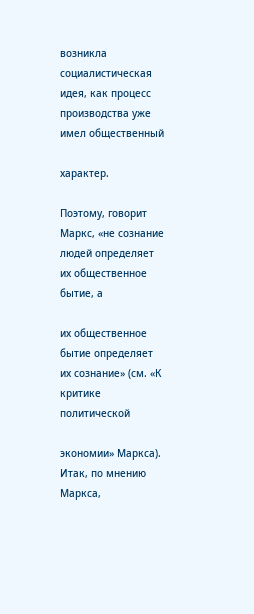возникла социалистическая идея, как процесс производства уже имел общественный

характер.

Поэтому, говорит Маркс, «не сознание людей определяет их общественное бытие, а

их общественное бытие определяет их сознание» (см. «К критике политической

экономии» Маркса). Итак, по мнению Маркса,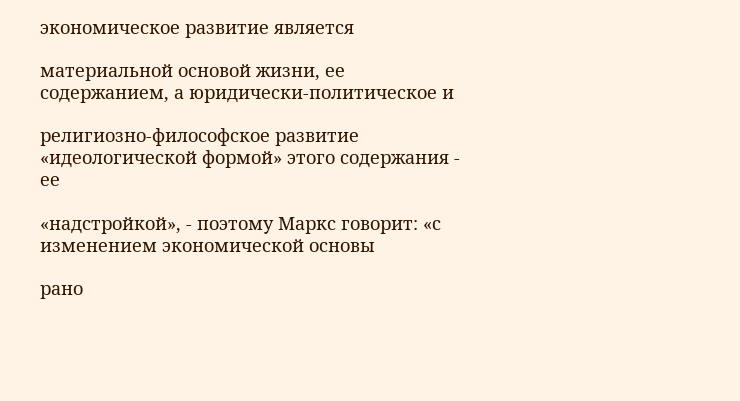экономическое развитие является

материальной основой жизни, ее содержанием, а юридически-политическое и

религиозно-философское развитие «идеологической формой» этого содержания - ее

«надстройкой», - поэтому Маркс говорит: «с изменением экономической основы

рано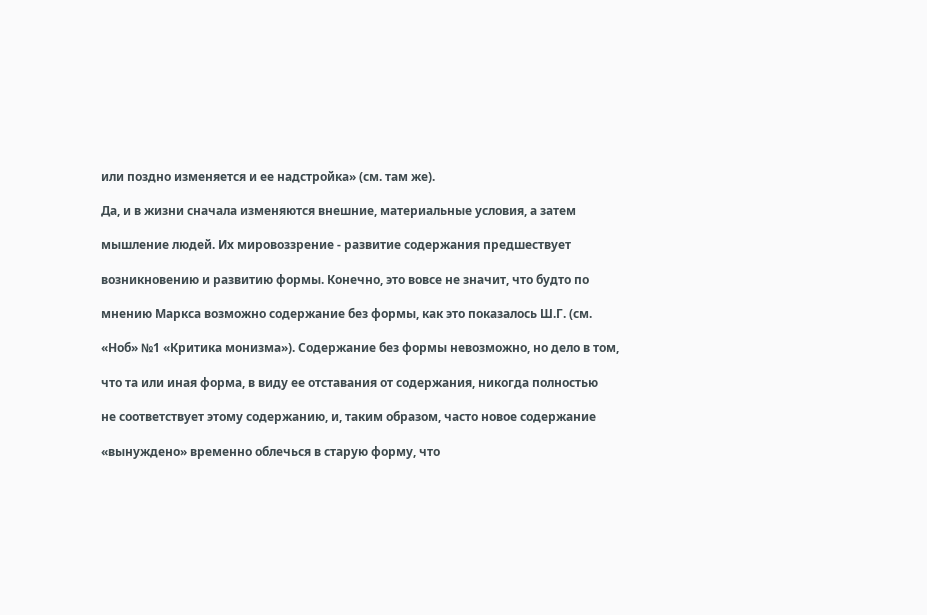или поздно изменяется и ее надстройка» (см. там же).

Да, и в жизни сначала изменяются внешние, материальные условия, а затем

мышление людей. Их мировоззрение - развитие содержания предшествует

возникновению и развитию формы. Конечно, это вовсе не значит, что будто по

мнению Маркса возможно содержание без формы, как это показалось Ш.Г. (см.

«Ноб» №1 «Критика монизма»). Содержание без формы невозможно, но дело в том,

что та или иная форма, в виду ее отставания от содержания, никогда полностью

не соответствует этому содержанию, и, таким образом, часто новое содержание

«вынуждено» временно облечься в старую форму, что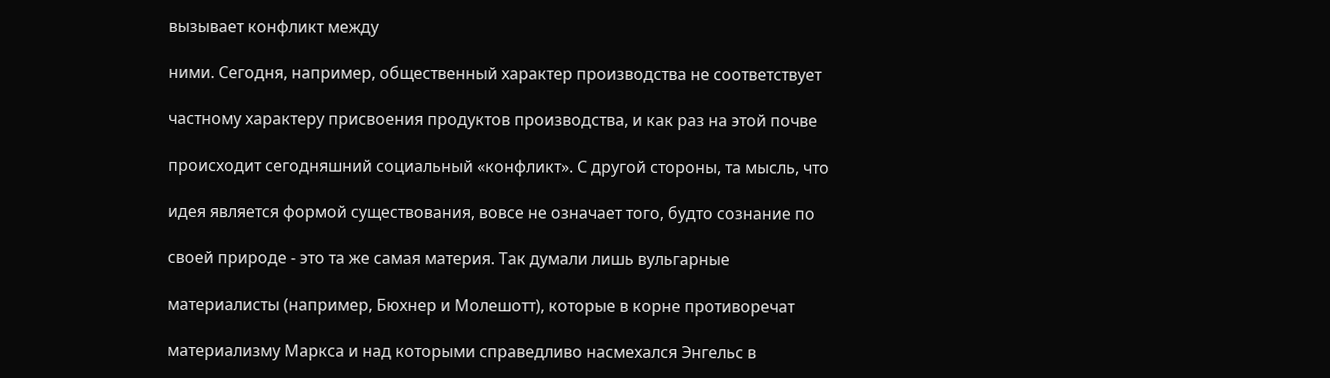вызывает конфликт между

ними. Сегодня, например, общественный характер производства не соответствует

частному характеру присвоения продуктов производства, и как раз на этой почве

происходит сегодняшний социальный «конфликт». С другой стороны, та мысль, что

идея является формой существования, вовсе не означает того, будто сознание по

своей природе - это та же самая материя. Так думали лишь вульгарные

материалисты (например, Бюхнер и Молешотт), которые в корне противоречат

материализму Маркса и над которыми справедливо насмехался Энгельс в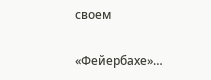своем

«Фейербахе»…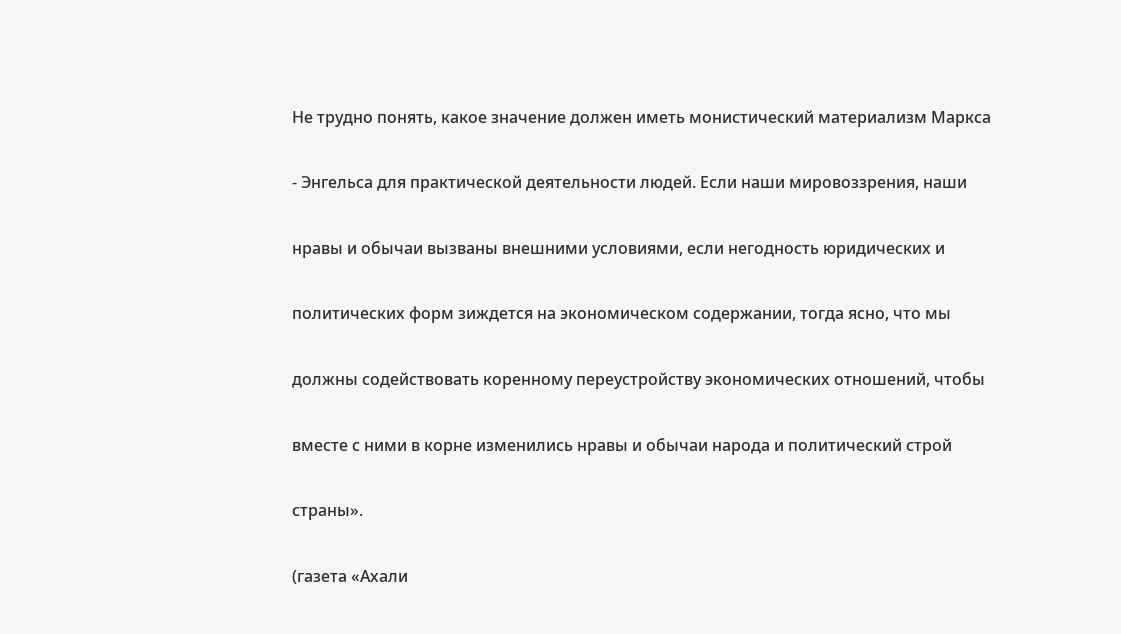Не трудно понять, какое значение должен иметь монистический материализм Маркса

- Энгельса для практической деятельности людей. Если наши мировоззрения, наши

нравы и обычаи вызваны внешними условиями, если негодность юридических и

политических форм зиждется на экономическом содержании, тогда ясно, что мы

должны содействовать коренному переустройству экономических отношений, чтобы

вместе с ними в корне изменились нравы и обычаи народа и политический строй

страны».

(газета «Ахали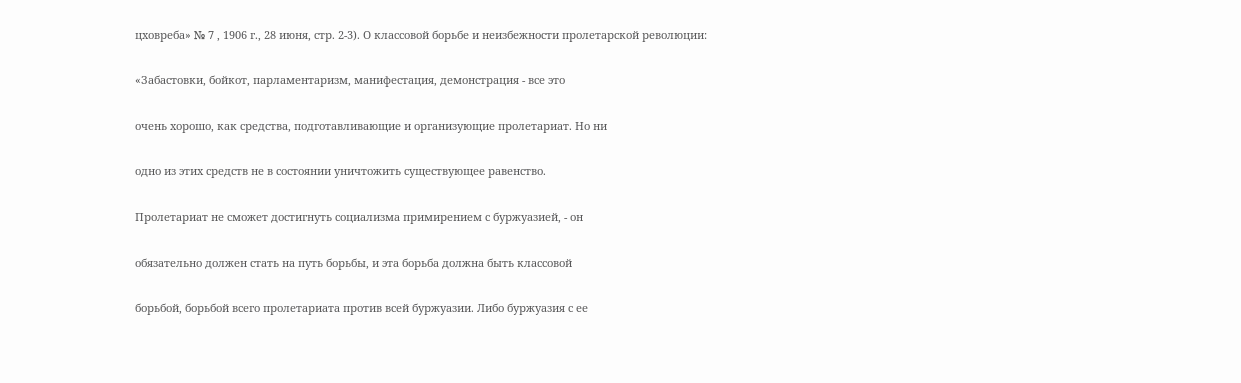цховреба» № 7 , 1906 г., 28 июня, стр. 2-3). О классовой борьбе и неизбежности пролетарской революции:

«Забастовки, бойкот, парламентаризм, манифестация, демонстрация - все это

очень хорошо, как средства, подготавливающие и организующие пролетариат. Но ни

одно из этих средств не в состоянии уничтожить существующее равенство.

Пролетариат не сможет достигнуть социализма примирением с буржуазией, - он

обязательно должен стать на путь борьбы, и эта борьба должна быть классовой

борьбой, борьбой всего пролетариата против всей буржуазии. Либо буржуазия с ее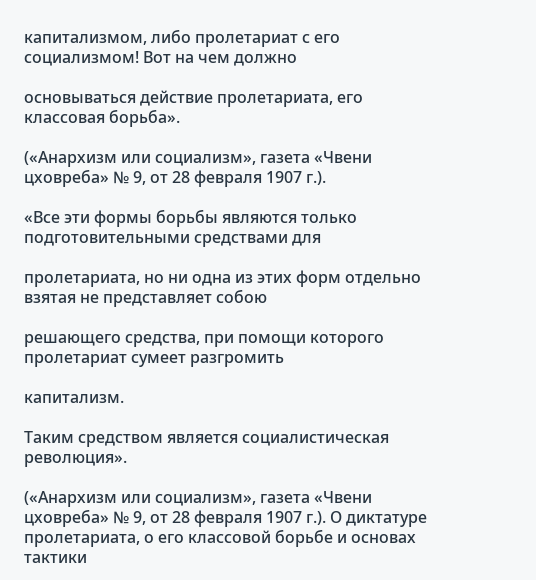капитализмом, либо пролетариат с его социализмом! Вот на чем должно

основываться действие пролетариата, его классовая борьба».

(«Анархизм или социализм», газета «Чвени цховреба» № 9, от 28 февраля 1907 г.).

«Все эти формы борьбы являются только подготовительными средствами для

пролетариата, но ни одна из этих форм отдельно взятая не представляет собою

решающего средства, при помощи которого пролетариат сумеет разгромить

капитализм.

Таким средством является социалистическая революция».

(«Анархизм или социализм», газета «Чвени цховреба» № 9, от 28 февраля 1907 г.). О диктатуре пролетариата, о его классовой борьбе и основах тактики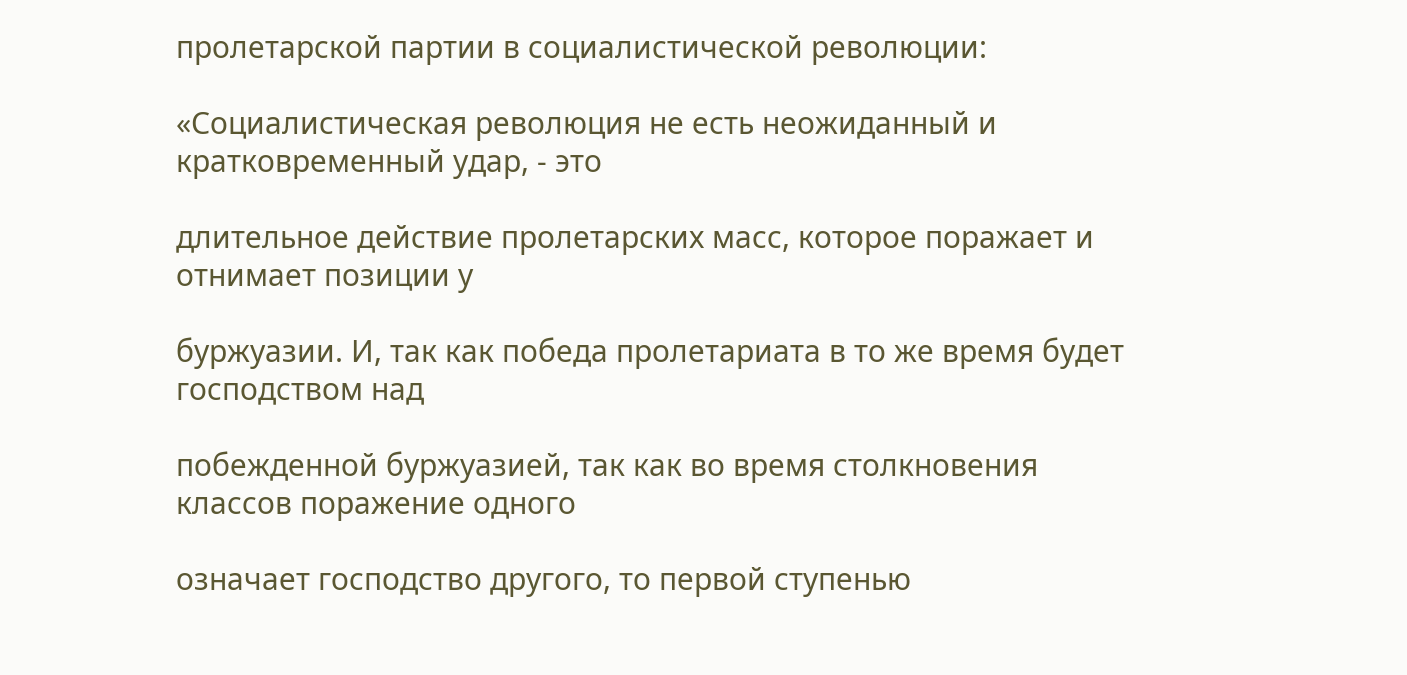пролетарской партии в социалистической революции:

«Социалистическая революция не есть неожиданный и кратковременный удар, - это

длительное действие пролетарских масс, которое поражает и отнимает позиции у

буржуазии. И, так как победа пролетариата в то же время будет господством над

побежденной буржуазией, так как во время столкновения классов поражение одного

означает господство другого, то первой ступенью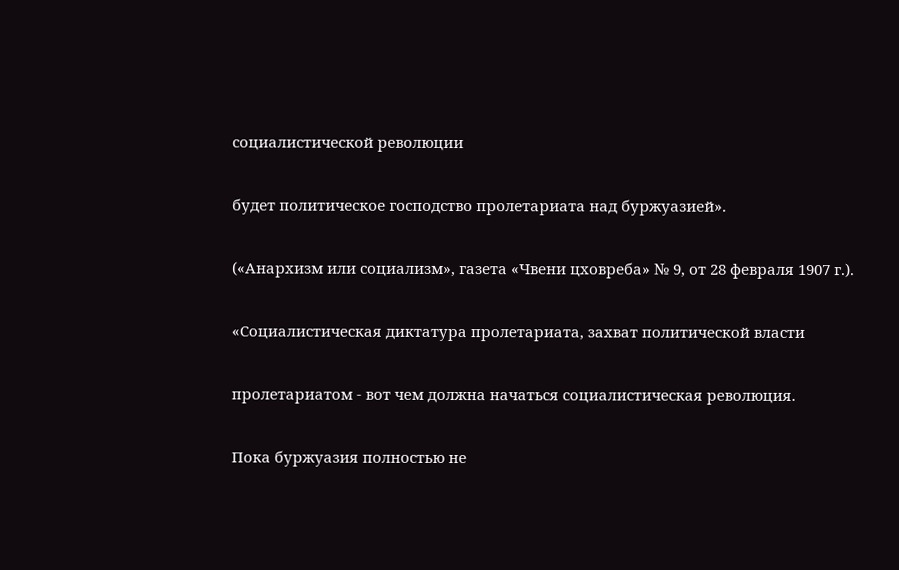социалистической революции

будет политическое господство пролетариата над буржуазией».

(«Анархизм или социализм», газета «Чвени цховреба» № 9, от 28 февраля 1907 г.).

«Социалистическая диктатура пролетариата, захват политической власти

пролетариатом - вот чем должна начаться социалистическая революция.

Пока буржуазия полностью не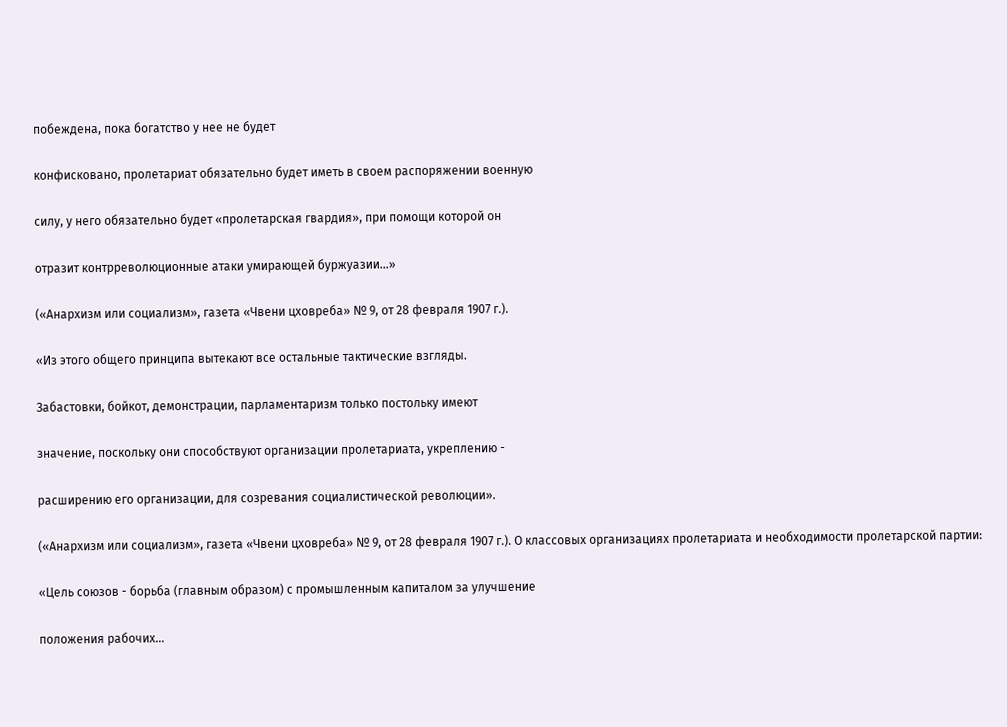побеждена, пока богатство у нее не будет

конфисковано, пролетариат обязательно будет иметь в своем распоряжении военную

силу, у него обязательно будет «пролетарская гвардия», при помощи которой он

отразит контрреволюционные атаки умирающей буржуазии…»

(«Анархизм или социализм», газета «Чвени цховреба» № 9, от 28 февраля 1907 г.).

«Из этого общего принципа вытекают все остальные тактические взгляды.

Забастовки, бойкот, демонстрации, парламентаризм только постольку имеют

значение, поскольку они способствуют организации пролетариата, укреплению -

расширению его организации, для созревания социалистической революции».

(«Анархизм или социализм», газета «Чвени цховреба» № 9, от 28 февраля 1907 г.). О классовых организациях пролетариата и необходимости пролетарской партии:

«Цель союзов - борьба (главным образом) с промышленным капиталом за улучшение

положения рабочих…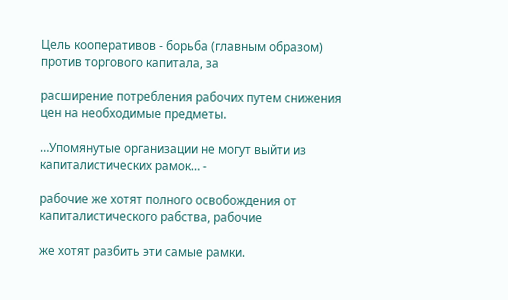Цель кооперативов - борьба (главным образом) против торгового капитала, за

расширение потребления рабочих путем снижения цен на необходимые предметы.

…Упомянутые организации не могут выйти из капиталистических рамок… -

рабочие же хотят полного освобождения от капиталистического рабства, рабочие

же хотят разбить эти самые рамки.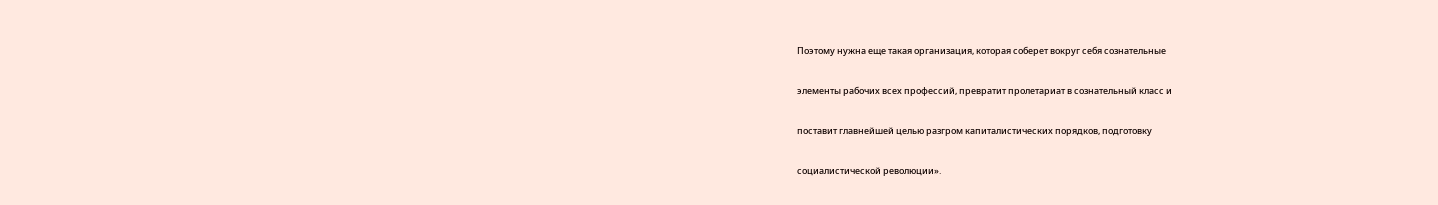Поэтому нужна еще такая организация, которая соберет вокруг себя сознательные

элементы рабочих всех профессий, превратит пролетариат в сознательный класс и

поставит главнейшей целью разгром капиталистических порядков, подготовку

социалистической революции».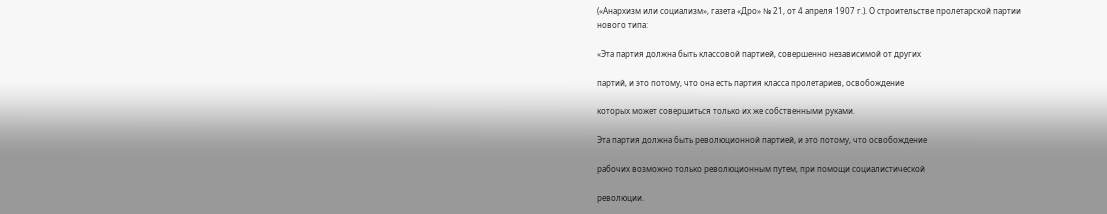(«Анархизм или социализм», газета «Дро» № 21, от 4 апреля 1907 г.). О строительстве пролетарской партии нового типа:

«Эта партия должна быть классовой партией, совершенно независимой от других

партий, и это потому, что она есть партия класса пролетариев, освобождение

которых может совершиться только их же собственными руками.

Эта партия должна быть революционной партией, и это потому, что освобождение

рабочих возможно только революционным путем, при помощи социалистической

революции.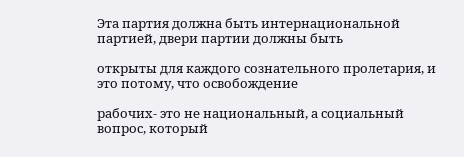Эта партия должна быть интернациональной партией, двери партии должны быть

открыты для каждого сознательного пролетария, и это потому, что освобождение

рабочих- это не национальный, а социальный вопрос, который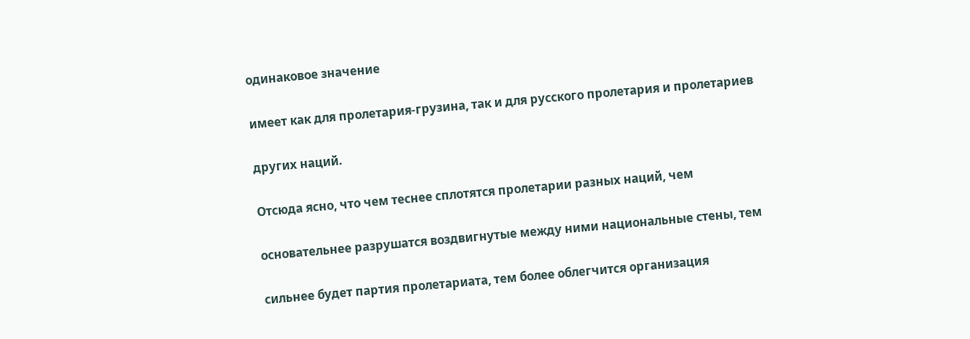одинаковое значение

имеет как для пролетария-грузина, так и для русского пролетария и пролетариев

других наций.

Отсюда ясно, что чем теснее сплотятся пролетарии разных наций, чем

основательнее разрушатся воздвигнутые между ними национальные стены, тем

сильнее будет партия пролетариата, тем более облегчится организация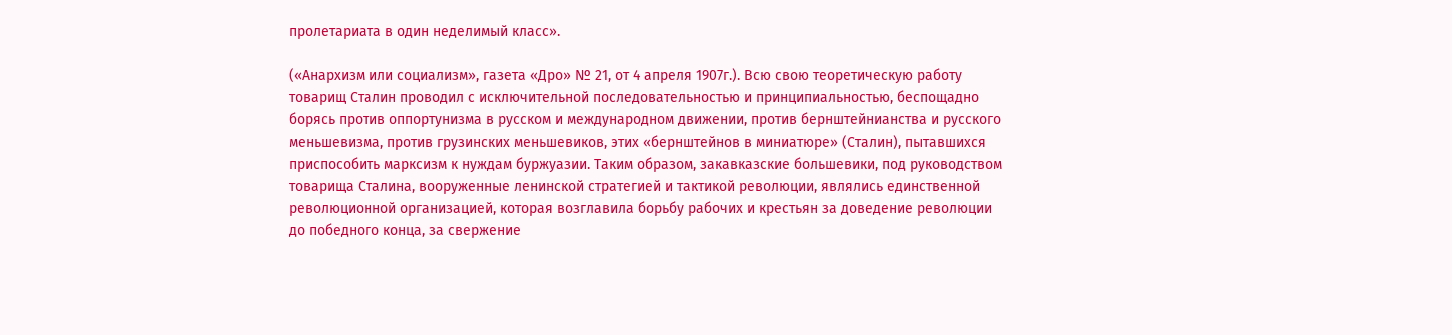пролетариата в один неделимый класс».

(«Анархизм или социализм», газета «Дро» № 21, от 4 апреля 1907г.). Всю свою теоретическую работу товарищ Сталин проводил с исключительной последовательностью и принципиальностью, беспощадно борясь против оппортунизма в русском и международном движении, против бернштейнианства и русского меньшевизма, против грузинских меньшевиков, этих «бернштейнов в миниатюре» (Сталин), пытавшихся приспособить марксизм к нуждам буржуазии. Таким образом, закавказские большевики, под руководством товарища Сталина, вооруженные ленинской стратегией и тактикой революции, являлись единственной революционной организацией, которая возглавила борьбу рабочих и крестьян за доведение революции до победного конца, за свержение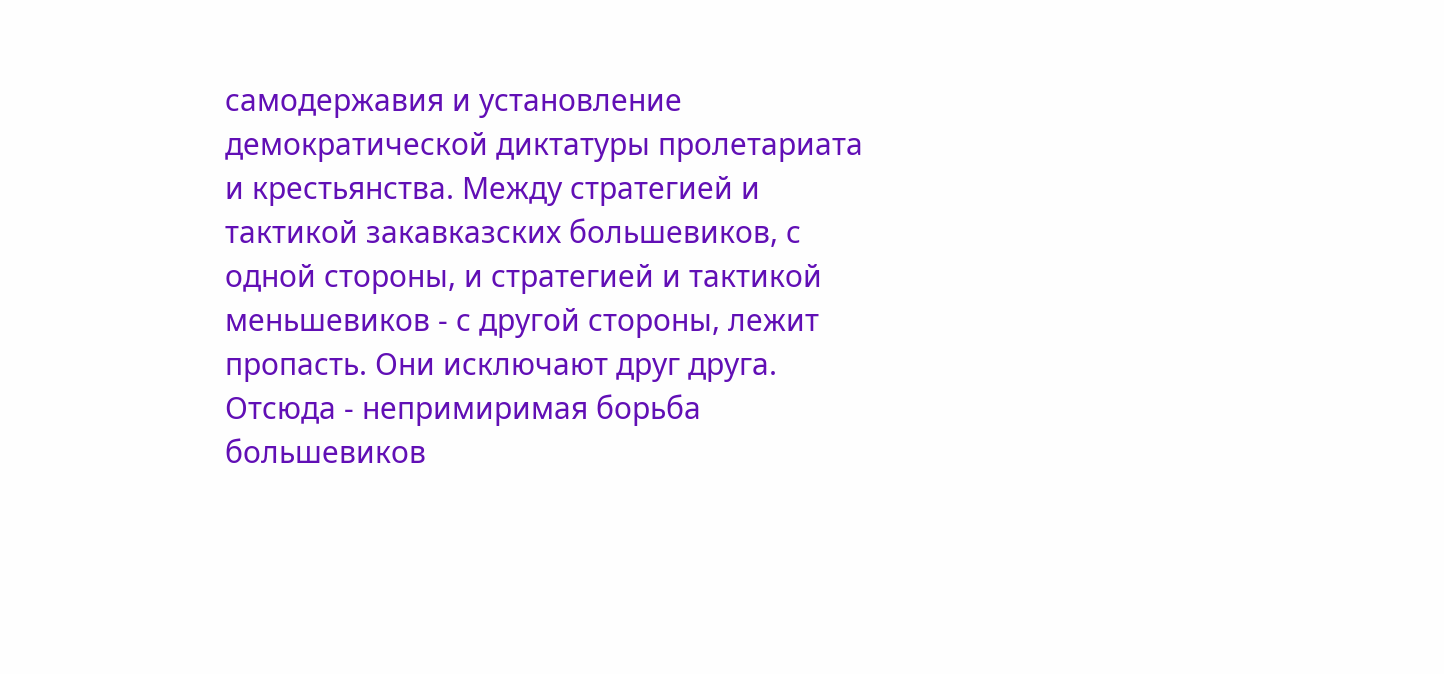самодержавия и установление демократической диктатуры пролетариата и крестьянства. Между стратегией и тактикой закавказских большевиков, с одной стороны, и стратегией и тактикой меньшевиков - с другой стороны, лежит пропасть. Они исключают друг друга. Отсюда - непримиримая борьба большевиков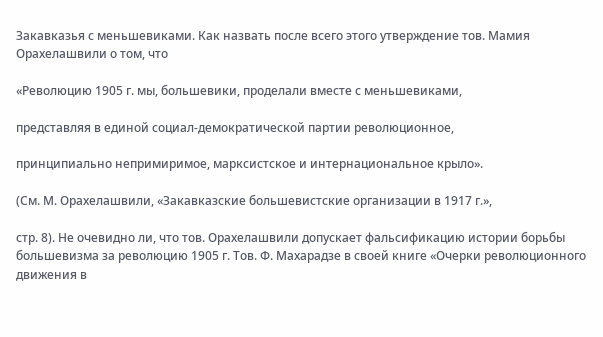Закавказья с меньшевиками. Как назвать после всего этого утверждение тов. Мамия Орахелашвили о том, что

«Революцию 1905 г. мы, большевики, проделали вместе с меньшевиками,

представляя в единой социал-демократической партии революционное,

принципиально непримиримое, марксистское и интернациональное крыло».

(См. М. Орахелашвили, «Закавказские большевистские организации в 1917 г.»,

стр. 8). Не очевидно ли, что тов. Орахелашвили допускает фальсификацию истории борьбы большевизма за революцию 1905 г. Тов. Ф. Махарадзе в своей книге «Очерки революционного движения в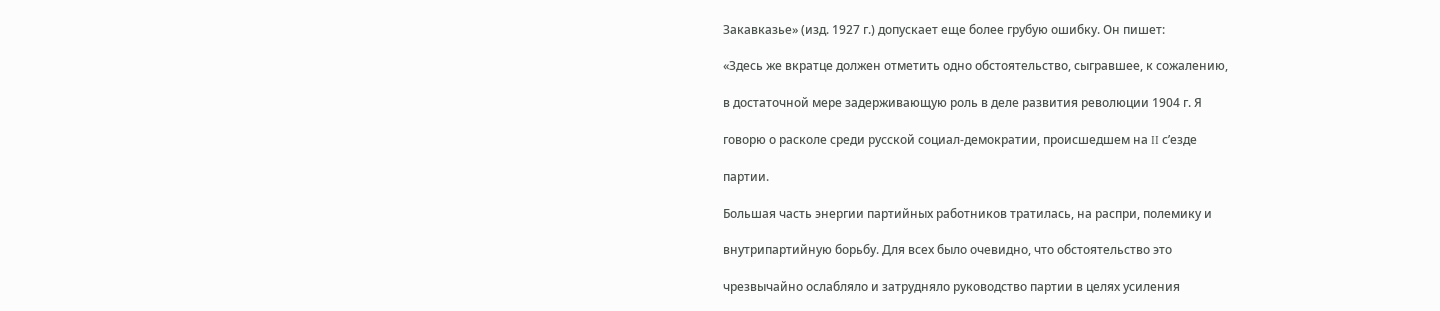Закавказье» (изд. 1927 г.) допускает еще более грубую ошибку. Он пишет:

«Здесь же вкратце должен отметить одно обстоятельство, сыгравшее, к сожалению,

в достаточной мере задерживающую роль в деле развития революции 1904 г. Я

говорю о расколе среди русской социал-демократии, происшедшем на II с’езде

партии.

Большая часть энергии партийных работников тратилась, на распри, полемику и

внутрипартийную борьбу. Для всех было очевидно, что обстоятельство это

чрезвычайно ослабляло и затрудняло руководство партии в целях усиления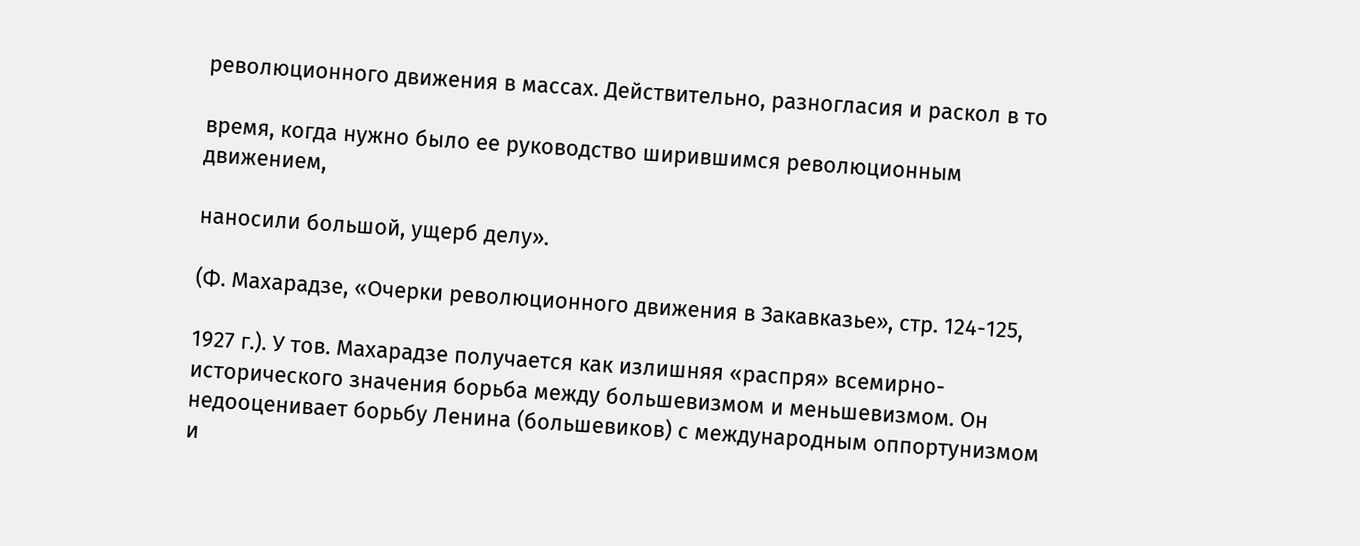революционного движения в массах. Действительно, разногласия и раскол в то

время, когда нужно было ее руководство ширившимся революционным движением,

наносили большой, ущерб делу».

(Ф. Махарадзе, «Очерки революционного движения в Закавказье», стр. 124-125,

1927 г.). У тов. Махарадзе получается как излишняя «распря» всемирно-исторического значения борьба между большевизмом и меньшевизмом. Он недооценивает борьбу Ленина (большевиков) с международным оппортунизмом и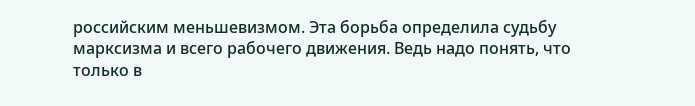российским меньшевизмом. Эта борьба определила судьбу марксизма и всего рабочего движения. Ведь надо понять, что только в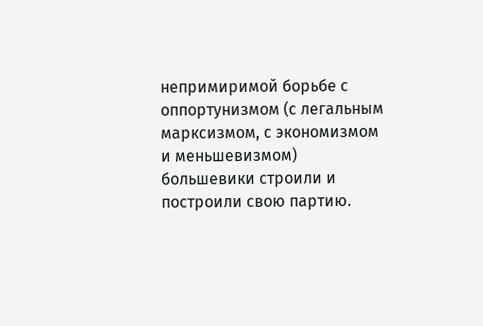непримиримой борьбе с оппортунизмом (с легальным марксизмом, с экономизмом и меньшевизмом) большевики строили и построили свою партию.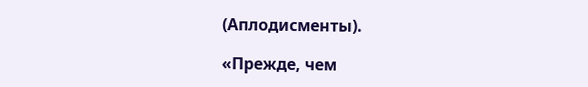(Аплодисменты).

«Прежде, чем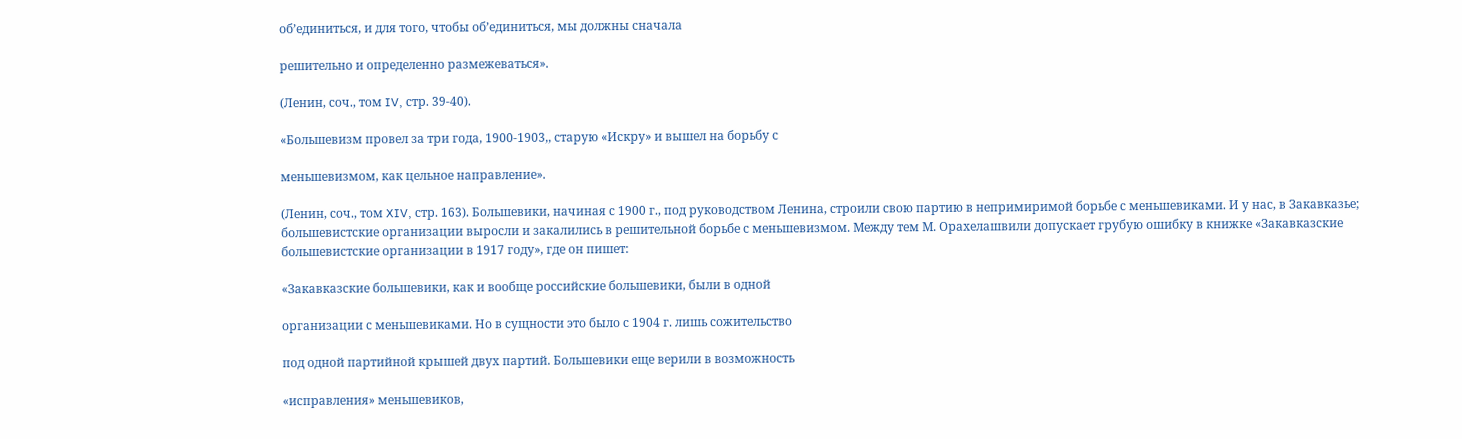об’единиться, и для того, чтобы об’единиться, мы должны сначала

решительно и определенно размежеваться».

(Ленин, соч., том IV, стр. 39-40).

«Большевизм провел за три года, 1900-1903,, старую «Искру» и вышел на борьбу с

меньшевизмом, как цельное направление».

(Ленин, соч., том XIV, стр. 163). Большевики, начиная с 1900 г., под руководством Ленина, строили свою партию в непримиримой борьбе с меньшевиками. И у нас, в Закавказье; большевистские организации выросли и закалились в решительной борьбе с меньшевизмом. Между тем М. Орахелашвили допускает грубую ошибку в книжке «Закавказские большевистские организации в 1917 году», где он пишет:

«Закавказские большевики, как и вообще российские большевики, были в одной

организации с меньшевиками. Но в сущности это было с 1904 г. лишь сожительство

под одной партийной крышей двух партий. Большевики еще верили в возможность

«исправления» меньшевиков,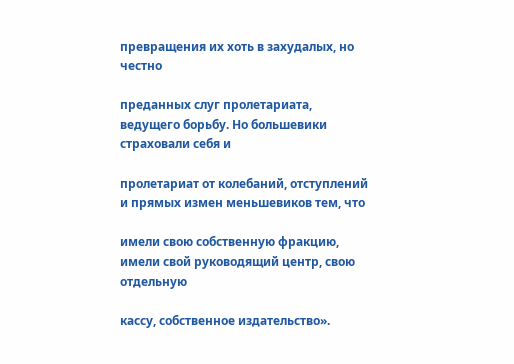превращения их хоть в захудалых, но честно

преданных слуг пролетариата, ведущего борьбу. Но большевики страховали себя и

пролетариат от колебаний, отступлений и прямых измен меньшевиков тем, что

имели свою собственную фракцию, имели свой руководящий центр, свою отдельную

кассу, собственное издательство».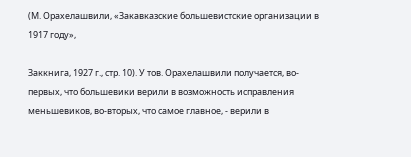(М. Орахелашвили, «Закавказские большевистские организации в 1917 году»,

Заккнига, 1927 г., стр. 10). У тов. Орахелашвили получается, во-первых, что большевики верили в возможность исправления меньшевиков, во-вторых, что самое главное, - верили в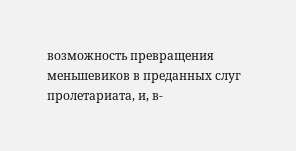возможность превращения меньшевиков в преданных слуг пролетариата, и, в-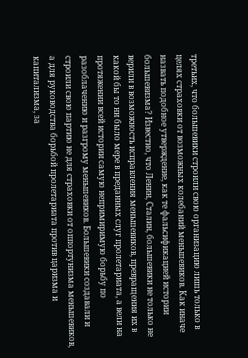третьих, что большевики строили свою организацию лишь только в целях страховки от возможных колебаний меньшевиков. Как иначе назвать подобное утверждение, как те фальсификацией истории большевизма? Известно, что Ленин, Сталин, большевики не только не верили в возможность исправления меньшевиков, превращения их в какой бы то ни было мере в преданных слуг пролетариата, а вели на протяжении всей истории самую непримиримую борьбу по разоблачению и разгрому меньшевиков. Большевики создавали и строили свою партию не для страховки от оппортунизма меньшевиков, а для руководства борьбой пролетариата против царизма и капитализма, за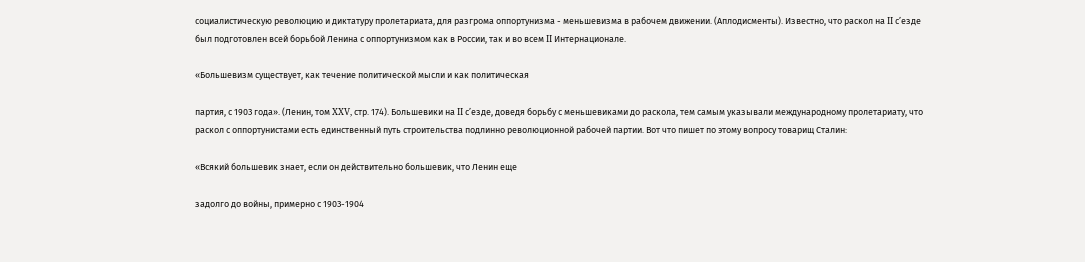социалистическую революцию и диктатуру пролетариата, для разгрома оппортунизма - меньшевизма в рабочем движении. (Аплодисменты). Известно, что раскол на II с’езде был подготовлен всей борьбой Ленина с оппортунизмом как в России, так и во всем II Интернационале.

«Большевизм существует, как течение политической мысли и как политическая

партия, с 1903 года». (Ленин, том XXV, стр. 174). Большевики на II с’езде, доведя борьбу с меньшевиками до раскола, тем самым указывали международному пролетариату, что раскол с оппортунистами есть единственный путь строительства подлинно революционной рабочей партии. Вот что пишет по этому вопросу товарищ Сталин:

«Всякий большевик знает, если он действительно большевик, что Ленин еще

задолго до войны, примерно с 1903-1904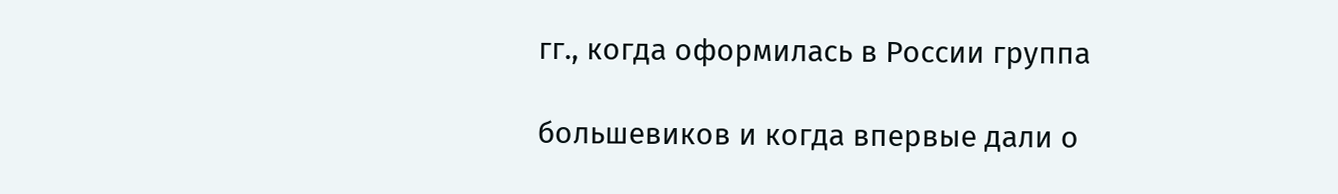гг., когда оформилась в России группа

большевиков и когда впервые дали о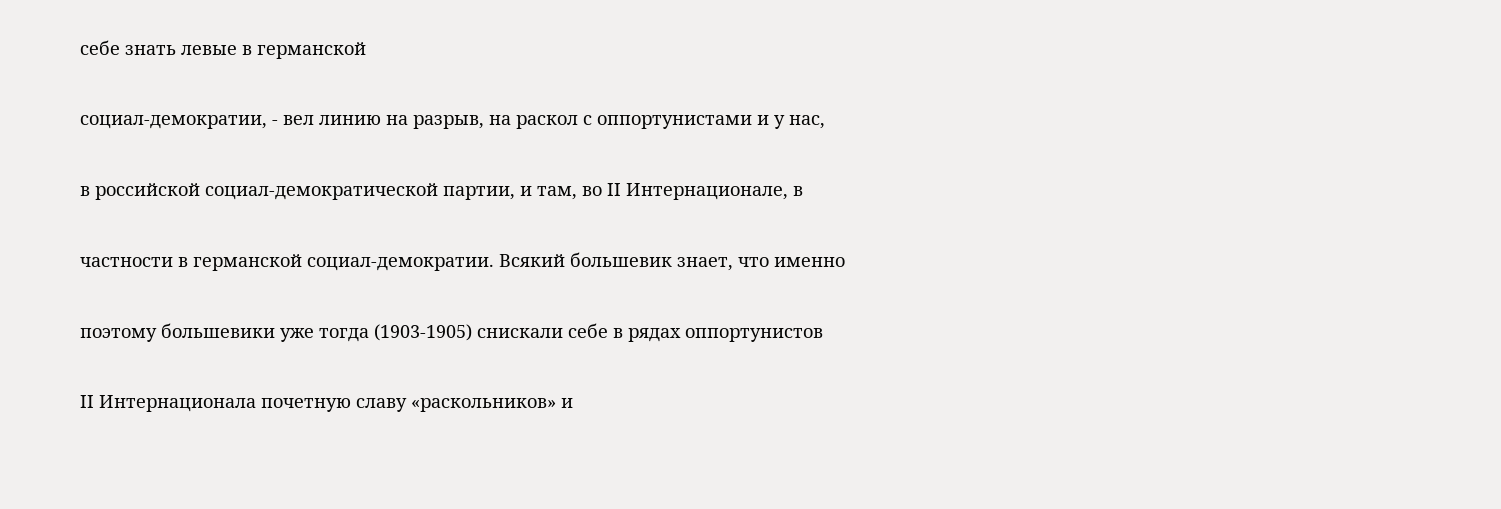себе знать левые в германской

социал-демократии, - вел линию на разрыв, на раскол с оппортунистами и у нас,

в российской социал-демократической партии, и там, во II Интернационале, в

частности в германской социал-демократии. Всякий большевик знает, что именно

поэтому большевики уже тогда (1903-1905) снискали себе в рядах оппортунистов

II Интернационала почетную славу «раскольников» и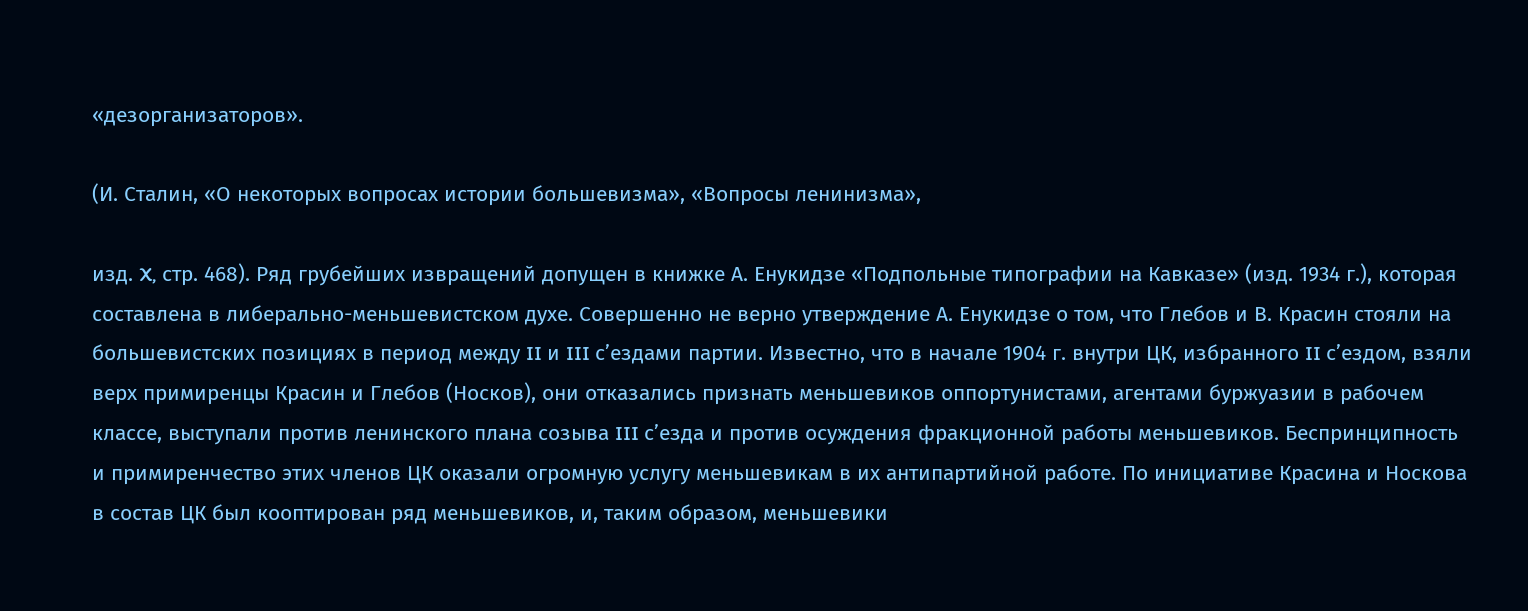«дезорганизаторов».

(И. Сталин, «О некоторых вопросах истории большевизма», «Вопросы ленинизма»,

изд. X, стр. 468). Ряд грубейших извращений допущен в книжке А. Енукидзе «Подпольные типографии на Кавказе» (изд. 1934 г.), которая составлена в либерально-меньшевистском духе. Совершенно не верно утверждение А. Енукидзе о том, что Глебов и В. Красин стояли на большевистских позициях в период между II и III с’ездами партии. Известно, что в начале 1904 г. внутри ЦК, избранного II с’ездом, взяли верх примиренцы Красин и Глебов (Носков), они отказались признать меньшевиков оппортунистами, агентами буржуазии в рабочем классе, выступали против ленинского плана созыва III с’езда и против осуждения фракционной работы меньшевиков. Беспринципность и примиренчество этих членов ЦК оказали огромную услугу меньшевикам в их антипартийной работе. По инициативе Красина и Носкова в состав ЦК был кооптирован ряд меньшевиков, и, таким образом, меньшевики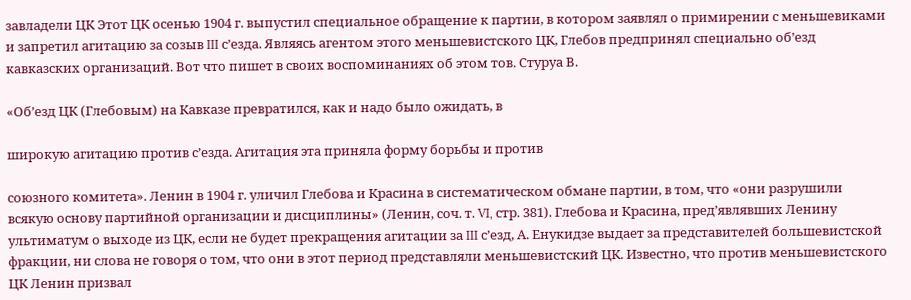завладели ЦК Этот ЦК осенью 1904 г. выпустил специальное обращение к партии, в котором заявлял о примирении с меньшевиками и запретил агитацию за созыв III с’езда. Являясь агентом этого меньшевистского ЦК, Глебов предпринял специально об’езд кавказских организаций. Вот что пишет в своих воспоминаниях об этом тов. Стуруа В.

«Об’езд ЦК (Глебовым) на Кавказе превратился, как и надо было ожидать, в

широкую агитацию против с’езда. Агитация эта приняла форму борьбы и против

союзного комитета». Ленин в 1904 г. уличил Глебова и Красина в систематическом обмане партии, в том, что «они разрушили всякую основу партийной организации и дисциплины» (Ленин, соч. т. VI, стр. 381). Глебова и Красина, пред’являвших Ленину ультиматум о выходе из ЦК, если не будет прекращения агитации за III с’езд, А. Енукидзе выдает за представителей большевистской фракции, ни слова не говоря о том, что они в этот период представляли меньшевистский ЦК. Известно, что против меньшевистского ЦК Ленин призвал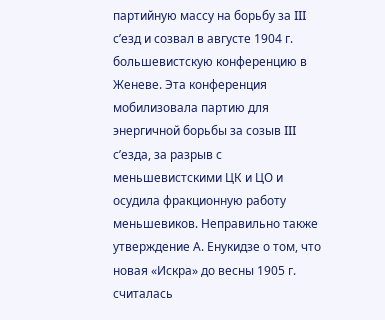партийную массу на борьбу за III с’езд и созвал в августе 1904 г. большевистскую конференцию в Женеве. Эта конференция мобилизовала партию для энергичной борьбы за созыв III с’езда, за разрыв с меньшевистскими ЦК и ЦО и осудила фракционную работу меньшевиков. Неправильно также утверждение А. Енукидзе о том, что новая «Искра» до весны 1905 г. считалась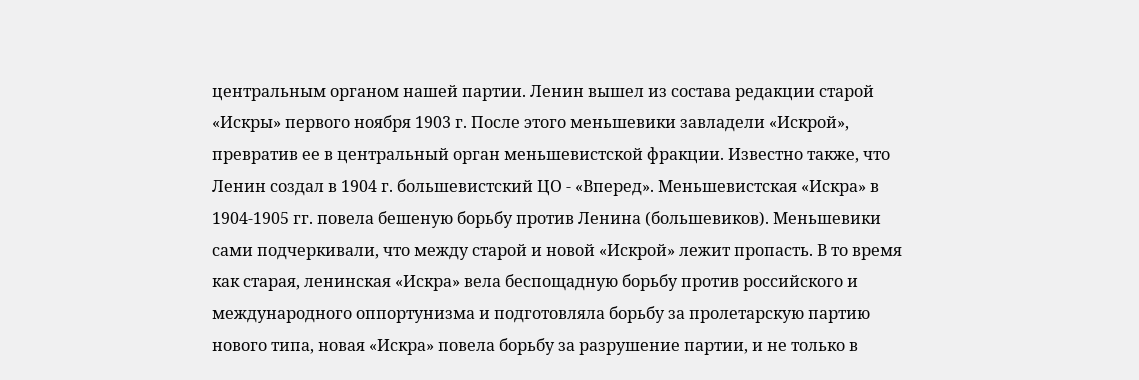центральным органом нашей партии. Ленин вышел из состава редакции старой «Искры» первого ноября 1903 г. После этого меньшевики завладели «Искрой», превратив ее в центральный орган меньшевистской фракции. Известно также, что Ленин создал в 1904 г. большевистский ЦО - «Вперед». Меньшевистская «Искра» в 1904-1905 гг. повела бешеную борьбу против Ленина (большевиков). Меньшевики сами подчеркивали, что между старой и новой «Искрой» лежит пропасть. В то время как старая, ленинская «Искра» вела беспощадную борьбу против российского и международного оппортунизма и подготовляла борьбу за пролетарскую партию нового типа, новая «Искра» повела борьбу за разрушение партии, и не только в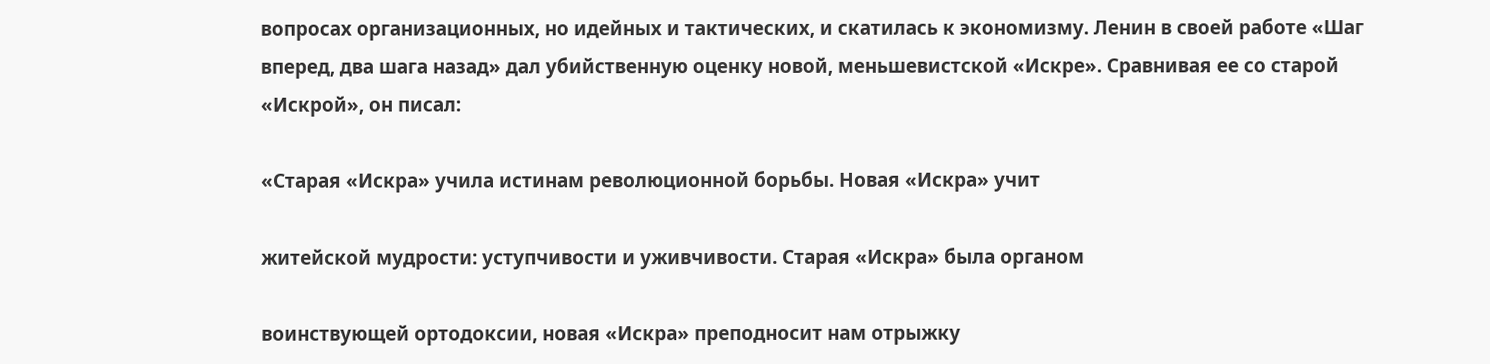вопросах организационных, но идейных и тактических, и скатилась к экономизму. Ленин в своей работе «Шаг вперед, два шага назад» дал убийственную оценку новой, меньшевистской «Искре». Сравнивая ее со старой «Искрой», он писал:

«Старая «Искра» учила истинам революционной борьбы. Новая «Искра» учит

житейской мудрости: уступчивости и уживчивости. Старая «Искра» была органом

воинствующей ортодоксии, новая «Искра» преподносит нам отрыжку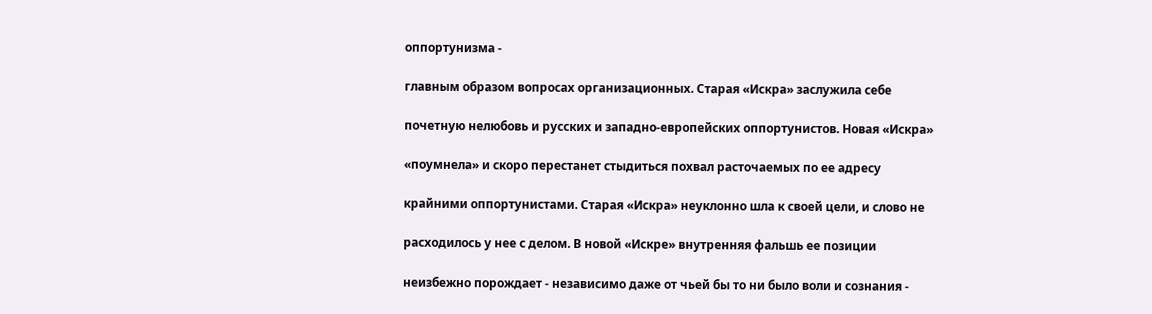оппортунизма -

главным образом вопросах организационных. Старая «Искра» заслужила себе

почетную нелюбовь и русских и западно-европейских оппортунистов. Новая «Искра»

«поумнела» и скоро перестанет стыдиться похвал расточаемых по ее адресу

крайними оппортунистами. Старая «Искра» неуклонно шла к своей цели, и слово не

расходилось у нее с делом. В новой «Искре» внутренняя фальшь ее позиции

неизбежно порождает - независимо даже от чьей бы то ни было воли и сознания -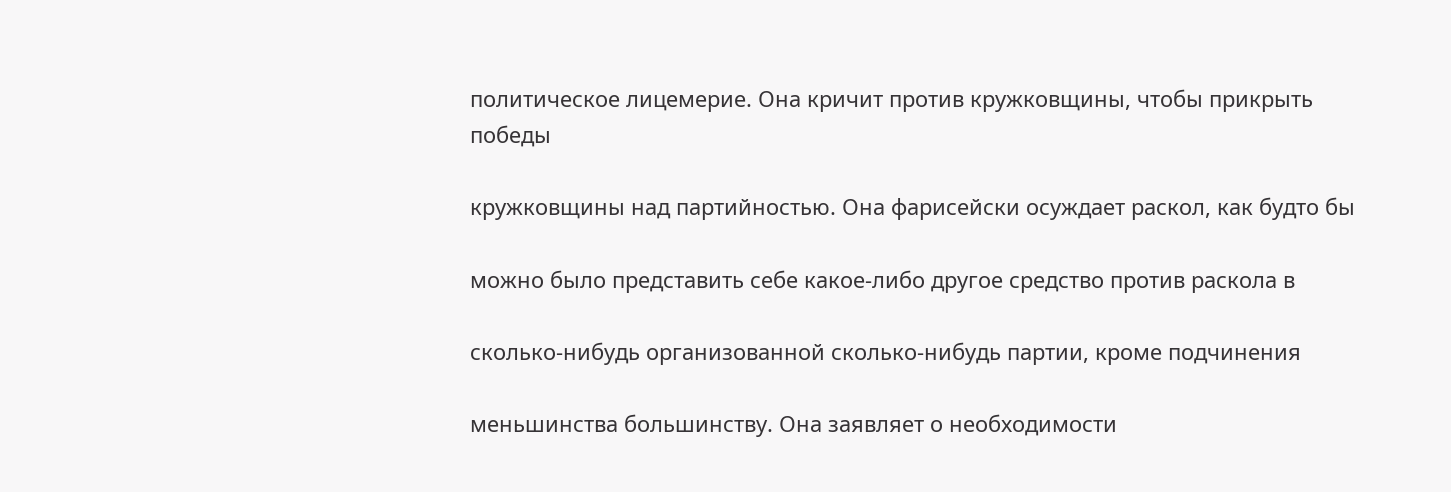политическое лицемерие. Она кричит против кружковщины, чтобы прикрыть победы

кружковщины над партийностью. Она фарисейски осуждает раскол, как будто бы

можно было представить себе какое-либо другое средство против раскола в

сколько-нибудь организованной сколько-нибудь партии, кроме подчинения

меньшинства большинству. Она заявляет о необходимости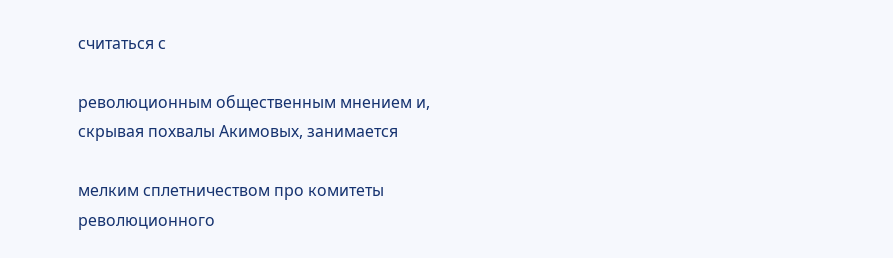считаться с

революционным общественным мнением и, скрывая похвалы Акимовых, занимается

мелким сплетничеством про комитеты революционного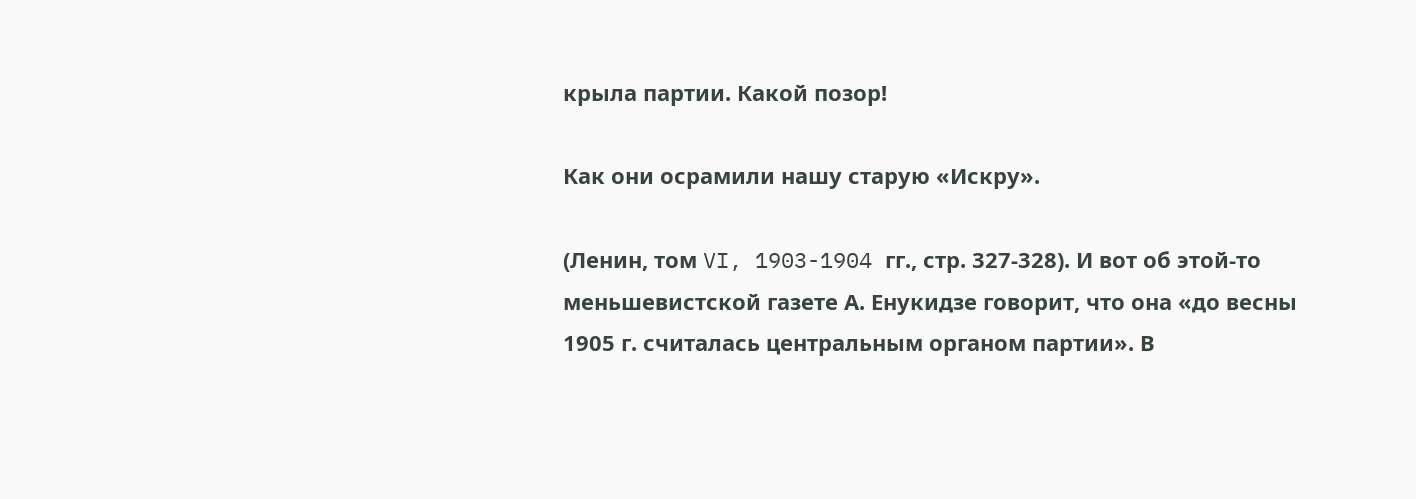крыла партии. Какой позор!

Как они осрамили нашу старую «Искру».

(Ленин, том VI, 1903-1904 гг., стр. 327-328). И вот об этой-то меньшевистской газете А. Енукидзе говорит, что она «до весны 1905 г. считалась центральным органом партии». В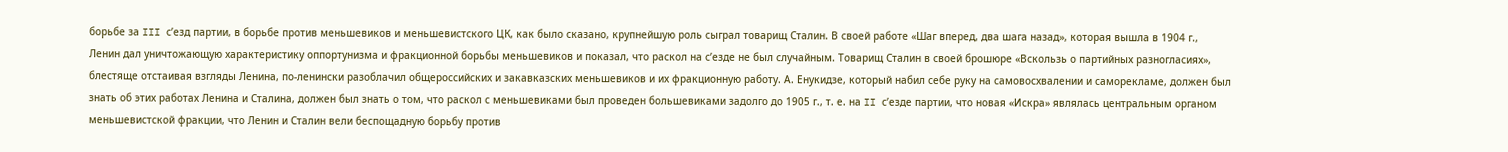борьбе за III с’езд партии, в борьбе против меньшевиков и меньшевистского ЦК, как было сказано, крупнейшую роль сыграл товарищ Сталин. В своей работе «Шаг вперед, два шага назад», которая вышла в 1904 г., Ленин дал уничтожающую характеристику оппортунизма и фракционной борьбы меньшевиков и показал, что раскол на с’езде не был случайным. Товарищ Сталин в своей брошюре «Вскользь о партийных разногласиях», блестяще отстаивая взгляды Ленина, по-ленински разоблачил общероссийских и закавказских меньшевиков и их фракционную работу. А. Енукидзе, который набил себе руку на самовосхвалении и саморекламе, должен был знать об этих работах Ленина и Сталина, должен был знать о том, что раскол с меньшевиками был проведен большевиками задолго до 1905 г., т. е. на II с’езде партии, что новая «Искра» являлась центральным органом меньшевистской фракции, что Ленин и Сталин вели беспощадную борьбу против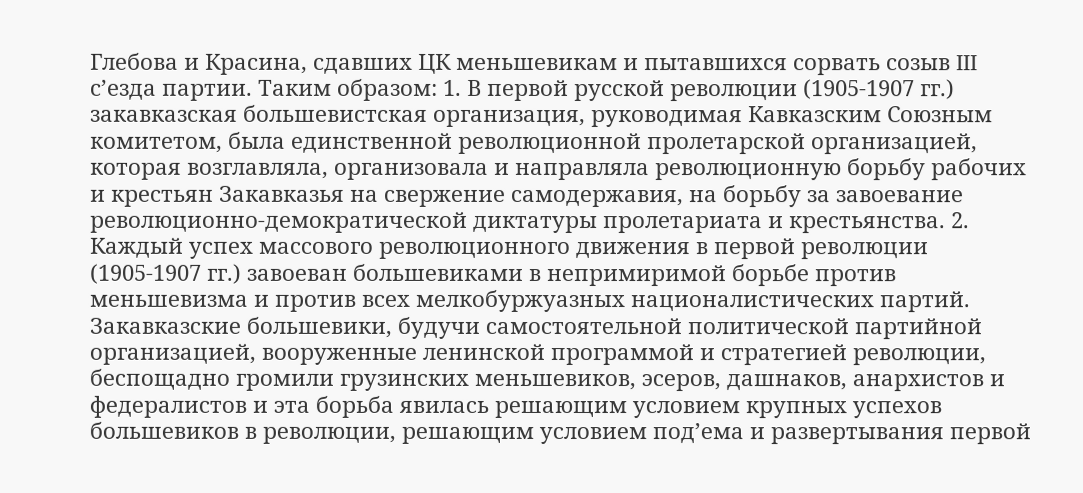Глебова и Красина, сдавших ЦК меньшевикам и пытавшихся сорвать созыв III с’езда партии. Таким образом: 1. В первой русской революции (1905-1907 гг.) закавказская большевистская организация, руководимая Кавказским Союзным комитетом, была единственной революционной пролетарской организацией, которая возглавляла, организовала и направляла революционную борьбу рабочих и крестьян Закавказья на свержение самодержавия, на борьбу за завоевание революционно-демократической диктатуры пролетариата и крестьянства. 2. Каждый успех массового революционного движения в первой революции (1905-1907 гг.) завоеван большевиками в непримиримой борьбе против меньшевизма и против всех мелкобуржуазных националистических партий. Закавказские большевики, будучи самостоятельной политической партийной организацией, вооруженные ленинской программой и стратегией революции, беспощадно громили грузинских меньшевиков, эсеров, дашнаков, анархистов и федералистов и эта борьба явилась решающим условием крупных успехов большевиков в революции, решающим условием под’ема и развертывания первой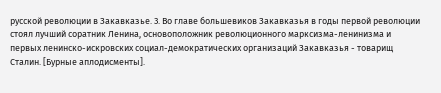русской революции в Закавказье. 3. Во главе большевиков Закавказья в годы первой революции стоял лучший соратник Ленина, основоположник революционного марксизма-ленинизма и первых ленинско-искровских социал-демократических организаций Закавказья - товарищ Сталин. [Бурные аплодисменты].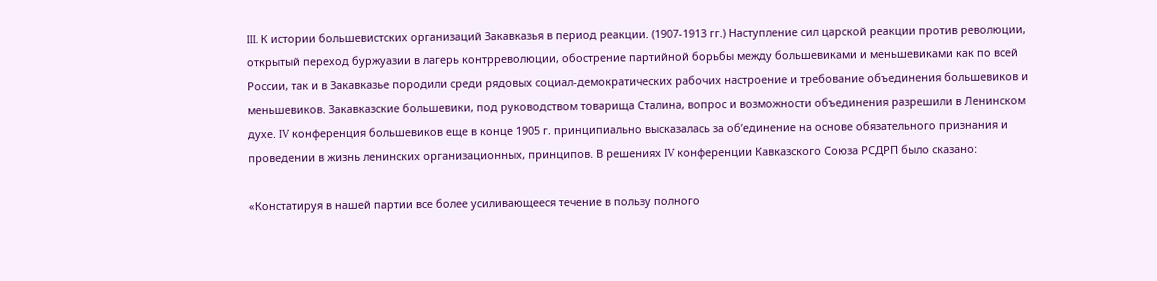III. К истории большевистских организаций Закавказья в период реакции. (1907-1913 гг.) Наступление сил царской реакции против революции, открытый переход буржуазии в лагерь контрреволюции, обострение партийной борьбы между большевиками и меньшевиками как по всей России, так и в Закавказье породили среди рядовых социал-демократических рабочих настроение и требование объединения большевиков и меньшевиков. Закавказские большевики, под руководством товарища Сталина, вопрос и возможности объединения разрешили в Ленинском духе. IV конференция большевиков еще в конце 1905 г. принципиально высказалась за об’единение на основе обязательного признания и проведении в жизнь ленинских организационных, принципов. В решениях IV конференции Кавказского Союза РСДРП было сказано:

«Констатируя в нашей партии все более усиливающееся течение в пользу полного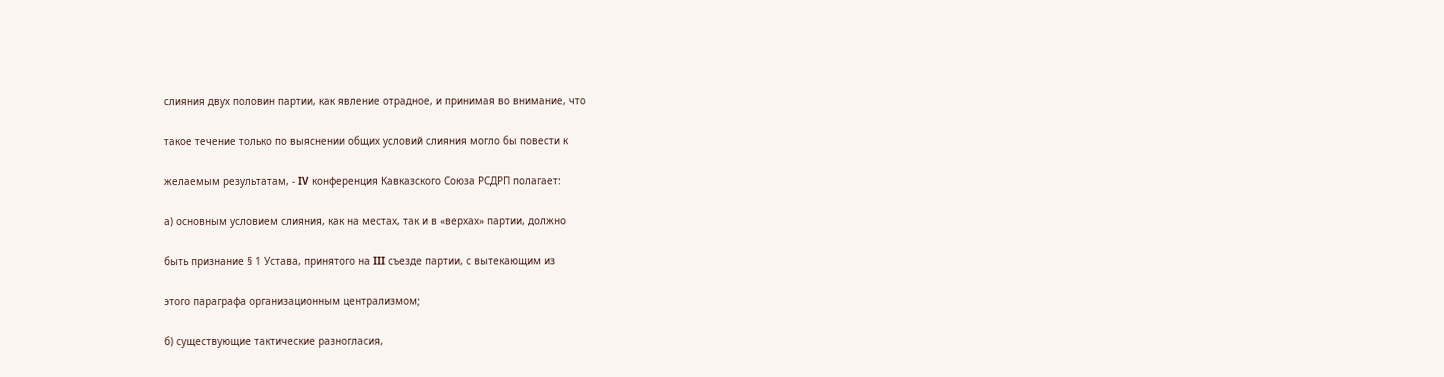слияния двух половин партии, как явление отрадное, и принимая во внимание, что

такое течение только по выяснении общих условий слияния могло бы повести к

желаемым результатам, - IV конференция Кавказского Союза РСДРП полагает:

а) основным условием слияния, как на местах, так и в «верхах» партии, должно

быть признание § 1 Устава, принятого на III съезде партии, с вытекающим из

этого параграфа организационным централизмом;

б) существующие тактические разногласия,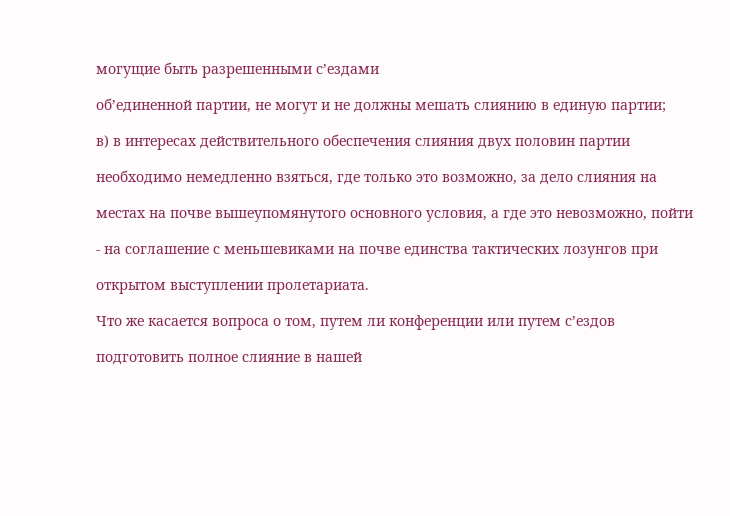могущие быть разрешенными с’ездами

об’единенной партии, не могут и не должны мешать слиянию в единую партии;

в) в интересах действительного обеспечения слияния двух половин партии

необходимо немедленно взяться, где только это возможно, за дело слияния на

местах на почве вышеупомянутого основного условия, а где это невозможно, пойти

- на соглашение с меньшевиками на почве единства тактических лозунгов при

открытом выступлении пролетариата.

Что же касается вопроса о том, путем ли конференции или путем с’ездов

подготовить полное слияние в нашей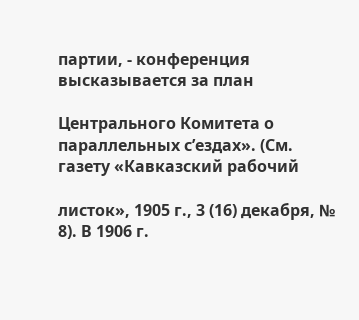партии, - конференция высказывается за план

Центрального Комитета о параллельных с’ездах». (См. газету «Кавказский рабочий

листок», 1905 г., 3 (16) декабря, № 8). В 1906 г.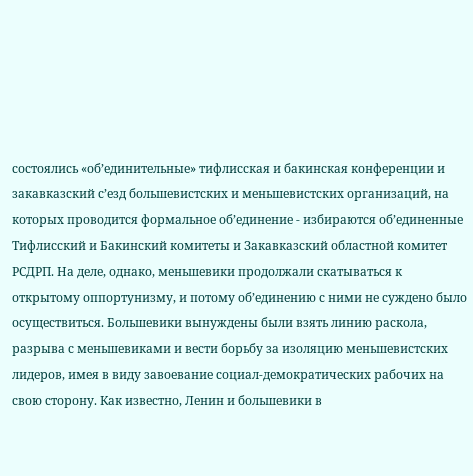состоялись «об’единительные» тифлисская и бакинская конференции и закавказский с’езд большевистских и меньшевистских организаций, на которых проводится формальное об’единение - избираются об’единенные Тифлисский и Бакинский комитеты и Закавказский областной комитет РСДРП. На деле, однако, меньшевики продолжали скатываться к открытому оппортунизму, и потому об’единению с ними не суждено было осуществиться. Большевики вынуждены были взять линию раскола, разрыва с меньшевиками и вести борьбу за изоляцию меньшевистских лидеров, имея в виду завоевание социал-демократических рабочих на свою сторону. Как известно, Ленин и большевики в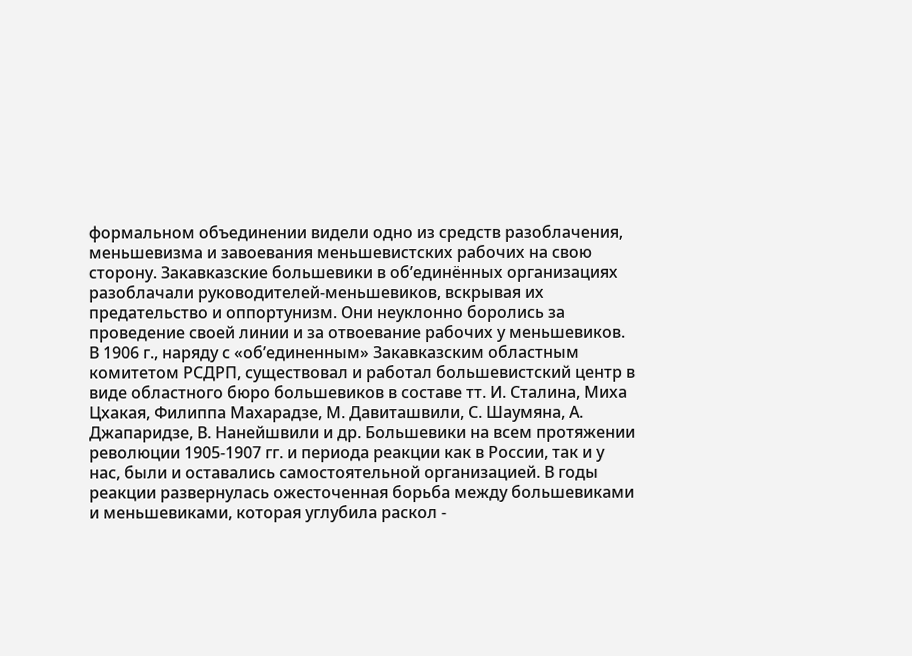формальном объединении видели одно из средств разоблачения, меньшевизма и завоевания меньшевистских рабочих на свою сторону. Закавказские большевики в об’единённых организациях разоблачали руководителей-меньшевиков, вскрывая их предательство и оппортунизм. Они неуклонно боролись за проведение своей линии и за отвоевание рабочих у меньшевиков. В 1906 г., наряду с «об’единенным» Закавказским областным комитетом РСДРП, существовал и работал большевистский центр в виде областного бюро большевиков в составе тт. И. Сталина, Миха Цхакая, Филиппа Махарадзе, М. Давиташвили, С. Шаумяна, А. Джапаридзе, В. Нанейшвили и др. Большевики на всем протяжении революции 1905-1907 гг. и периода реакции как в России, так и у нас, были и оставались самостоятельной организацией. В годы реакции развернулась ожесточенная борьба между большевиками и меньшевиками, которая углубила раскол -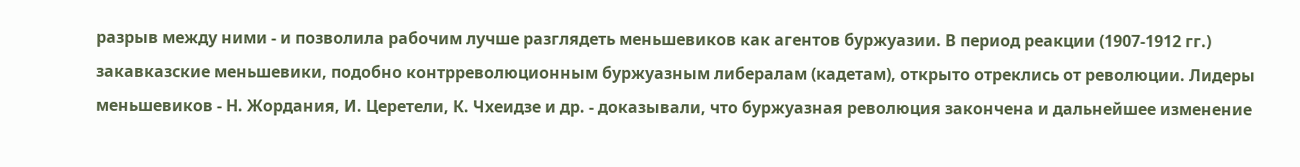разрыв между ними - и позволила рабочим лучше разглядеть меньшевиков как агентов буржуазии. В период реакции (1907-1912 гг.) закавказские меньшевики, подобно контрреволюционным буржуазным либералам (кадетам), открыто отреклись от революции. Лидеры меньшевиков - Н. Жордания, И. Церетели, К. Чхеидзе и др. - доказывали, что буржуазная революция закончена и дальнейшее изменение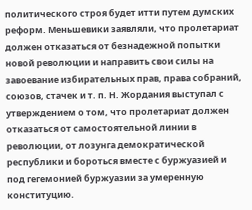политического строя будет итти путем думских реформ. Меньшевики заявляли, что пролетариат должен отказаться от безнадежной попытки новой революции и направить свои силы на завоевание избирательных прав, права собраний, союзов, стачек и т. п. Н. Жордания выступал с утверждением о том, что пролетариат должен отказаться от самостоятельной линии в революции, от лозунга демократической республики и бороться вместе с буржуазией и под гегемонией буржуазии за умеренную конституцию.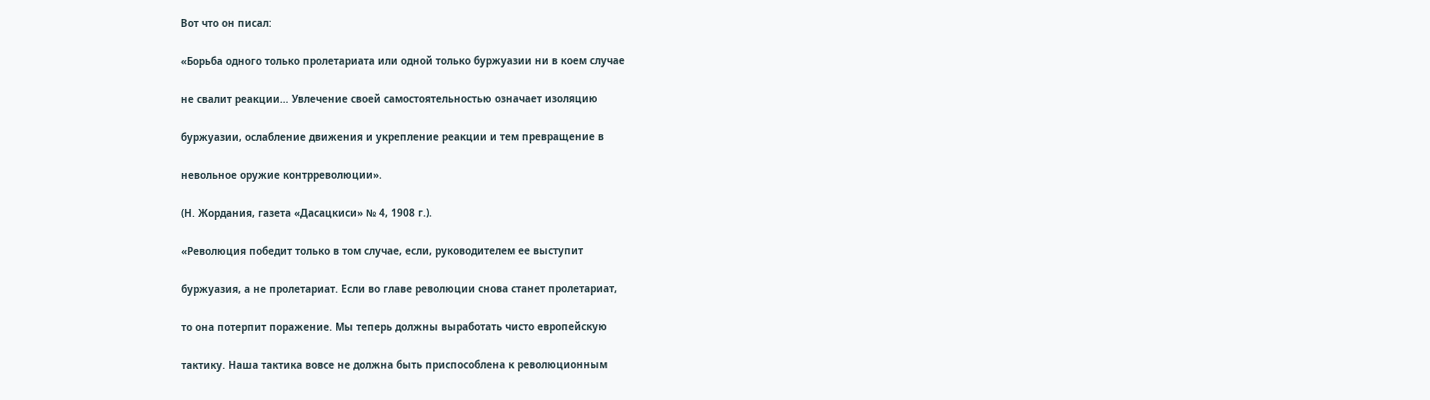Вот что он писал:

«Борьба одного только пролетариата или одной только буржуазии ни в коем случае

не свалит реакции… Увлечение своей самостоятельностью означает изоляцию

буржуазии, ослабление движения и укрепление реакции и тем превращение в

невольное оружие контрреволюции».

(Н. Жордания, газета «Дасацкиси» № 4, 1908 г.).

«Революция победит только в том случае, если, руководителем ее выступит

буржуазия, а не пролетариат. Если во главе революции снова станет пролетариат,

то она потерпит поражение. Мы теперь должны выработать чисто европейскую

тактику. Наша тактика вовсе не должна быть приспособлена к революционным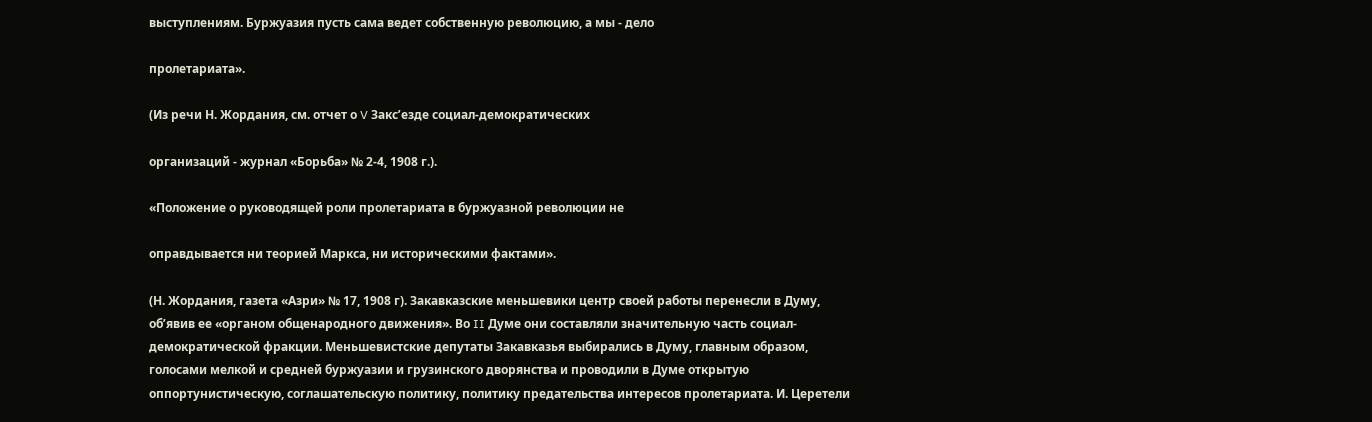выступлениям. Буржуазия пусть сама ведет собственную революцию, а мы - дело

пролетариата».

(Из речи Н. Жордания, см. отчет о V Закс’езде социал-демократических

организаций - журнал «Борьба» № 2-4, 1908 г.).

«Положение о руководящей роли пролетариата в буржуазной революции не

оправдывается ни теорией Маркса, ни историческими фактами».

(Н. Жордания, газета «Азри» № 17, 1908 г). Закавказские меньшевики центр своей работы перенесли в Думу, об’явив ее «органом общенародного движения». Во II Думе они составляли значительную часть социал-демократической фракции. Меньшевистские депутаты Закавказья выбирались в Думу, главным образом, голосами мелкой и средней буржуазии и грузинского дворянства и проводили в Думе открытую оппортунистическую, соглашательскую политику, политику предательства интересов пролетариата. И. Церетели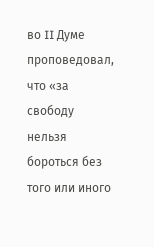во II Думе проповедовал, что «за свободу нельзя бороться без того или иного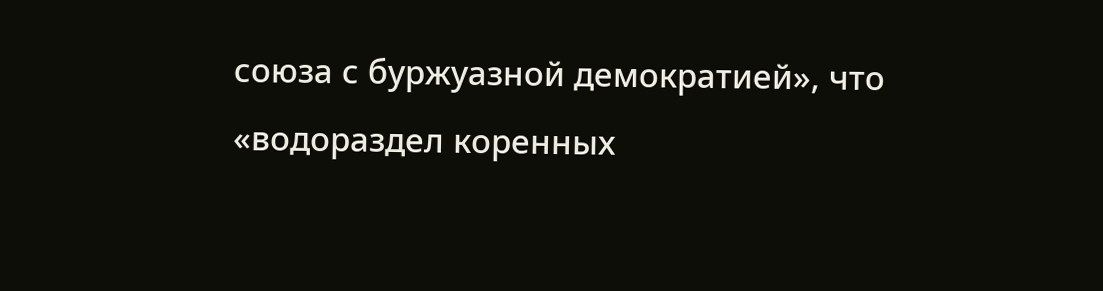союза с буржуазной демократией», что «водораздел коренных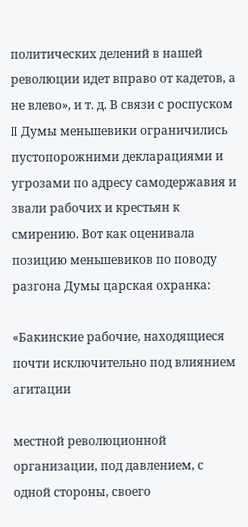политических делений в нашей революции идет вправо от кадетов, а не влево», и т. д. В связи с роспуском II Думы меньшевики ограничились пустопорожними декларациями и угрозами по адресу самодержавия и звали рабочих и крестьян к смирению. Вот как оценивала позицию меньшевиков по поводу разгона Думы царская охранка:

«Бакинские рабочие, находящиеся почти исключительно под влиянием агитации

местной революционной организации, под давлением, с одной стороны, своего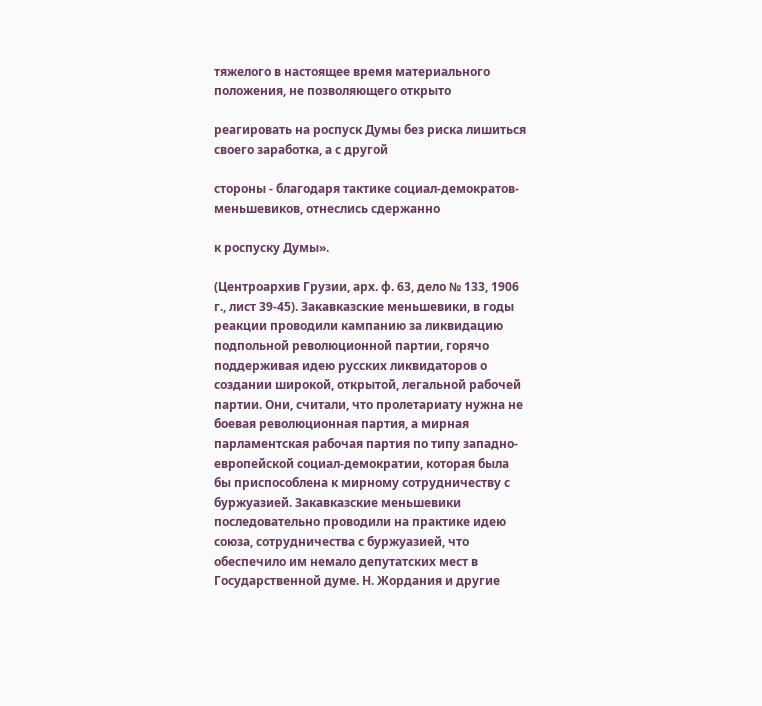тяжелого в настоящее время материального положения, не позволяющего открыто

реагировать на роспуск Думы без риска лишиться своего заработка, а с другой

стороны - благодаря тактике социал-демократов-меньшевиков, отнеслись сдержанно

к роспуску Думы».

(Центроархив Грузии, арх. ф. 63, дело № 133, 1906 г., лист 39-45). Закавказские меньшевики, в годы реакции проводили кампанию за ликвидацию подпольной революционной партии, горячо поддерживая идею русских ликвидаторов о создании широкой, открытой, легальной рабочей партии. Они, считали, что пролетариату нужна не боевая революционная партия, а мирная парламентская рабочая партия по типу западно-европейской социал-демократии, которая была бы приспособлена к мирному сотрудничеству с буржуазией. Закавказские меньшевики последовательно проводили на практике идею союза, сотрудничества с буржуазией, что обеспечило им немало депутатских мест в Государственной думе. Н. Жордания и другие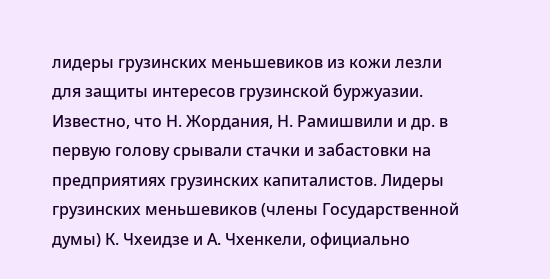лидеры грузинских меньшевиков из кожи лезли для защиты интересов грузинской буржуазии. Известно, что Н. Жордания, Н. Рамишвили и др. в первую голову срывали стачки и забастовки на предприятиях грузинских капиталистов. Лидеры грузинских меньшевиков (члены Государственной думы) К. Чхеидзе и А. Чхенкели, официально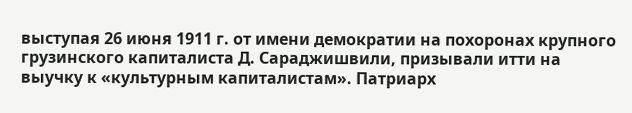выступая 26 июня 1911 г. от имени демократии на похоронах крупного грузинского капиталиста Д. Сараджишвили, призывали итти на выучку к «культурным капиталистам». Патриарх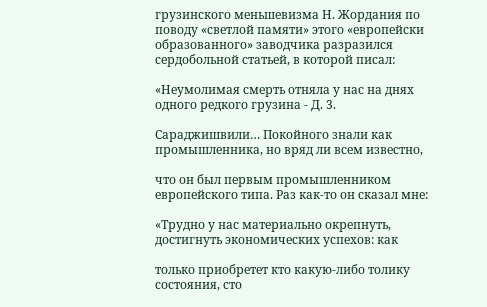грузинского меньшевизма Н. Жордания по поводу «светлой памяти» этого «европейски образованного» заводчика разразился сердобольной статьей, в которой писал:

«Неумолимая смерть отняла у нас на днях одного редкого грузина - Д. 3.

Сараджишвили… Покойного знали как промышленника, но вряд ли всем известно,

что он был первым промышленником европейского типа. Раз как-то он сказал мне:

«Трудно у нас материально окрепнуть, достигнуть экономических успехов: как

только приобретет кто какую-либо толику состояния, сто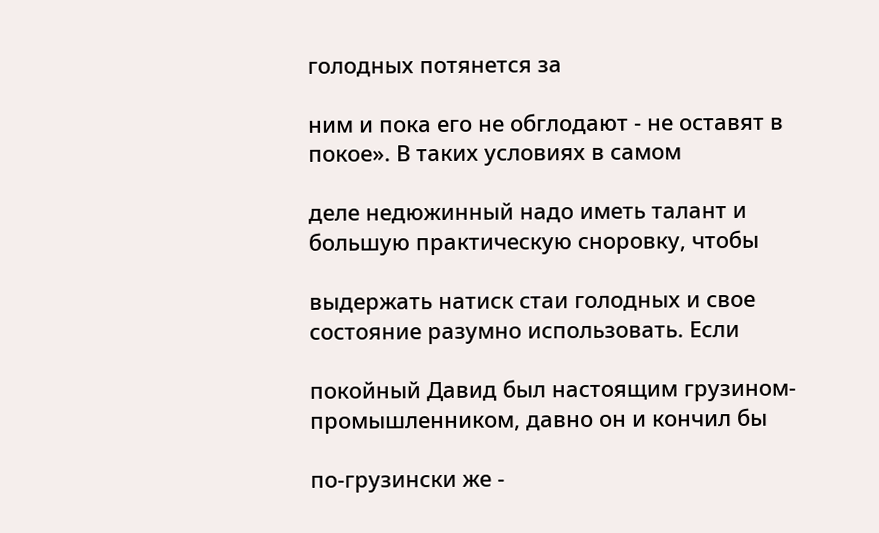голодных потянется за

ним и пока его не обглодают - не оставят в покое». В таких условиях в самом

деле недюжинный надо иметь талант и большую практическую сноровку, чтобы

выдержать натиск стаи голодных и свое состояние разумно использовать. Если

покойный Давид был настоящим грузином-промышленником, давно он и кончил бы

по-грузински же -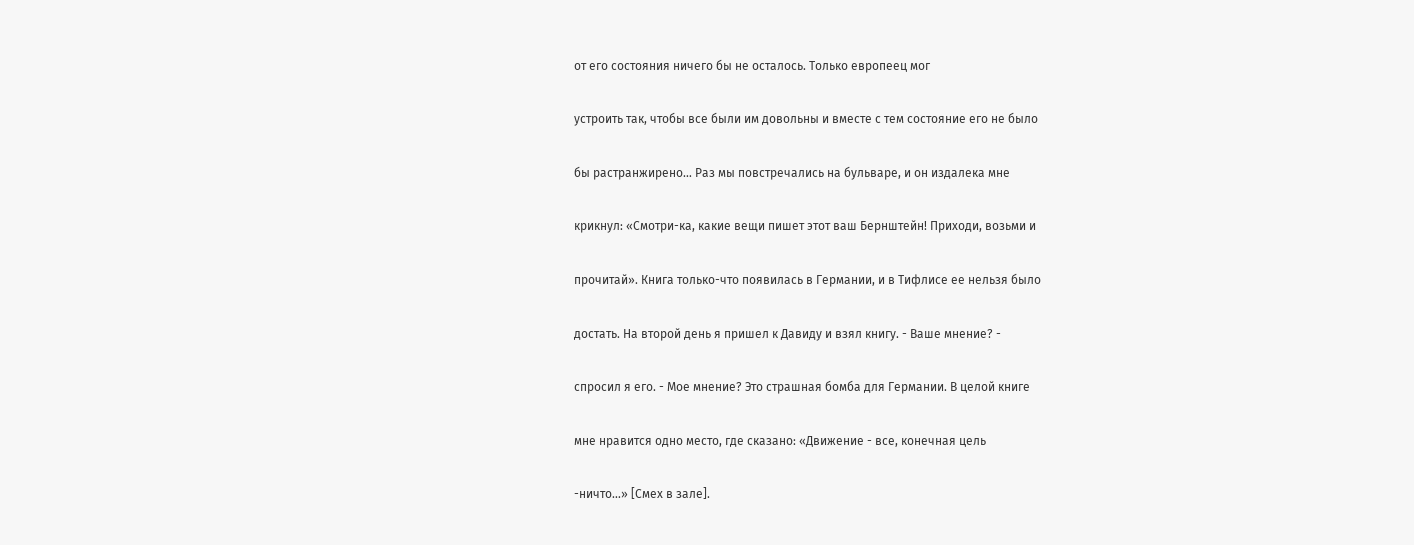от его состояния ничего бы не осталось. Только европеец мог

устроить так, чтобы все были им довольны и вместе с тем состояние его не было

бы растранжирено… Раз мы повстречались на бульваре, и он издалека мне

крикнул: «Смотри-ка, какие вещи пишет этот ваш Бернштейн! Приходи, возьми и

прочитай». Книга только-что появилась в Германии, и в Тифлисе ее нельзя было

достать. На второй день я пришел к Давиду и взял книгу. - Ваше мнение? -

спросил я его. - Мое мнение? Это страшная бомба для Германии. В целой книге

мне нравится одно место, где сказано: «Движение - все, конечная цель

-ничто…» [Смех в зале].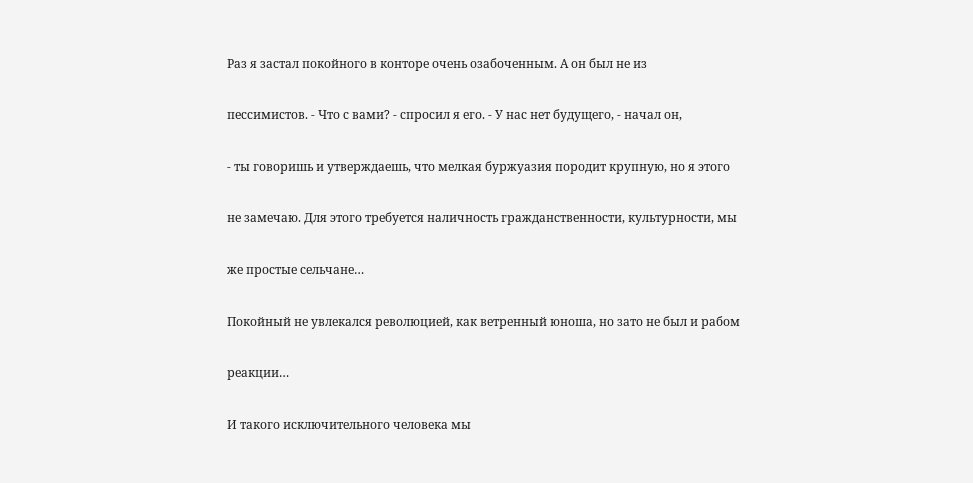Раз я застал покойного в конторе очень озабоченным. А он был не из

пессимистов. - Что с вами? - спросил я его. - У нас нет будущего, - начал он,

- ты говоришь и утверждаешь, что мелкая буржуазия породит крупную, но я этого

не замечаю. Для этого требуется наличность гражданственности, культурности, мы

же простые сельчане…

Покойный не увлекался революцией, как ветренный юноша, но зато не был и рабом

реакции…

И такого исключительного человека мы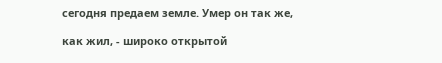сегодня предаем земле. Умер он так же,

как жил, - широко открытой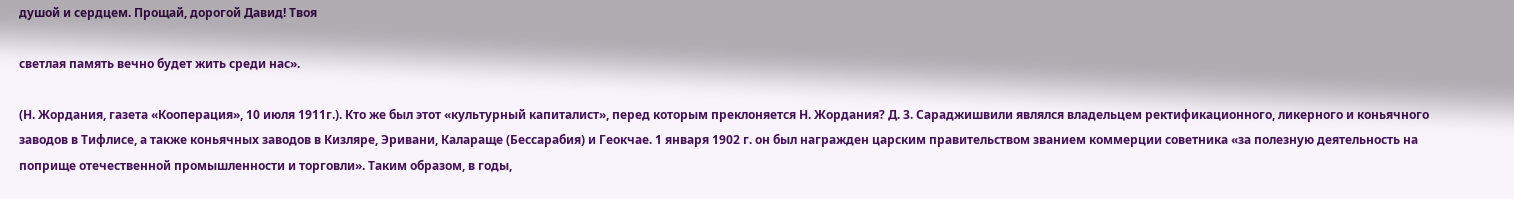душой и сердцем. Прощай, дорогой Давид! Твоя

светлая память вечно будет жить среди нас».

(Н. Жордания, газета «Кооперация», 10 июля 1911г.). Кто же был этот «культурный капиталист», перед которым преклоняется Н. Жордания? Д. 3. Сараджишвили являлся владельцем ректификационного, ликерного и коньячного заводов в Тифлисе, а также коньячных заводов в Кизляре, Эривани, Калараще (Бессарабия) и Геокчае. 1 января 1902 г. он был награжден царским правительством званием коммерции советника «за полезную деятельность на поприще отечественной промышленности и торговли». Таким образом, в годы,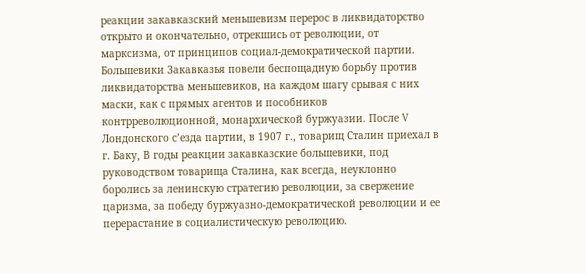реакции закавказский меньшевизм перерос в ликвидаторство открыто и окончательно, отрекшись от революции, от марксизма, от принципов социал-демократической партии. Большевики Закавказья повели беспощадную борьбу против ликвидаторства меньшевиков, на каждом шагу срывая с них маски, как с прямых агентов и пособников контрреволюционной, монархической буржуазии. После V Лондонского с’езда партии, в 1907 г., товарищ Сталин приехал в г. Баку, В годы реакции закавказские большевики, под руководством товарища Сталина, как всегда, неуклонно боролись за ленинскую стратегию революции, за свержение царизма, за победу буржуазно-демократической революции и ее перерастание в социалистическую революцию.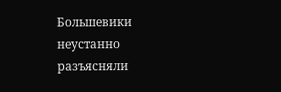Большевики неустанно разъясняли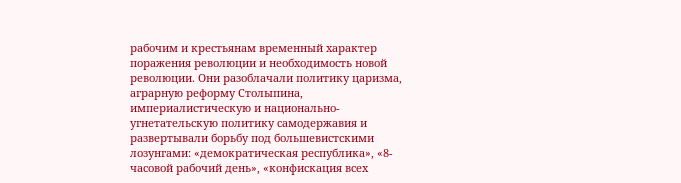рабочим и крестьянам временный характер поражения революции и необходимость новой революции. Они разоблачали политику царизма, аграрную реформу Столыпина, империалистическую и национально-угнетательскую политику самодержавия и развертывали борьбу под большевистскими лозунгами: «демократическая республика», «8-часовой рабочий день», «конфискация всех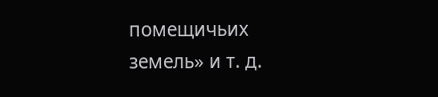помещичьих земель» и т. д.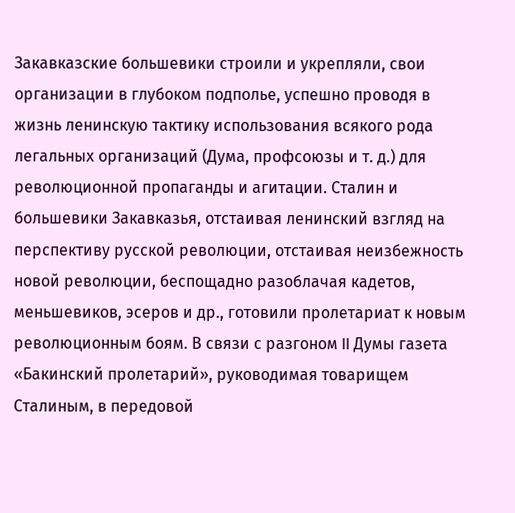Закавказские большевики строили и укрепляли, свои организации в глубоком подполье, успешно проводя в жизнь ленинскую тактику использования всякого рода легальных организаций (Дума, профсоюзы и т. д.) для революционной пропаганды и агитации. Сталин и большевики Закавказья, отстаивая ленинский взгляд на перспективу русской революции, отстаивая неизбежность новой революции, беспощадно разоблачая кадетов, меньшевиков, эсеров и др., готовили пролетариат к новым революционным боям. В связи с разгоном II Думы газета «Бакинский пролетарий», руководимая товарищем Сталиным, в передовой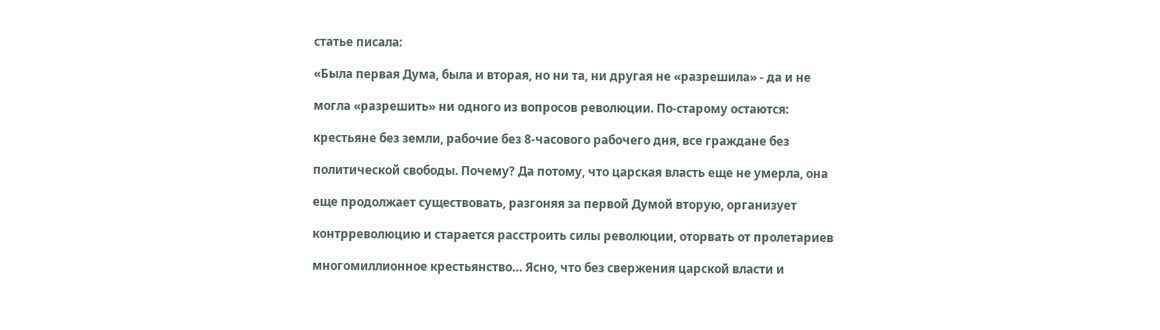статье писала:

«Была первая Дума, была и вторая, но ни та, ни другая не «разрешила» - да и не

могла «разрешить» ни одного из вопросов революции. По-старому остаются:

крестьяне без земли, рабочие без 8-часового рабочего дня, все граждане без

политической свободы. Почему? Да потому, что царская власть еще не умерла, она

еще продолжает существовать, разгоняя за первой Думой вторую, организует

контрреволюцию и старается расстроить силы революции, оторвать от пролетариев

многомиллионное крестьянство… Ясно, что без свержения царской власти и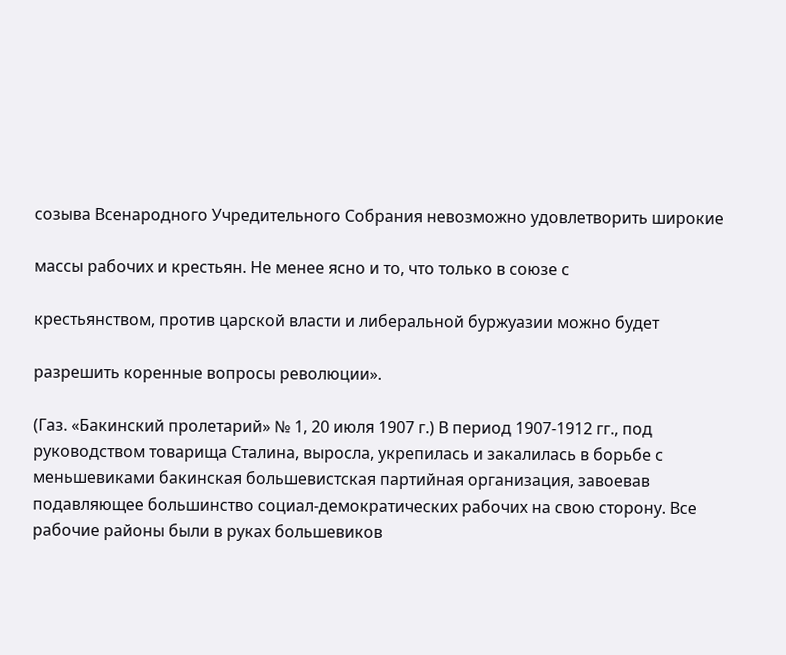созыва Всенародного Учредительного Собрания невозможно удовлетворить широкие

массы рабочих и крестьян. Не менее ясно и то, что только в союзе с

крестьянством, против царской власти и либеральной буржуазии можно будет

разрешить коренные вопросы революции».

(Газ. «Бакинский пролетарий» № 1, 20 июля 1907 г.) В период 1907-1912 гг., под руководством товарища Сталина, выросла, укрепилась и закалилась в борьбе с меньшевиками бакинская большевистская партийная организация, завоевав подавляющее большинство социал-демократических рабочих на свою сторону. Все рабочие районы были в руках большевиков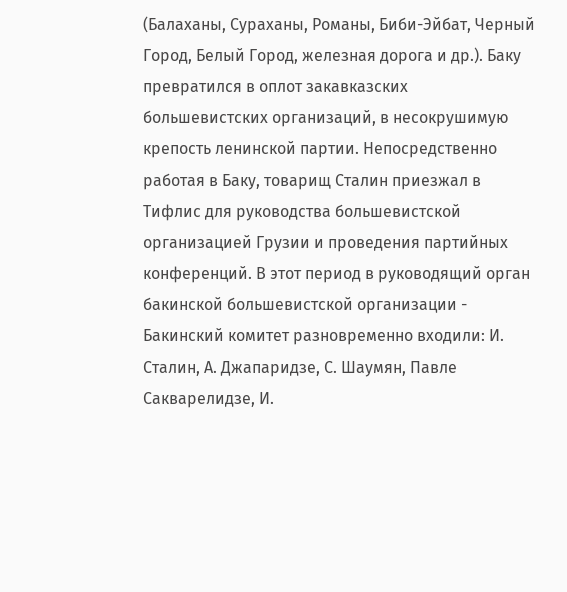(Балаханы, Сураханы, Романы, Биби-Эйбат, Черный Город, Белый Город, железная дорога и др.). Баку превратился в оплот закавказских большевистских организаций, в несокрушимую крепость ленинской партии. Непосредственно работая в Баку, товарищ Сталин приезжал в Тифлис для руководства большевистской организацией Грузии и проведения партийных конференций. В этот период в руководящий орган бакинской большевистской организации - Бакинский комитет разновременно входили: И. Сталин, А. Джапаридзе, С. Шаумян, Павле Сакварелидзе, И.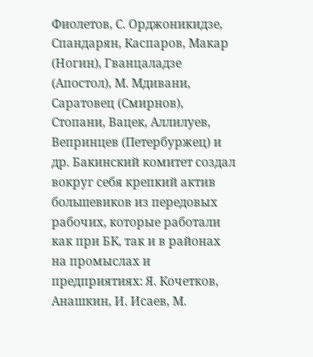Фиолетов, С. Орджоникидзе, Спандарян, Каспаров, Макар (Ногин), Гванцаладзе (Апостол), М. Мдивани, Саратовец (Смирнов), Стопани, Вацек, Аллилуев, Вепринцев (Петербуржец) и др. Бакинский комитет создал вокруг себя крепкий актив большевиков из передовых рабочих, которые работали как при БК, так и в районах на промыслах и предприятиях: Я. Кочетков, Анашкин, И. Исаев, М.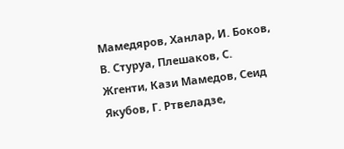Мамедяров, Ханлар, И. Боков, В. Стуруа, Плешаков, С. Жгенти, Кази Мамедов, Сеид Якубов, Г. Ртвеладзе,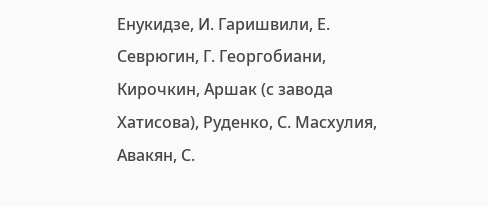Енукидзе, И. Гаришвили, Е. Севрюгин, Г. Георгобиани, Кирочкин, Аршак (с завода Хатисова), Руденко, С. Масхулия, Авакян, С.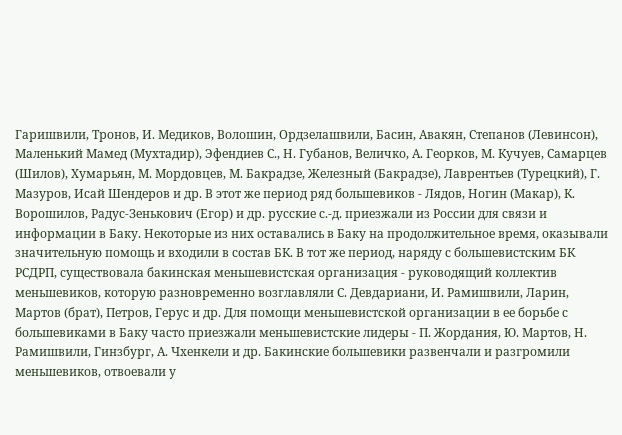Гаришвили, Тронов, И. Медиков, Волошин, Ордзелашвили, Басин, Авакян, Степанов (Левинсон), Маленький Мамед (Мухтадир), Эфендиев С., Н. Губанов, Величко, А. Георков, М. Кучуев, Самарцев (Шилов), Хумарьян, М. Мордовцев, М. Бакрадзе, Железный (Бакрадзе), Лаврентьев (Турецкий), Г. Мазуров, Исай Шендеров и др. В этот же период ряд большевиков - Лядов, Ногин (Макар), К. Ворошилов, Радус-Зенькович (Егор) и др. русские с.-д. приезжали из России для связи и информации в Баку. Некоторые из них оставались в Баку на продолжительное время, оказывали значительную помощь и входили в состав БК. В тот же период, наряду с большевистским БК РСДРП, существовала бакинская меньшевистская организация - руководящий коллектив меньшевиков, которую разновременно возглавляли С. Девдариани, И. Рамишвили, Ларин, Мартов (брат), Петров, Герус и др. Для помощи меньшевистской организации в ее борьбе с большевиками в Баку часто приезжали меньшевистские лидеры - П. Жордания, Ю. Мартов, Н. Рамишвили, Гинзбург, А. Чхенкели и др. Бакинские большевики развенчали и разгромили меньшевиков, отвоевали у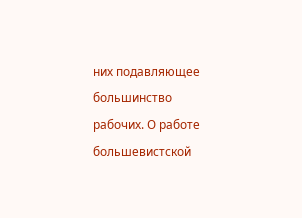них подавляющее большинство рабочих. О работе большевистской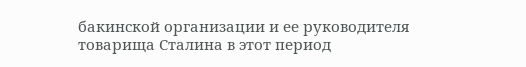бакинской организации и ее руководителя товарища Сталина в этот период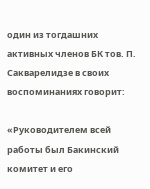один из тогдашних активных членов БК тов. П. Сакварелидзе в своих воспоминаниях говорит:

«Руководителем всей работы был Бакинский комитет и его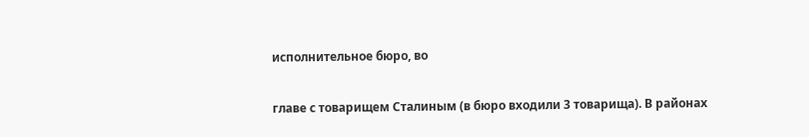исполнительное бюро, во

главе с товарищем Сталиным (в бюро входили 3 товарища). В районах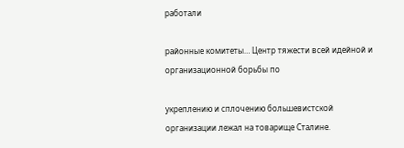работали

районные комитеты… Центр тяжести всей идейной и организационной борьбы по

укреплению и сплочению большевистской организации лежал на товарище Сталине.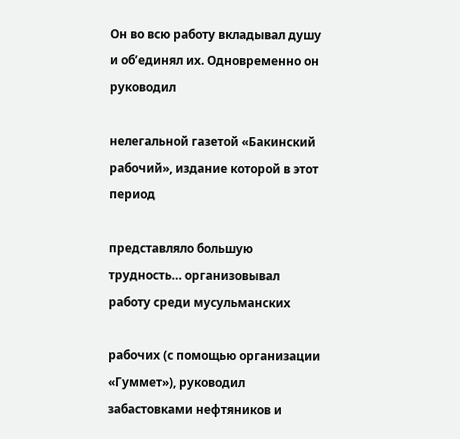Он во всю работу вкладывал душу и об’единял их. Одновременно он руководил

нелегальной газетой «Бакинский рабочий», издание которой в этот период

представляло большую трудность… организовывал работу среди мусульманских

рабочих (с помощью организации «Гуммет»), руководил забастовками нефтяников и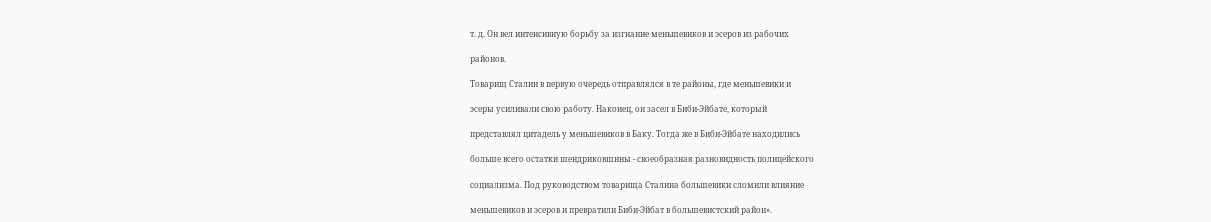т. д. Он вел интенсивную борьбу за изгнание меньшевиков и эсеров из рабочих

районов.

Товарищ Сталин в первую очередь отправлялся в те районы, где меньшевики и

эсеры усиливали свою работу. Наконец, он засел в Биби-Эйбате, который

представлял цитадель у меньшевиков в Баку. Тогда же в Биби-Эйбате находились

больше всего остатки шендриковшины - своеобразная разновидность полицейского

социализма. Под руководством товарища Сталина большевики сломили влияние

меньшевиков и эсеров и превратили Биби-Эйбат в большевистский район».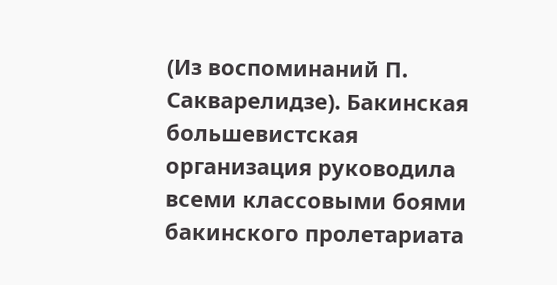(Из воспоминаний П. Сакварелидзе). Бакинская большевистская организация руководила всеми классовыми боями бакинского пролетариата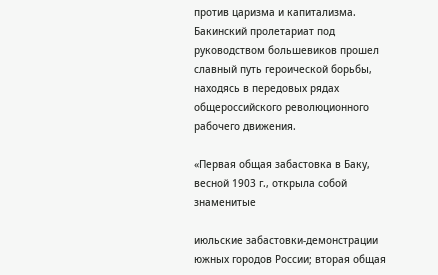против царизма и капитализма. Бакинский пролетариат под руководством большевиков прошел славный путь героической борьбы, находясь в передовых рядах общероссийского революционного рабочего движения.

«Первая общая забастовка в Баку, весной 1903 г., открыла собой знаменитые

июльские забастовки-демонстрации южных городов России; вторая общая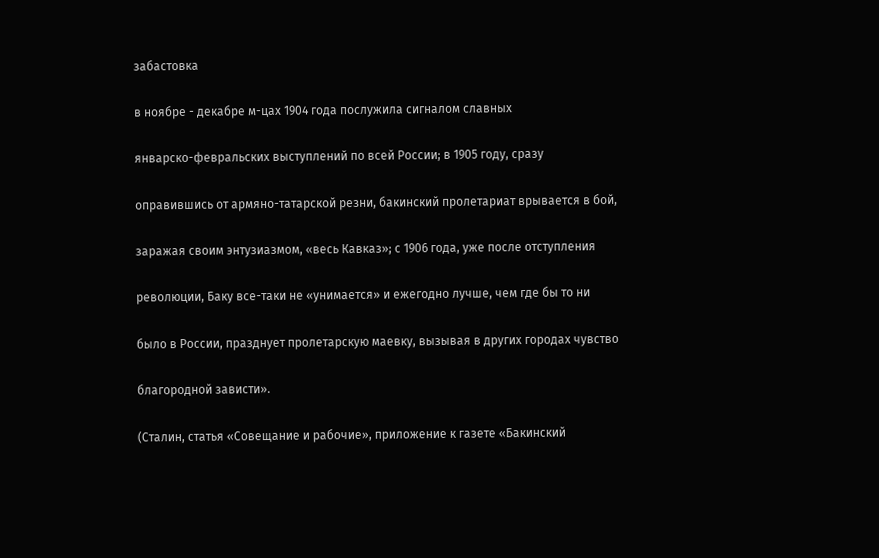забастовка

в ноябре - декабре м-цах 1904 года послужила сигналом славных

январско-февральских выступлений по всей России; в 1905 году, сразу

оправившись от армяно-татарской резни, бакинский пролетариат врывается в бой,

заражая своим энтузиазмом, «весь Кавказ»; с 1906 года, уже после отступления

революции, Баку все-таки не «унимается» и ежегодно лучше, чем где бы то ни

было в России, празднует пролетарскую маевку, вызывая в других городах чувство

благородной зависти».

(Сталин, статья «Совещание и рабочие», приложение к газете «Бакинский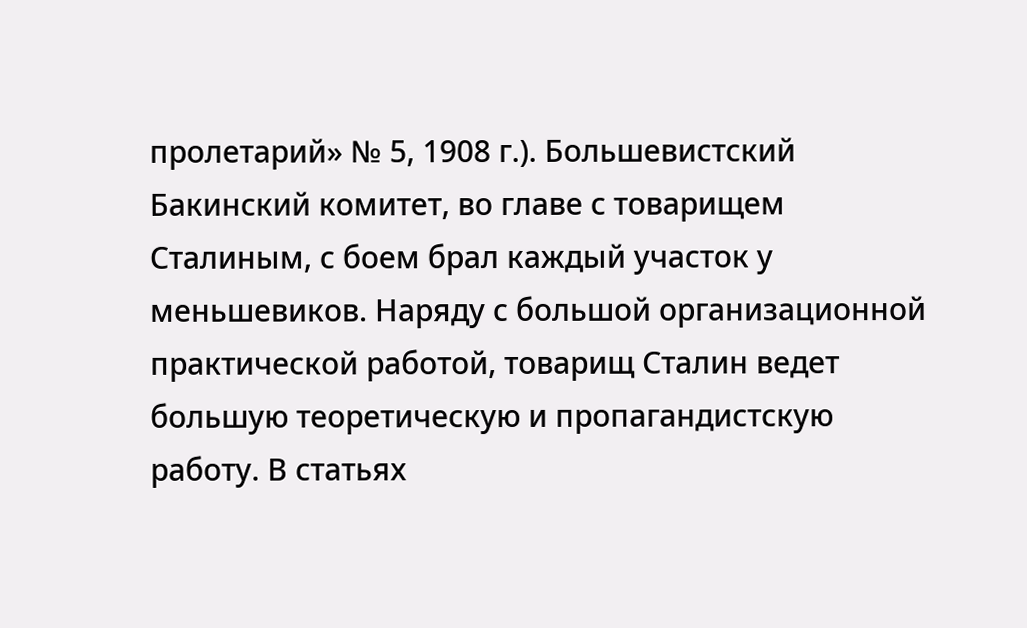пролетарий» № 5, 1908 г.). Большевистский Бакинский комитет, во главе с товарищем Сталиным, с боем брал каждый участок у меньшевиков. Наряду с большой организационной практической работой, товарищ Сталин ведет большую теоретическую и пропагандистскую работу. В статьях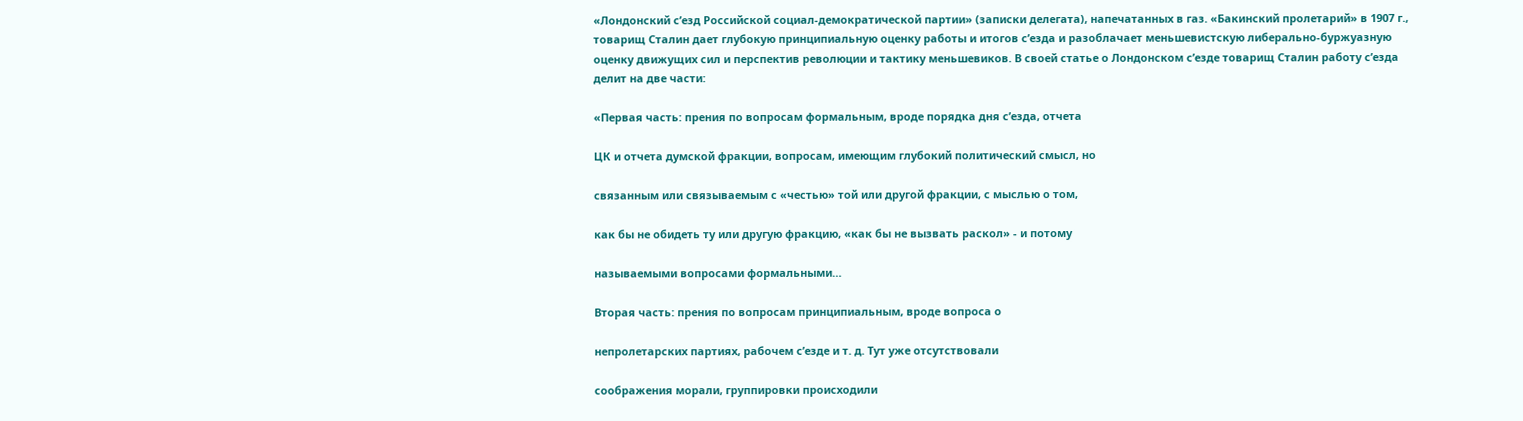«Лондонский с’езд Российской социал-демократической партии» (записки делегата), напечатанных в газ. «Бакинский пролетарий» в 1907 г., товарищ Сталин дает глубокую принципиальную оценку работы и итогов с’езда и разоблачает меньшевистскую либерально-буржуазную оценку движущих сил и перспектив революции и тактику меньшевиков. В своей статье о Лондонском с’езде товарищ Сталин работу с’езда делит на две части:

«Первая часть: прения по вопросам формальным, вроде порядка дня с’езда, отчета

ЦК и отчета думской фракции, вопросам, имеющим глубокий политический смысл, но

связанным или связываемым с «честью» той или другой фракции, с мыслью о том,

как бы не обидеть ту или другую фракцию, «как бы не вызвать раскол» - и потому

называемыми вопросами формальными…

Вторая часть: прения по вопросам принципиальным, вроде вопроса о

непролетарских партиях, рабочем с’езде и т. д. Тут уже отсутствовали

соображения морали, группировки происходили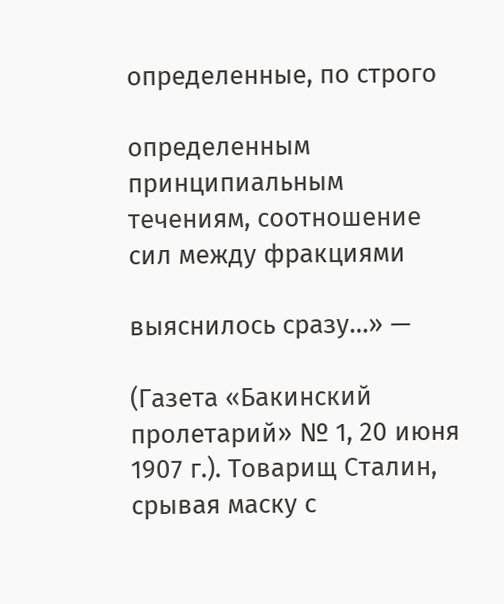определенные, по строго

определенным принципиальным течениям, соотношение сил между фракциями

выяснилось сразу…» —

(Газета «Бакинский пролетарий» № 1, 20 июня 1907 г.). Товарищ Сталин, срывая маску с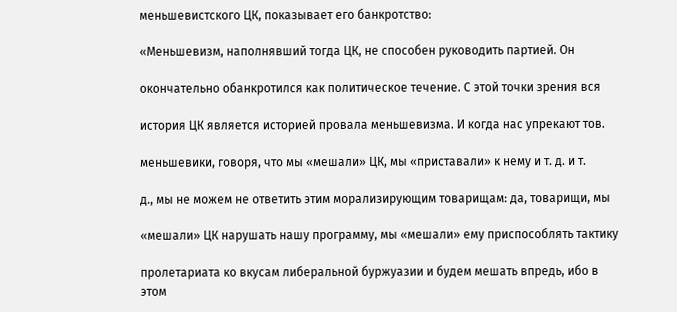меньшевистского ЦК, показывает его банкротство:

«Меньшевизм, наполнявший тогда ЦК, не способен руководить партией. Он

окончательно обанкротился как политическое течение. С этой точки зрения вся

история ЦК является историей провала меньшевизма. И когда нас упрекают тов.

меньшевики, говоря, что мы «мешали» ЦК, мы «приставали» к нему и т. д. и т.

д., мы не можем не ответить этим морализирующим товарищам: да, товарищи, мы

«мешали» ЦК нарушать нашу программу, мы «мешали» ему приспособлять тактику

пролетариата ко вкусам либеральной буржуазии и будем мешать впредь, ибо в этом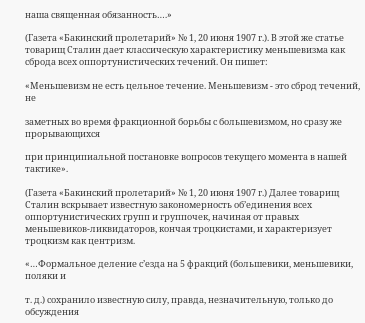наша священная обязанность….»

(Газета «Бакинский пролетарий» № 1, 20 июня 1907 г.). В этой же статье товарищ Сталин дает классическую характеристику меньшевизма как сброда всех оппортунистических течений. Он пишет:

«Меньшевизм не есть цельное течение. Меньшевизм - это сброд течений, не

заметных во время фракционной борьбы с большевизмом, но сразу же прорывающихся

при принципиальной постановке вопросов текущего момента в нашей тактике».

(Газета «Бакинский пролетарий» № 1, 20 июня 1907 г.) Далее товарищ Сталин вскрывает известную закономерность об’единения всех оппортунистических групп и группочек, начиная от правых меньшевиков-ликвидаторов, кончая троцкистами, и характеризует троцкизм как центризм.

«…Формальное деление с’езда на 5 фракций (большевики, меньшевики, поляки и

т. д.) сохранило известную силу, правда, незначительную, только до обсуждения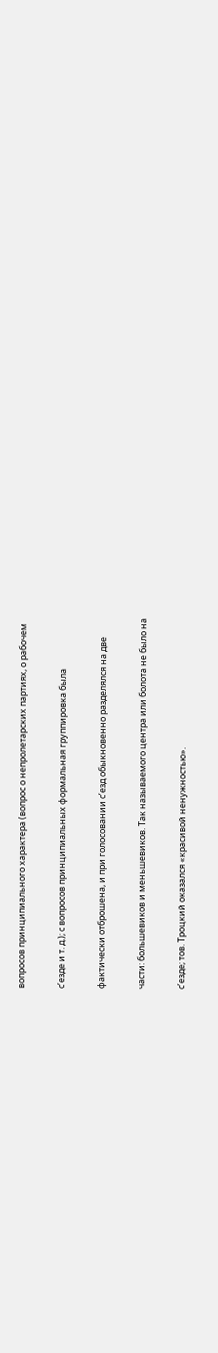вопросов принципиального характера (вопрос о непролетарских партиях, о рабочем

с’езде и т. д.); с вопросов принципиальных формальная группировка была

фактически отброшена, и при голосовании с’езд обыкновенно разделялся на две

части: большевиков и меньшевиков. Так называемого центра или болота не было на

с’езде; тов. Троцкий оказался «красивой ненужностью».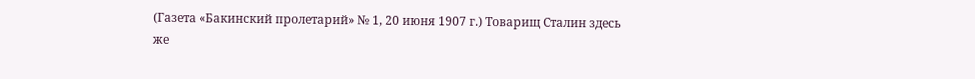(Газета «Бакинский пролетарий» № 1, 20 июня 1907 г.) Товарищ Сталин здесь же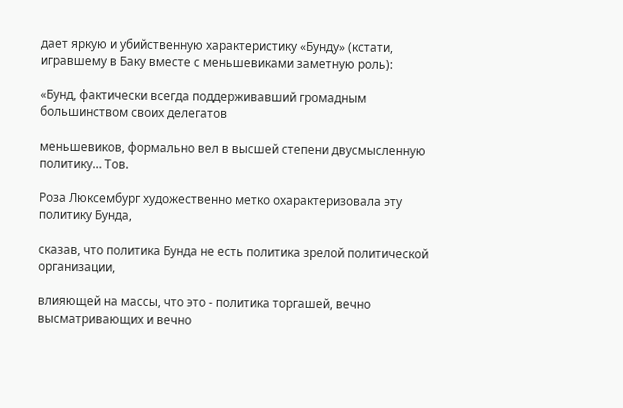дает яркую и убийственную характеристику «Бунду» (кстати, игравшему в Баку вместе с меньшевиками заметную роль):

«Бунд, фактически всегда поддерживавший громадным большинством своих делегатов

меньшевиков, формально вел в высшей степени двусмысленную политику… Тов.

Роза Люксембург художественно метко охарактеризовала эту политику Бунда,

сказав, что политика Бунда не есть политика зрелой политической организации,

влияющей на массы, что это - политика торгашей, вечно высматривающих и вечно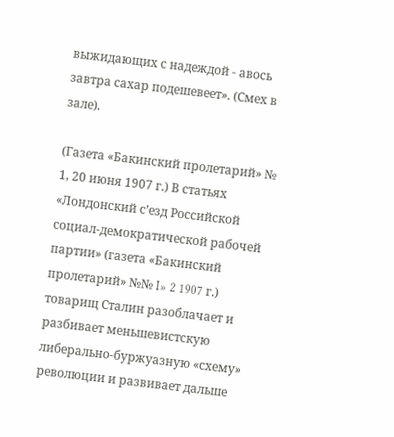выжидающих с надеждой - авось завтра сахар подешевеет». (Смех в зале).

(Газета «Бакинский пролетарий» № 1, 20 июня 1907 г.) В статьях «Лондонский с’езд Российской социал-демократической рабочей партии» (газета «Бакинский пролетарий» №№ I» 2 1907 г.) товарищ Сталин разоблачает и разбивает меньшевистскую либерально-буржуазную «схему» революции и развивает дальше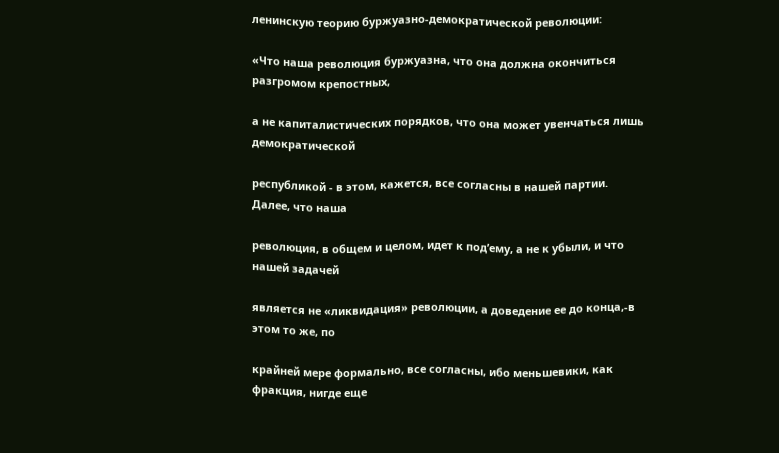ленинскую теорию буржуазно-демократической революции:

«Что наша революция буржуазна, что она должна окончиться разгромом крепостных,

а не капиталистических порядков, что она может увенчаться лишь демократической

республикой - в этом, кажется, все согласны в нашей партии. Далее, что наша

революция, в общем и целом, идет к под’ему, а не к убыли, и что нашей задачей

является не «ликвидация» революции, а доведение ее до конца,-в этом то же, по

крайней мере формально, все согласны, ибо меньшевики, как фракция, нигде еще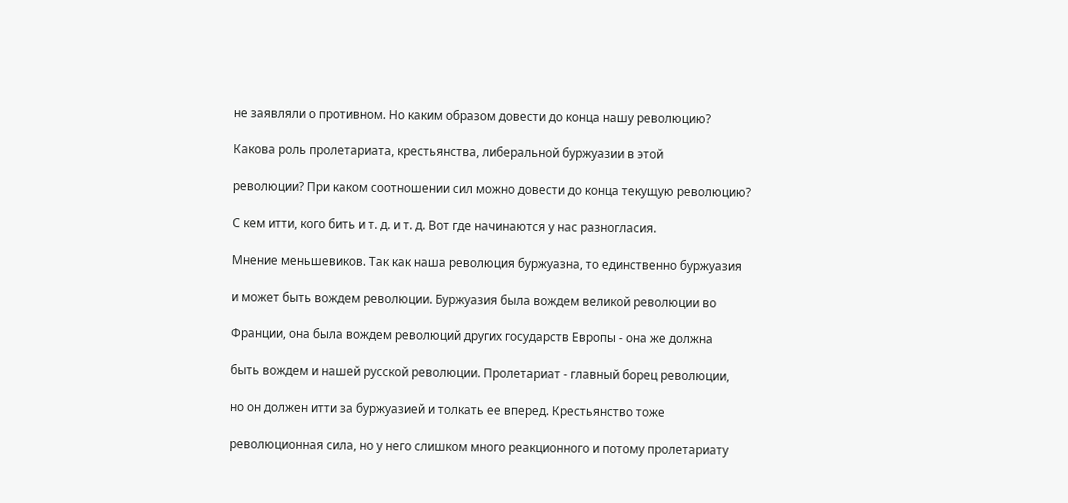не заявляли о противном. Но каким образом довести до конца нашу революцию?

Какова роль пролетариата, крестьянства, либеральной буржуазии в этой

революции? При каком соотношении сил можно довести до конца текущую революцию?

С кем итти, кого бить и т. д. и т. д. Вот где начинаются у нас разногласия.

Мнение меньшевиков. Так как наша революция буржуазна, то единственно буржуазия

и может быть вождем революции. Буржуазия была вождем великой революции во

Франции, она была вождем революций других государств Европы - она же должна

быть вождем и нашей русской революции. Пролетариат - главный борец революции,

но он должен итти за буржуазией и толкать ее вперед. Крестьянство тоже

революционная сила, но у него слишком много реакционного и потому пролетариату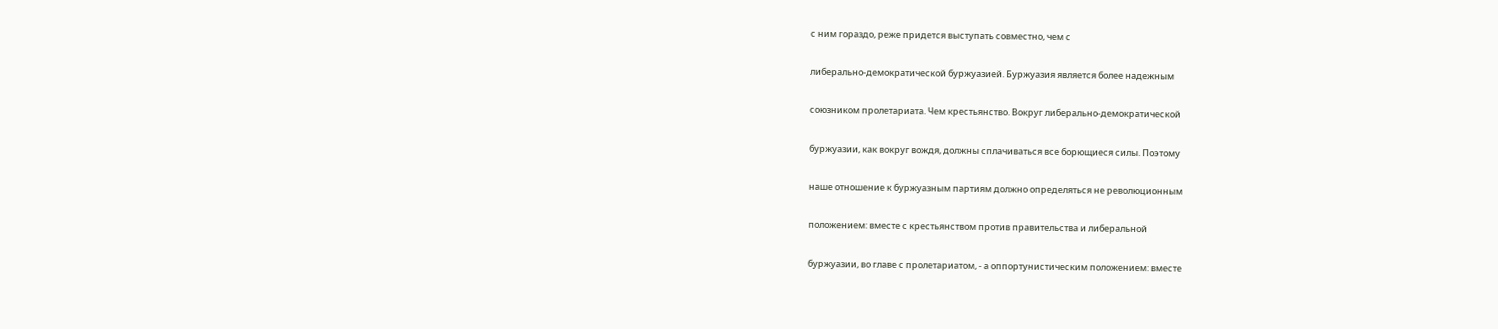с ним гораздо, реже придется выступать совместно, чем с

либерально-демократической буржуазией. Буржуазия является более надежным

союзником пролетариата. Чем крестьянство. Вокруг либерально-демократической

буржуазии, как вокруг вождя, должны сплачиваться все борющиеся силы. Поэтому

наше отношение к буржуазным партиям должно определяться не революционным

положением: вместе с крестьянством против правительства и либеральной

буржуазии, во главе с пролетариатом, - а оппортунистическим положением: вместе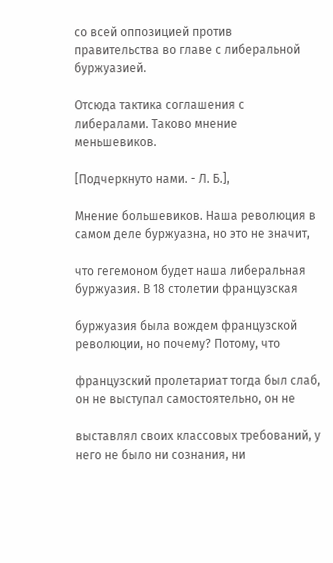со всей оппозицией против правительства во главе с либеральной буржуазией.

Отсюда тактика соглашения с либералами. Таково мнение меньшевиков.

[Подчеркнуто нами. - Л. Б.],

Мнение большевиков. Наша революция в самом деле буржуазна, но это не значит,

что гегемоном будет наша либеральная буржуазия. В 18 столетии французская

буржуазия была вождем французской революции, но почему? Потому, что

французский пролетариат тогда был слаб, он не выступал самостоятельно, он не

выставлял своих классовых требований, у него не было ни сознания, ни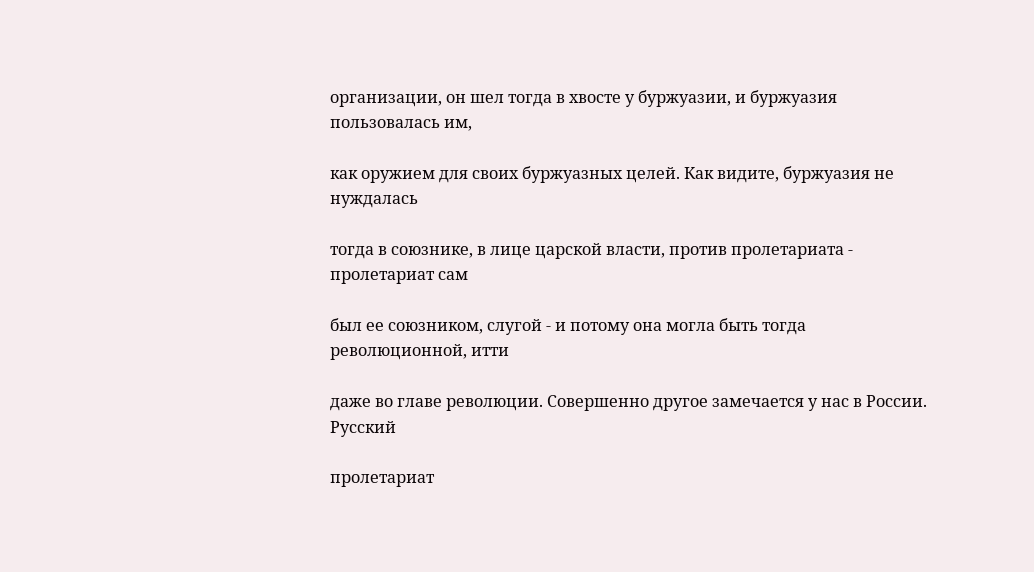организации, он шел тогда в хвосте у буржуазии, и буржуазия пользовалась им,

как оружием для своих буржуазных целей. Как видите, буржуазия не нуждалась

тогда в союзнике, в лице царской власти, против пролетариата - пролетариат сам

был ее союзником, слугой - и потому она могла быть тогда революционной, итти

даже во главе революции. Совершенно другое замечается у нас в России. Русский

пролетариат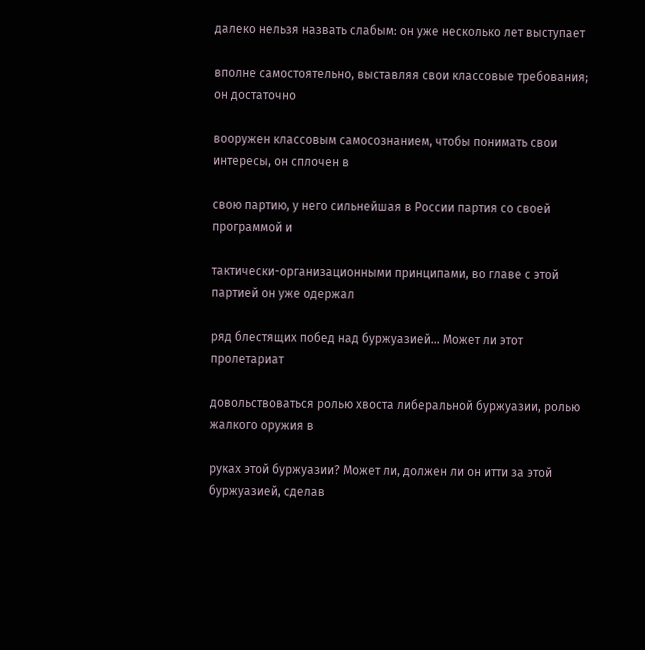далеко нельзя назвать слабым: он уже несколько лет выступает

вполне самостоятельно, выставляя свои классовые требования; он достаточно

вооружен классовым самосознанием, чтобы понимать свои интересы, он сплочен в

свою партию, у него сильнейшая в России партия со своей программой и

тактически-организационными принципами, во главе с этой партией он уже одержал

ряд блестящих побед над буржуазией… Может ли этот пролетариат

довольствоваться ролью хвоста либеральной буржуазии, ролью жалкого оружия в

руках этой буржуазии? Может ли, должен ли он итти за этой буржуазией, сделав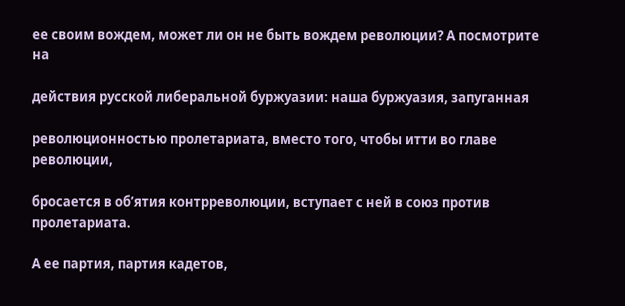ее своим вождем, может ли он не быть вождем революции? А посмотрите на

действия русской либеральной буржуазии: наша буржуазия, запуганная

революционностью пролетариата, вместо того, чтобы итти во главе революции,

бросается в об’ятия контрреволюции, вступает с ней в союз против пролетариата.

А ее партия, партия кадетов,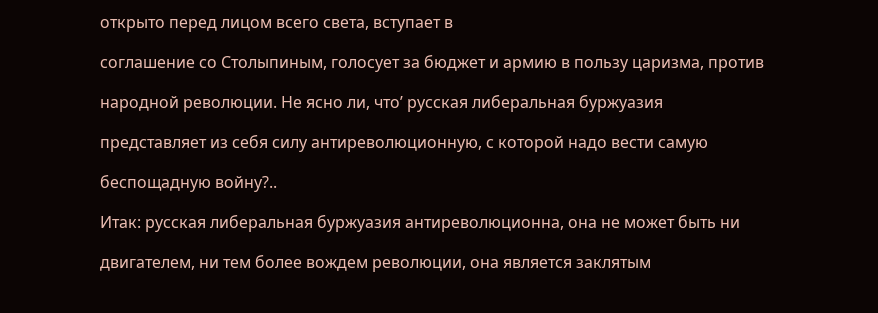открыто перед лицом всего света, вступает в

соглашение со Столыпиным, голосует за бюджет и армию в пользу царизма, против

народной революции. Не ясно ли, что’ русская либеральная буржуазия

представляет из себя силу антиреволюционную, с которой надо вести самую

беспощадную войну?..

Итак: русская либеральная буржуазия антиреволюционна, она не может быть ни

двигателем, ни тем более вождем революции, она является заклятым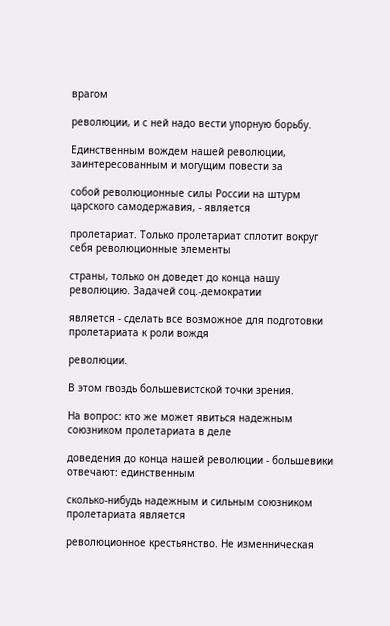врагом

революции, и с ней надо вести упорную борьбу.

Единственным вождем нашей революции, заинтересованным и могущим повести за

собой революционные силы России на штурм царского самодержавия, - является

пролетариат. Только пролетариат сплотит вокруг себя революционные элементы

страны, только он доведет до конца нашу революцию. Задачей соц.-демократии

является - сделать все возможное для подготовки пролетариата к роли вождя

революции.

В этом гвоздь большевистской точки зрения.

На вопрос: кто же может явиться надежным союзником пролетариата в деле

доведения до конца нашей революции - большевики отвечают: единственным

сколько-нибудь надежным и сильным союзником пролетариата является

революционное крестьянство. Не изменническая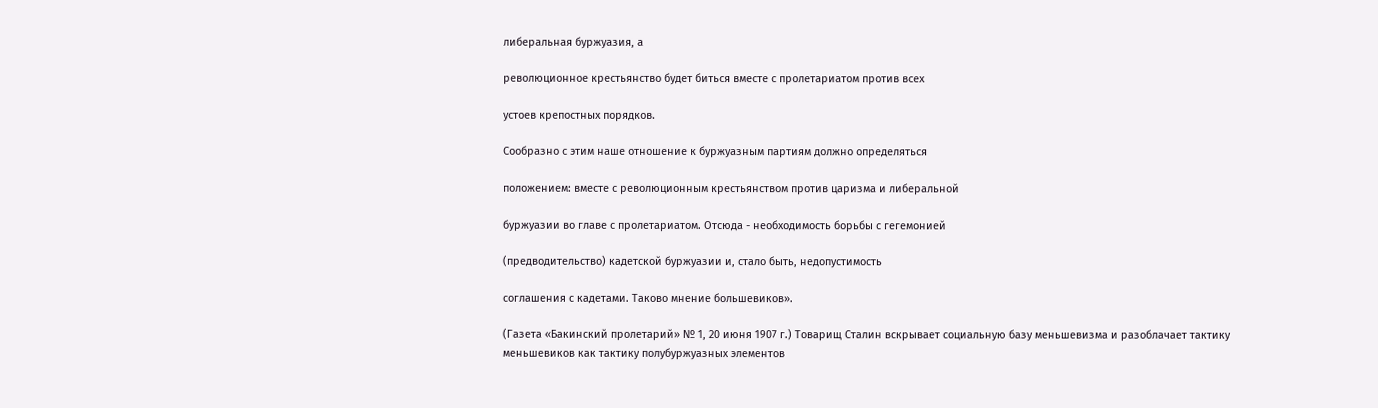либеральная буржуазия, а

революционное крестьянство будет биться вместе с пролетариатом против всех

устоев крепостных порядков.

Сообразно с этим наше отношение к буржуазным партиям должно определяться

положением: вместе с революционным крестьянством против царизма и либеральной

буржуазии во главе с пролетариатом. Отсюда - необходимость борьбы с гегемонией

(предводительство) кадетской буржуазии и, стало быть, недопустимость

соглашения с кадетами. Таково мнение большевиков».

(Газета «Бакинский пролетарий» № 1, 20 июня 1907 г.) Товарищ Сталин вскрывает социальную базу меньшевизма и разоблачает тактику меньшевиков как тактику полубуржуазных элементов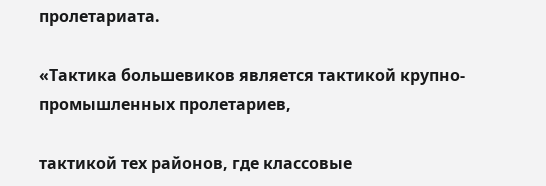пролетариата.

«Тактика большевиков является тактикой крупно-промышленных пролетариев,

тактикой тех районов, где классовые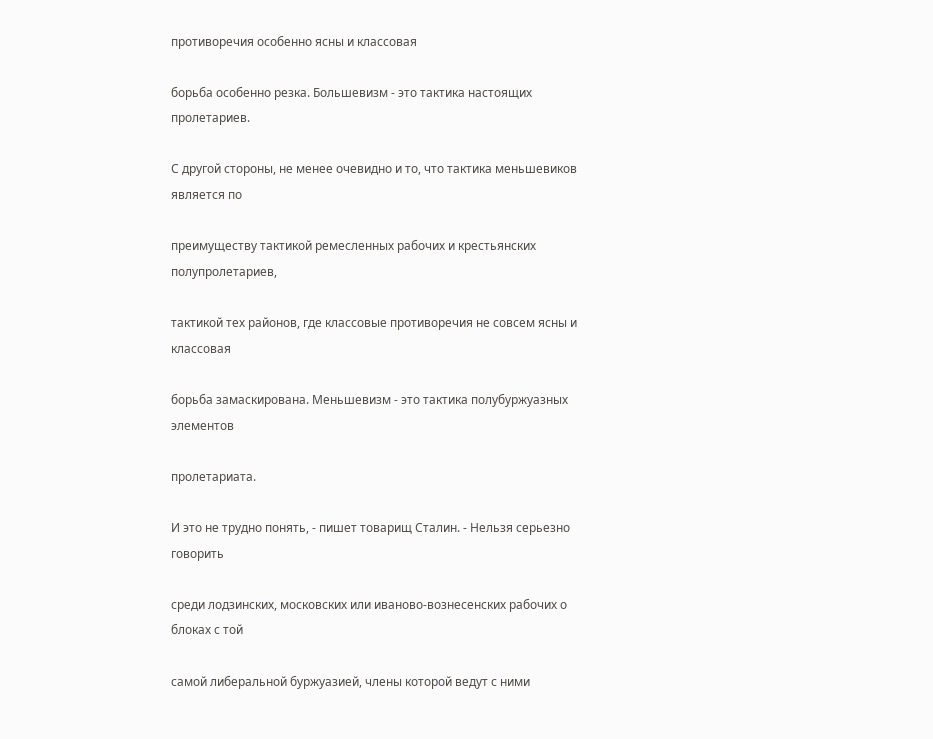противоречия особенно ясны и классовая

борьба особенно резка. Большевизм - это тактика настоящих пролетариев.

С другой стороны, не менее очевидно и то, что тактика меньшевиков является по

преимуществу тактикой ремесленных рабочих и крестьянских полупролетариев,

тактикой тех районов, где классовые противоречия не совсем ясны и классовая

борьба замаскирована. Меньшевизм - это тактика полубуржуазных элементов

пролетариата.

И это не трудно понять, - пишет товарищ Сталин. - Нельзя серьезно говорить

среди лодзинских, московских или иваново-вознесенских рабочих о блоках с той

самой либеральной буржуазией, члены которой ведут с ними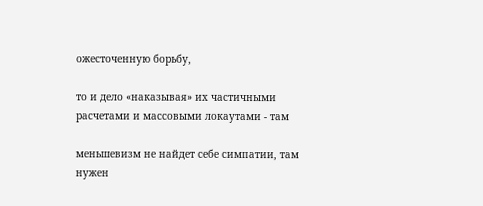ожесточенную борьбу,

то и дело «наказывая» их частичными расчетами и массовыми локаутами - там

меньшевизм не найдет себе симпатии, там нужен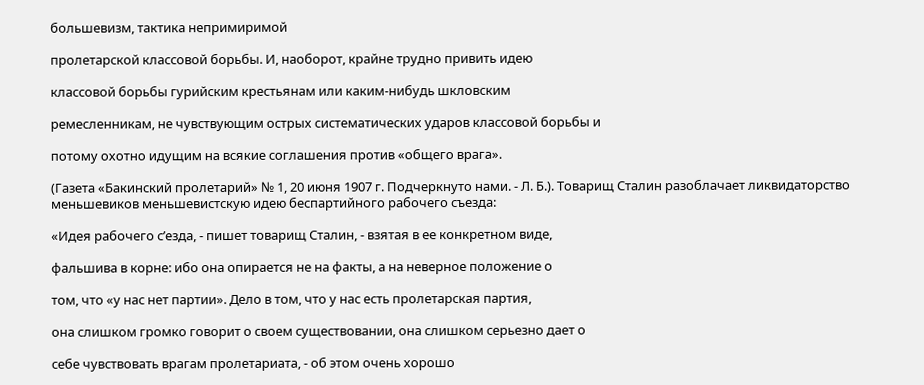большевизм, тактика непримиримой

пролетарской классовой борьбы. И, наоборот, крайне трудно привить идею

классовой борьбы гурийским крестьянам или каким-нибудь шкловским

ремесленникам, не чувствующим острых систематических ударов классовой борьбы и

потому охотно идущим на всякие соглашения против «общего врага».

(Газета «Бакинский пролетарий» № 1, 20 июня 1907 г. Подчеркнуто нами. - Л. Б.). Товарищ Сталин разоблачает ликвидаторство меньшевиков меньшевистскую идею беспартийного рабочего съезда:

«Идея рабочего с’езда, - пишет товарищ Сталин, - взятая в ее конкретном виде,

фальшива в корне: ибо она опирается не на факты, а на неверное положение о

том, что «у нас нет партии». Дело в том, что у нас есть пролетарская партия,

она слишком громко говорит о своем существовании, она слишком серьезно дает о

себе чувствовать врагам пролетариата, - об этом очень хорошо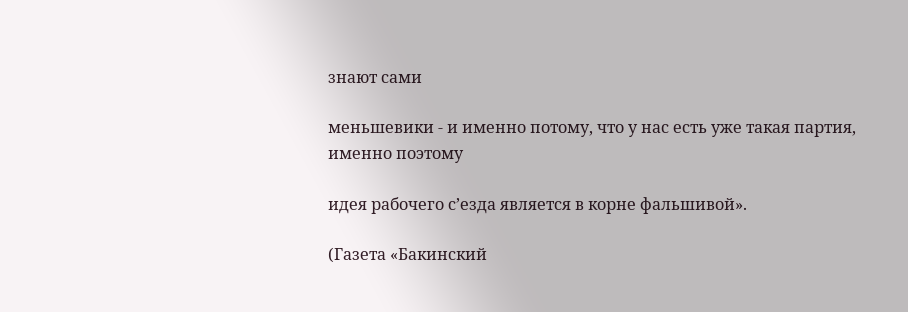знают сами

меньшевики - и именно потому, что у нас есть уже такая партия, именно поэтому

идея рабочего с’езда является в корне фальшивой».

(Газета «Бакинский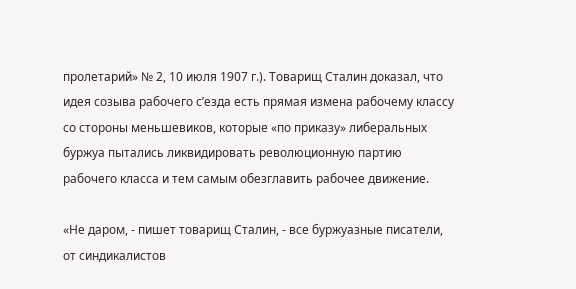пролетарий» № 2, 10 июля 1907 г.). Товарищ Сталин доказал, что идея созыва рабочего с’езда есть прямая измена рабочему классу со стороны меньшевиков, которые «по приказу» либеральных буржуа пытались ликвидировать революционную партию рабочего класса и тем самым обезглавить рабочее движение.

«Не даром, - пишет товарищ Сталин, - все буржуазные писатели, от синдикалистов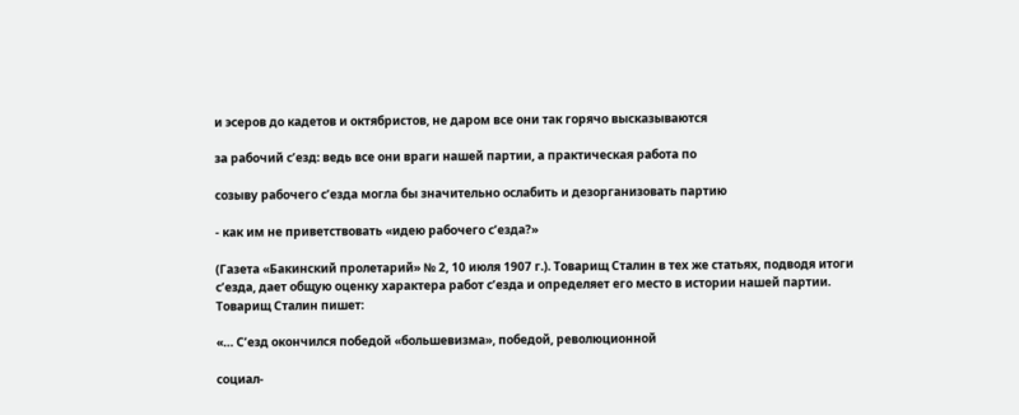и эсеров до кадетов и октябристов, не даром все они так горячо высказываются

за рабочий с’езд: ведь все они враги нашей партии, а практическая работа по

созыву рабочего с’езда могла бы значительно ослабить и дезорганизовать партию

- как им не приветствовать «идею рабочего с’езда?»

(Газета «Бакинский пролетарий» № 2, 10 июля 1907 г.). Товарищ Сталин в тех же статьях, подводя итоги с’езда, дает общую оценку характера работ с’езда и определяет его место в истории нашей партии. Товарищ Сталин пишет:

«… С’езд окончился победой «большевизма», победой, революционной

социал-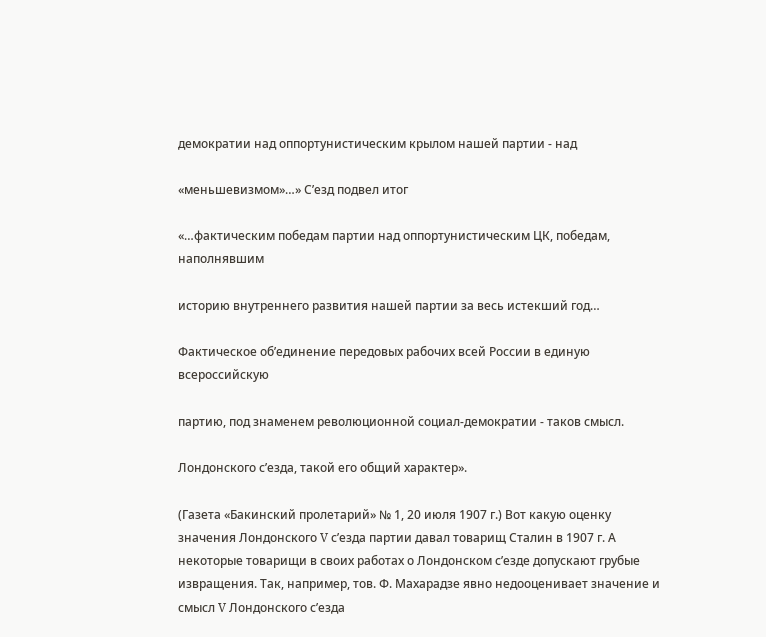демократии над оппортунистическим крылом нашей партии - над

«меньшевизмом»…» С’езд подвел итог

«…фактическим победам партии над оппортунистическим ЦК, победам, наполнявшим

историю внутреннего развития нашей партии за весь истекший год…

Фактическое об’единение передовых рабочих всей России в единую всероссийскую

партию, под знаменем революционной социал-демократии - таков смысл.

Лондонского с’езда, такой его общий характер».

(Газета «Бакинский пролетарий» № 1, 20 июля 1907 г.) Вот какую оценку значения Лондонского V с’езда партии давал товарищ Сталин в 1907 г. А некоторые товарищи в своих работах о Лондонском с’езде допускают грубые извращения. Так, например, тов. Ф. Махарадзе явно недооценивает значение и смысл V Лондонского с’езда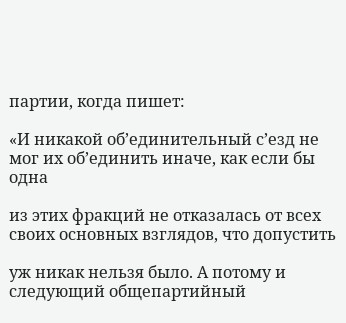партии, когда пишет:

«И никакой об’единительный с’езд не мог их об’единить иначе, как если бы одна

из этих фракций не отказалась от всех своих основных взглядов, что допустить

уж никак нельзя было. А потому и следующий общепартийный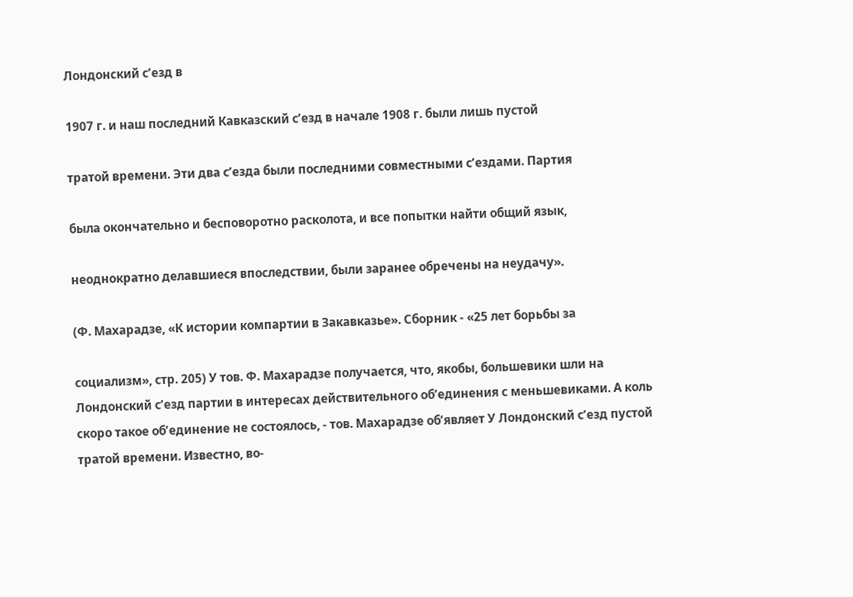Лондонский с’езд в

1907 г. и наш последний Кавказский с’езд в начале 1908 г. были лишь пустой

тратой времени. Эти два с’езда были последними совместными с’ездами. Партия

была окончательно и бесповоротно расколота, и все попытки найти общий язык,

неоднократно делавшиеся впоследствии, были заранее обречены на неудачу».

(Ф. Махарадзе, «К истории компартии в Закавказье». Сборник - «25 лет борьбы за

социализм», стр. 205) У тов. Ф. Махарадзе получается, что, якобы, большевики шли на Лондонский с’езд партии в интересах действительного об’единения с меньшевиками. А коль скоро такое об’единение не состоялось, - тов. Махарадзе об’являет У Лондонский с’езд пустой тратой времени. Известно, во-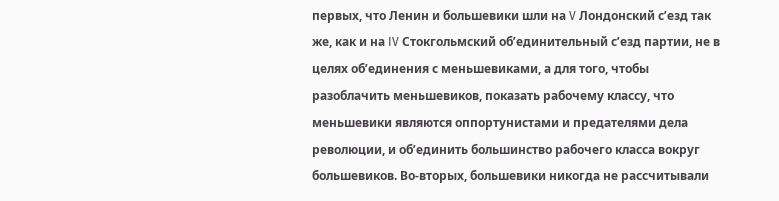первых, что Ленин и большевики шли на V Лондонский с’езд так же, как и на IV Стокгольмский об’единительный с’езд партии, не в целях об’единения с меньшевиками, а для того, чтобы разоблачить меньшевиков, показать рабочему классу, что меньшевики являются оппортунистами и предателями дела революции, и об’единить большинство рабочего класса вокруг большевиков. Во-вторых, большевики никогда не рассчитывали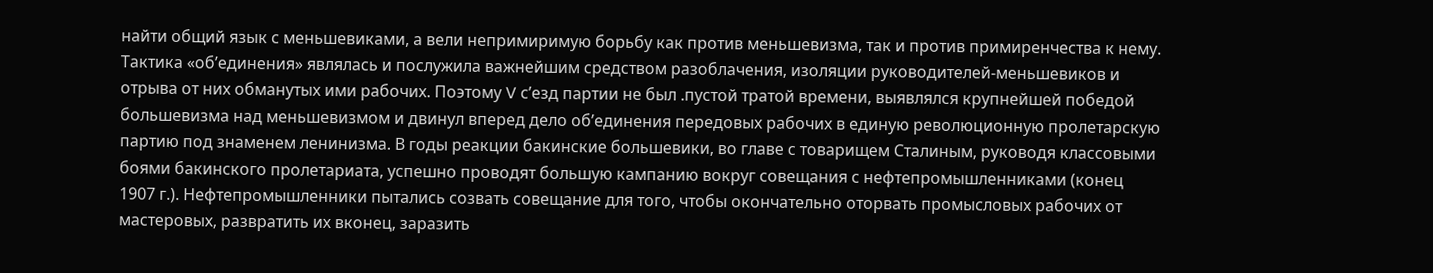найти общий язык с меньшевиками, а вели непримиримую борьбу как против меньшевизма, так и против примиренчества к нему. Тактика «об’единения» являлась и послужила важнейшим средством разоблачения, изоляции руководителей-меньшевиков и отрыва от них обманутых ими рабочих. Поэтому V с’езд партии не был .пустой тратой времени, выявлялся крупнейшей победой большевизма над меньшевизмом и двинул вперед дело об’единения передовых рабочих в единую революционную пролетарскую партию под знаменем ленинизма. В годы реакции бакинские большевики, во главе с товарищем Сталиным, руководя классовыми боями бакинского пролетариата, успешно проводят большую кампанию вокруг совещания с нефтепромышленниками (конец 1907 г.). Нефтепромышленники пытались созвать совещание для того, чтобы окончательно оторвать промысловых рабочих от мастеровых, развратить их вконец, заразить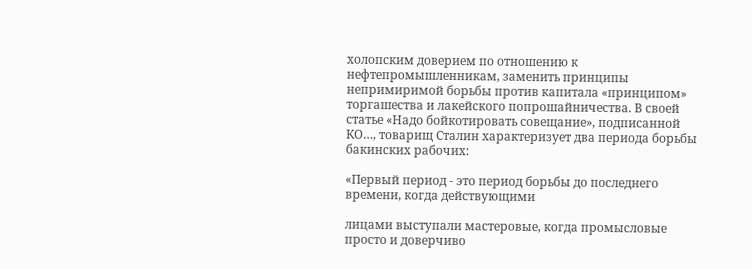холопским доверием по отношению к нефтепромышленникам, заменить принципы непримиримой борьбы против капитала «принципом» торгашества и лакейского попрошайничества. В своей статье «Надо бойкотировать совещание», подписанной КО…, товарищ Сталин характеризует два периода борьбы бакинских рабочих:

«Первый период - это период борьбы до последнего времени, когда действующими

лицами выступали мастеровые, когда промысловые просто и доверчиво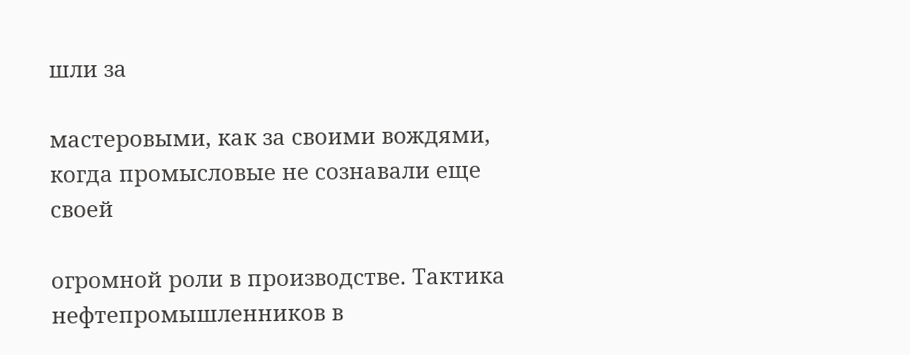шли за

мастеровыми, как за своими вождями, когда промысловые не сознавали еще своей

огромной роли в производстве. Тактика нефтепромышленников в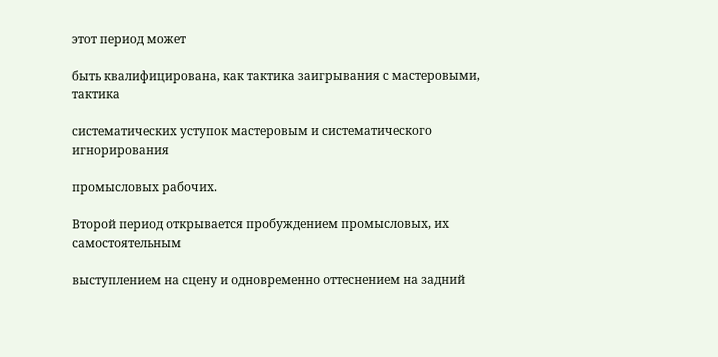этот период может

быть квалифицирована, как тактика заигрывания с мастеровыми, тактика

систематических уступок мастеровым и систематического игнорирования

промысловых рабочих.

Второй период открывается пробуждением промысловых, их самостоятельным

выступлением на сцену и одновременно оттеснением на задний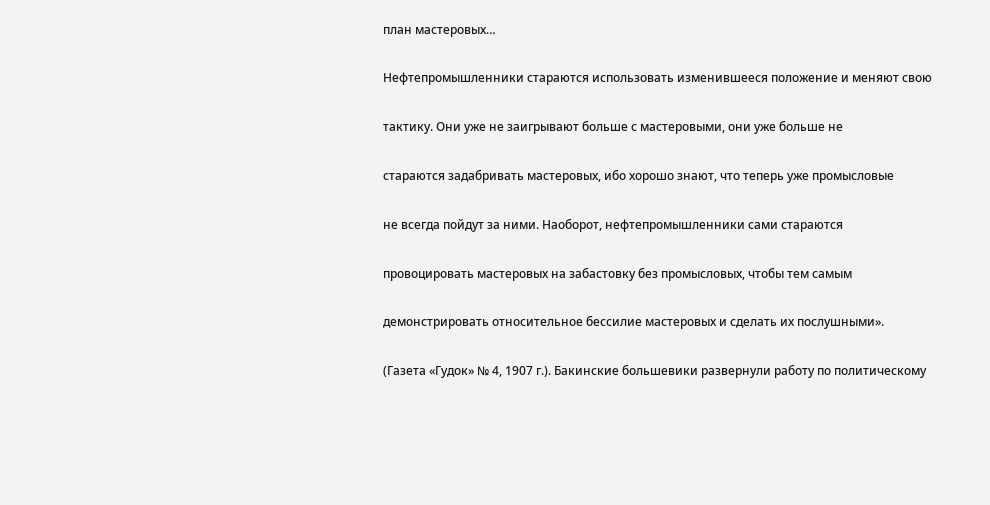план мастеровых…

Нефтепромышленники стараются использовать изменившееся положение и меняют свою

тактику. Они уже не заигрывают больше с мастеровыми, они уже больше не

стараются задабривать мастеровых, ибо хорошо знают, что теперь уже промысловые

не всегда пойдут за ними. Наоборот, нефтепромышленники сами стараются

провоцировать мастеровых на забастовку без промысловых, чтобы тем самым

демонстрировать относительное бессилие мастеровых и сделать их послушными».

(Газета «Гудок» № 4, 1907 г.). Бакинские большевики развернули работу по политическому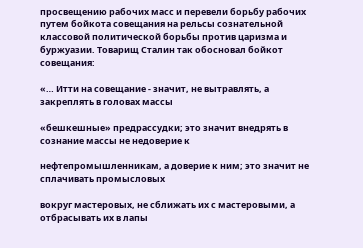просвещению рабочих масс и перевели борьбу рабочих путем бойкота совещания на рельсы сознательной классовой политической борьбы против царизма и буржуазии. Товарищ Сталин так обосновал бойкот совещания:

«… Итти на совещание - значит, не вытравлять, а закреплять в головах массы

«бешкешные» предрассудки; это значит внедрять в сознание массы не недоверие к

нефтепромышленникам, а доверие к ним; это значит не сплачивать промысловых

вокруг мастеровых, не сближать их с мастеровыми, а отбрасывать их в лапы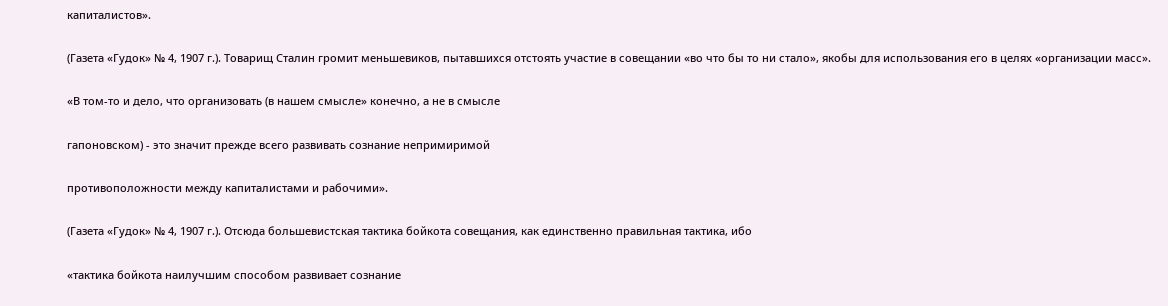капиталистов».

(Газета «Гудок» № 4, 1907 г.). Товарищ Сталин громит меньшевиков, пытавшихся отстоять участие в совещании «во что бы то ни стало», якобы для использования его в целях «организации масс».

«В том-то и дело, что организовать (в нашем смысле» конечно, а не в смысле

гапоновском) - это значит прежде всего развивать сознание непримиримой

противоположности между капиталистами и рабочими».

(Газета «Гудок» № 4, 1907 г.). Отсюда большевистская тактика бойкота совещания, как единственно правильная тактика, ибо

«тактика бойкота наилучшим способом развивает сознание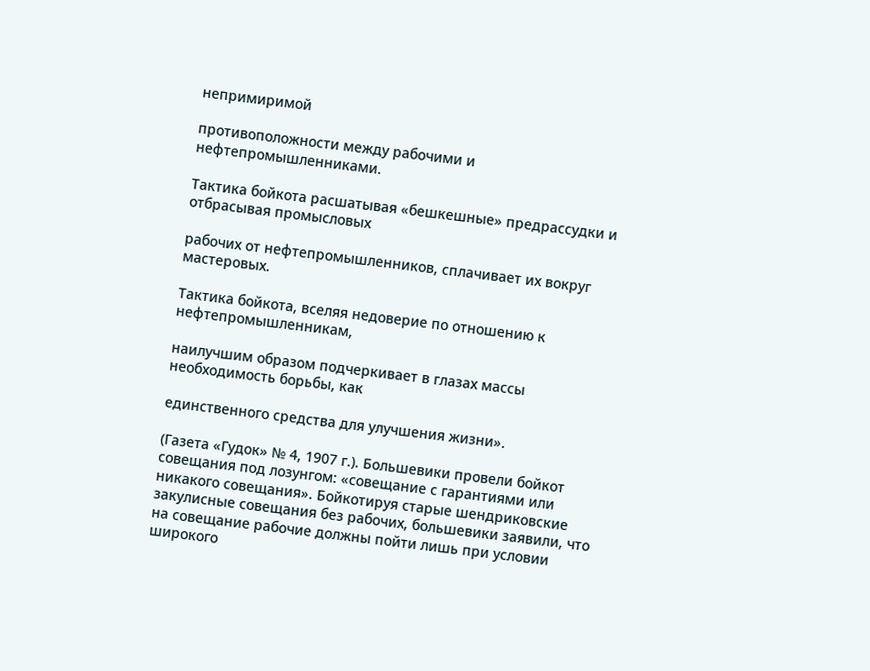непримиримой

противоположности между рабочими и нефтепромышленниками.

Тактика бойкота расшатывая «бешкешные» предрассудки и отбрасывая промысловых

рабочих от нефтепромышленников, сплачивает их вокруг мастеровых.

Тактика бойкота, вселяя недоверие по отношению к нефтепромышленникам,

наилучшим образом подчеркивает в глазах массы необходимость борьбы, как

единственного средства для улучшения жизни».

(Газета «Гудок» № 4, 1907 г.). Большевики провели бойкот совещания под лозунгом: «совещание с гарантиями или никакого совещания». Бойкотируя старые шендриковские закулисные совещания без рабочих, большевики заявили, что на совещание рабочие должны пойти лишь при условии широкого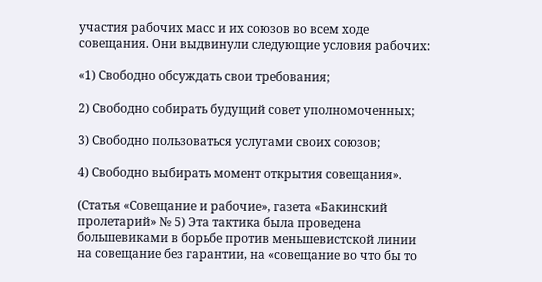участия рабочих масс и их союзов во всем ходе совещания. Они выдвинули следующие условия рабочих:

«1) Свободно обсуждать свои требования;

2) Свободно собирать будущий совет уполномоченных;

3) Свободно пользоваться услугами своих союзов;

4) Свободно выбирать момент открытия совещания».

(Статья «Совещание и рабочие», газета «Бакинский пролетарий» № 5) Эта тактика была проведена большевиками в борьбе против меньшевистской линии на совещание без гарантии, на «совещание во что бы то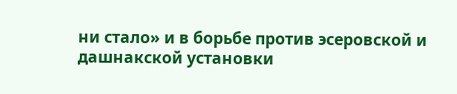ни стало» и в борьбе против эсеровской и дашнакской установки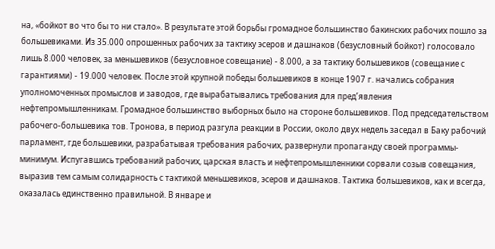на, «бойкот во что бы то ни стало». В результате этой борьбы громадное большинство бакинских рабочих пошло за большевиками. Из 35.000 опрошенных рабочих за тактику эсеров и дашнаков (безусловный бойкот) голосовало лишь 8.000 человек, за меньшевиков (безусловное совещание) - 8.000, а за тактику большевиков (совещание с гарантиями) - 19.000 человек. После этой крупной победы большевиков в конце 1907 г. начались собрания уполномоченных промыслов и заводов, где вырабатывались требования для пред’явления нефтепромышленникам. Громадное большинство выборных было на стороне большевиков. Под председательством рабочего-большевика тов. Тронова, в период разгула реакции в России, около двух недель заседал в Баку рабочий парламент, где большевики, разрабатывая требования рабочих, развернули пропаганду своей программы-минимум. Испугавшись требований рабочих, царская власть и нефтепромышленники сорвали созыв совещания, выразив тем самым солидарность с тактикой меньшевиков, эсеров и дашнаков. Тактика большевиков, как и всегда, оказалась единственно правильной. В январе и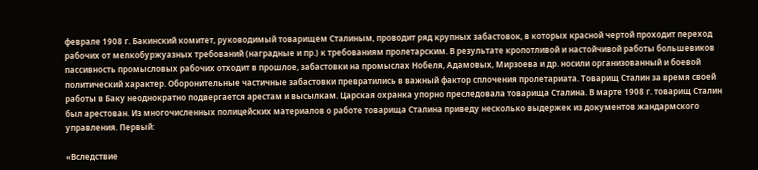феврале 1908 г. Бакинский комитет, руководимый товарищем Сталиным, проводит ряд крупных забастовок, в которых красной чертой проходит переход рабочих от мелкобуржуазных требований (наградные и пр.) к требованиям пролетарским. В результате кропотливой и настойчивой работы большевиков пассивность промысловых рабочих отходит в прошлое, забастовки на промыслах Нобеля, Адамовых, Мирзоева и др. носили организованный и боевой политический характер. Оборонительные частичные забастовки превратились в важный фактор сплочения пролетариата. Товарищ Сталин за время своей работы в Баку неоднократно подвергается арестам и высылкам. Царская охранка упорно преследовала товарища Сталина. В марте 1908 г. товарищ Сталин был арестован. Из многочисленных полицейских материалов о работе товарища Сталина приведу несколько выдержек из документов жандармского управления. Первый:

«Вследствие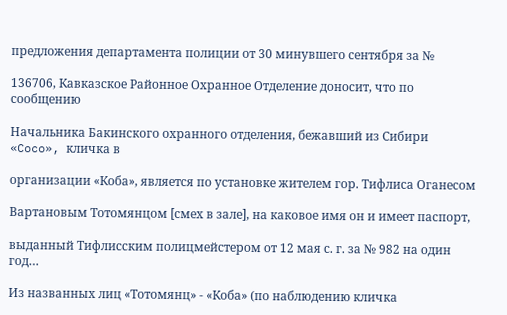предложения департамента полиции от 30 минувшего сентября за №

136706, Кавказское Районное Охранное Отделение доносит, что по сообщению

Начальника Бакинского охранного отделения, бежавший из Сибири «Coco», кличка в

организации «Коба», является по установке жителем гор. Тифлиса Оганесом

Вартановым Тотомянцом [смех в зале], на каковое имя он и имеет паспорт,

выданный Тифлисским полицмейстером от 12 мая с. г. за № 982 на один год…

Из названных лиц «Тотомянц» - «Коба» (по наблюдению кличка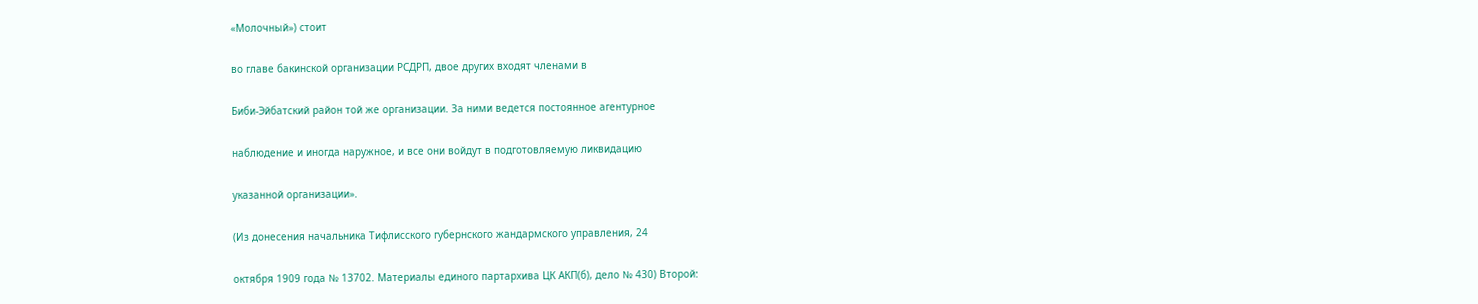«Молочный») стоит

во главе бакинской организации РСДРП, двое других входят членами в

Биби-Эйбатский район той же организации. За ними ведется постоянное агентурное

наблюдение и иногда наружное, и все они войдут в подготовляемую ликвидацию

указанной организации».

(Из донесения начальника Тифлисского губернского жандармского управления, 24

октября 1909 года № 13702. Материалы единого партархива ЦК АКП(б), дело № 430) Второй: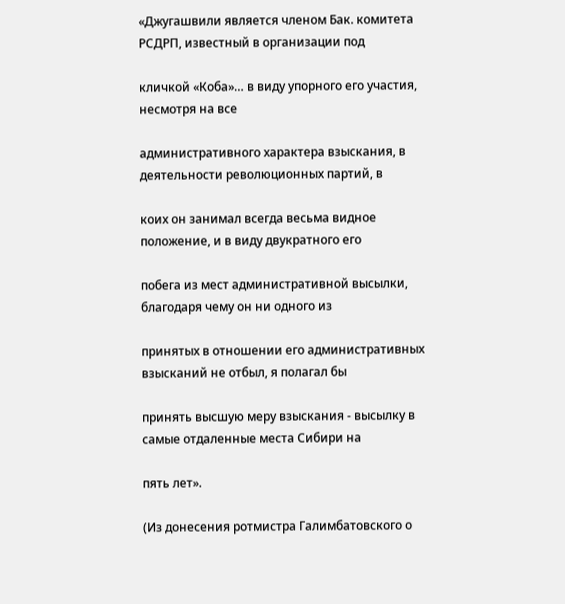«Джугашвили является членом Бак. комитета РСДРП, известный в организации под

кличкой «Коба»… в виду упорного его участия, несмотря на все

административного характера взыскания, в деятельности революционных партий, в

коих он занимал всегда весьма видное положение, и в виду двукратного его

побега из мест административной высылки, благодаря чему он ни одного из

принятых в отношении его административных взысканий не отбыл, я полагал бы

принять высшую меру взыскания - высылку в самые отдаленные места Сибири на

пять лет».

(Из донесения ротмистра Галимбатовского о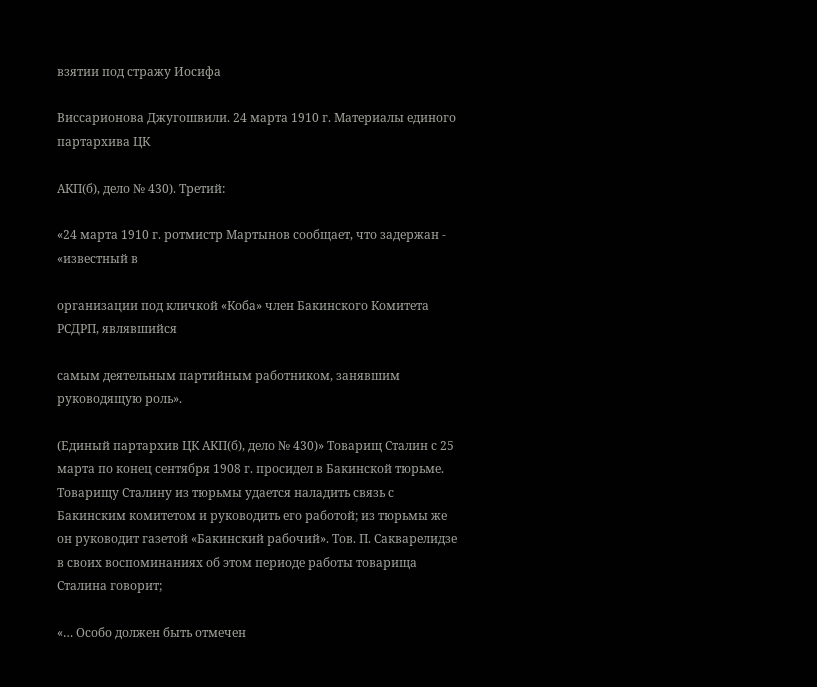взятии под стражу Иосифа

Виссарионова Джугошвили. 24 марта 1910 г. Материалы единого партархива ЦК

АКП(б), дело № 430). Третий:

«24 марта 1910 г. ротмистр Мартынов сообщает, что задержан - «известный в

организации под кличкой «Коба» член Бакинского Комитета РСДРП, являвшийся

самым деятельным партийным работником, занявшим руководящую роль».

(Единый партархив ЦК АКП(б), дело № 430)» Товарищ Сталин с 25 марта по конец сентября 1908 г. просидел в Бакинской тюрьме. Товарищу Сталину из тюрьмы удается наладить связь с Бакинским комитетом и руководить его работой; из тюрьмы же он руководит газетой «Бакинский рабочий». Тов. П. Сакварелидзе в своих воспоминаниях об этом периоде работы товарища Сталина говорит;

«… Особо должен быть отмечен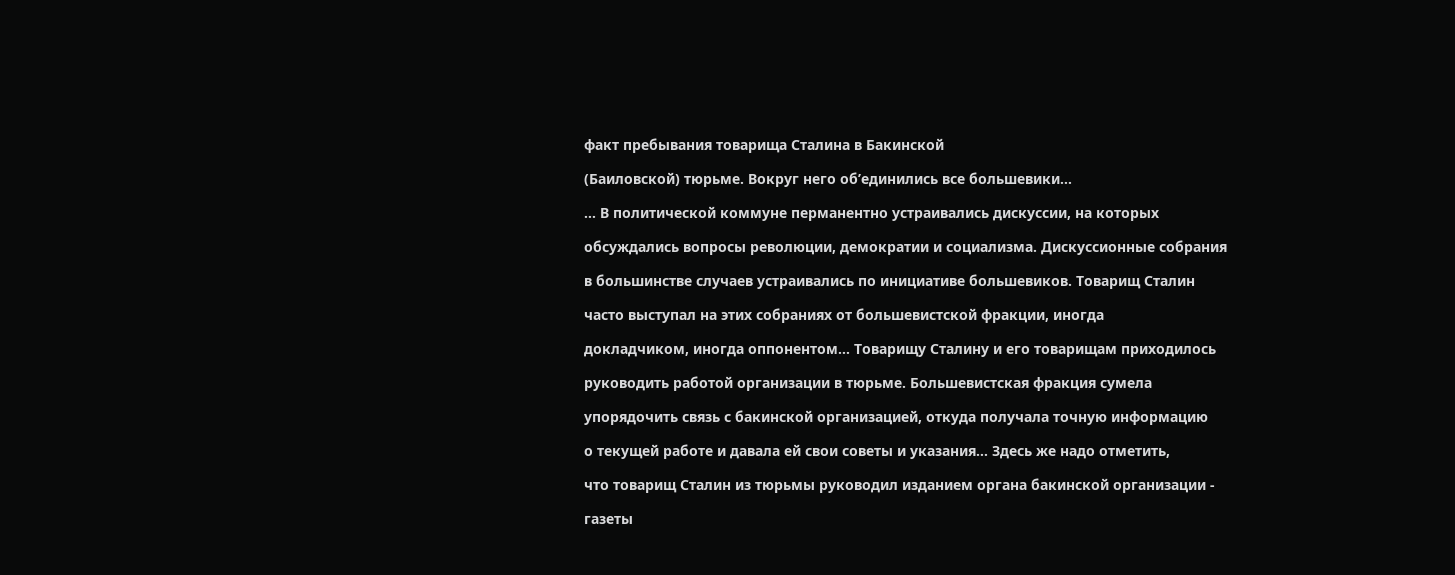факт пребывания товарища Сталина в Бакинской

(Баиловской) тюрьме. Вокруг него об’единились все большевики…

… В политической коммуне перманентно устраивались дискуссии, на которых

обсуждались вопросы революции, демократии и социализма. Дискуссионные собрания

в большинстве случаев устраивались по инициативе большевиков. Товарищ Сталин

часто выступал на этих собраниях от большевистской фракции, иногда

докладчиком, иногда оппонентом… Товарищу Сталину и его товарищам приходилось

руководить работой организации в тюрьме. Большевистская фракция сумела

упорядочить связь с бакинской организацией, откуда получала точную информацию

о текущей работе и давала ей свои советы и указания… Здесь же надо отметить,

что товарищ Сталин из тюрьмы руководил изданием органа бакинской организации -

газеты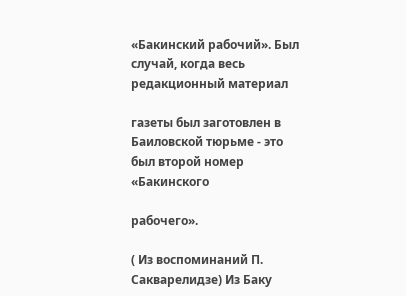«Бакинский рабочий». Был случай, когда весь редакционный материал

газеты был заготовлен в Баиловской тюрьме - это был второй номер «Бакинского

рабочего».

( Из воспоминаний П. Сакварелидзе) Из Баку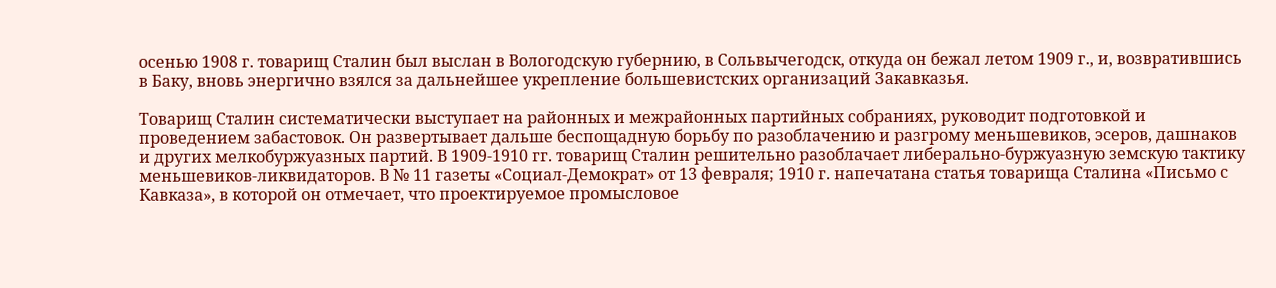осенью 1908 г. товарищ Сталин был выслан в Вологодскую губернию, в Сольвычегодск, откуда он бежал летом 1909 г., и, возвратившись в Баку, вновь энергично взялся за дальнейшее укрепление большевистских организаций Закавказья.

Товарищ Сталин систематически выступает на районных и межрайонных партийных собраниях, руководит подготовкой и проведением забастовок. Он развертывает дальше беспощадную борьбу по разоблачению и разгрому меньшевиков, эсеров, дашнаков и других мелкобуржуазных партий. В 1909-1910 гг. товарищ Сталин решительно разоблачает либерально-буржуазную земскую тактику меньшевиков-ликвидаторов. В № 11 газеты «Социал-Демократ» от 13 февраля; 1910 г. напечатана статья товарища Сталина «Письмо с Кавказа», в которой он отмечает, что проектируемое промысловое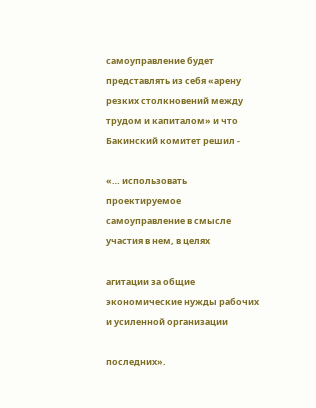самоуправление будет представлять из себя «арену резких столкновений между трудом и капиталом» и что Бакинский комитет решил -

«… использовать проектируемое самоуправление в смысле участия в нем, в целях

агитации за общие экономические нужды рабочих и усиленной организации

последних».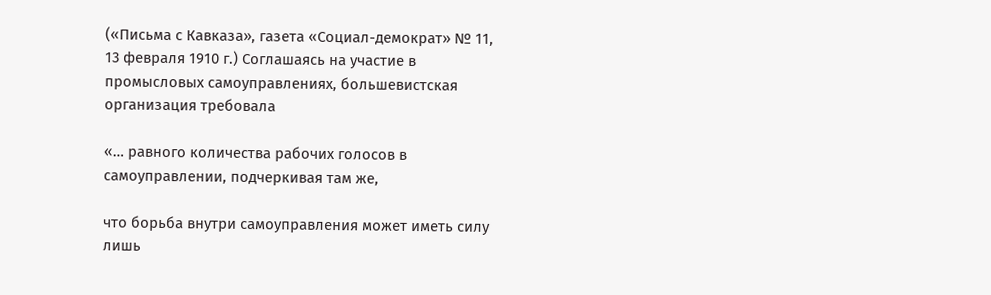(«Письма с Кавказа», газета «Социал-демократ» № 11, 13 февраля 1910 г.) Соглашаясь на участие в промысловых самоуправлениях, большевистская организация требовала

«… равного количества рабочих голосов в самоуправлении, подчеркивая там же,

что борьба внутри самоуправления может иметь силу лишь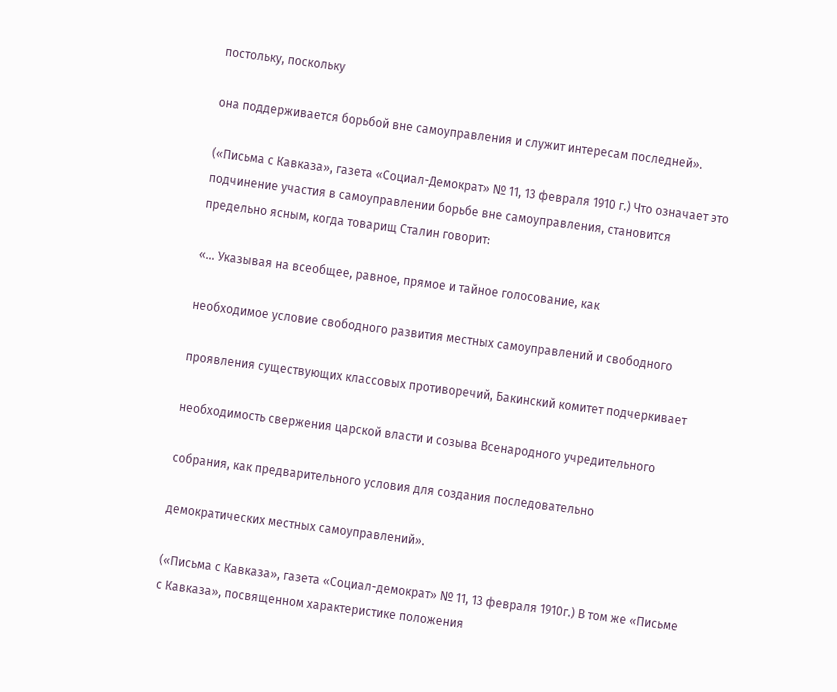постольку, поскольку

она поддерживается борьбой вне самоуправления и служит интересам последней».

(«Письма с Кавказа», газета «Социал-Демократ» № 11, 13 февраля 1910 г.) Что означает это подчинение участия в самоуправлении борьбе вне самоуправления, становится предельно ясным, когда товарищ Сталин говорит:

«… Указывая на всеобщее, равное, прямое и тайное голосование, как

необходимое условие свободного развития местных самоуправлений и свободного

проявления существующих классовых противоречий, Бакинский комитет подчеркивает

необходимость свержения царской власти и созыва Всенародного учредительного

собрания, как предварительного условия для создания последовательно

демократических местных самоуправлений».

(«Письма с Кавказа», газета «Социал-демократ» № 11, 13 февраля 1910г.) В том же «Письме с Кавказа», посвященном характеристике положения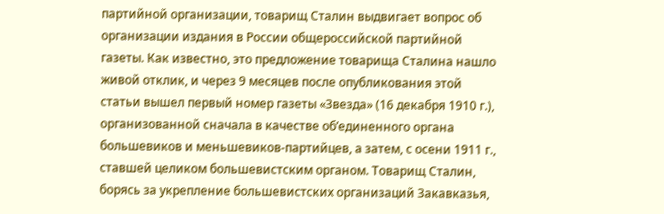партийной организации, товарищ Сталин выдвигает вопрос об организации издания в России общероссийской партийной газеты. Как известно, это предложение товарища Сталина нашло живой отклик, и через 9 месяцев после опубликования этой статьи вышел первый номер газеты «Звезда» (16 декабря 1910 г.), организованной сначала в качестве об’единенного органа большевиков и меньшевиков-партийцев, а затем, с осени 1911 г., ставшей целиком большевистским органом. Товарищ Сталин, борясь за укрепление большевистских организаций Закавказья,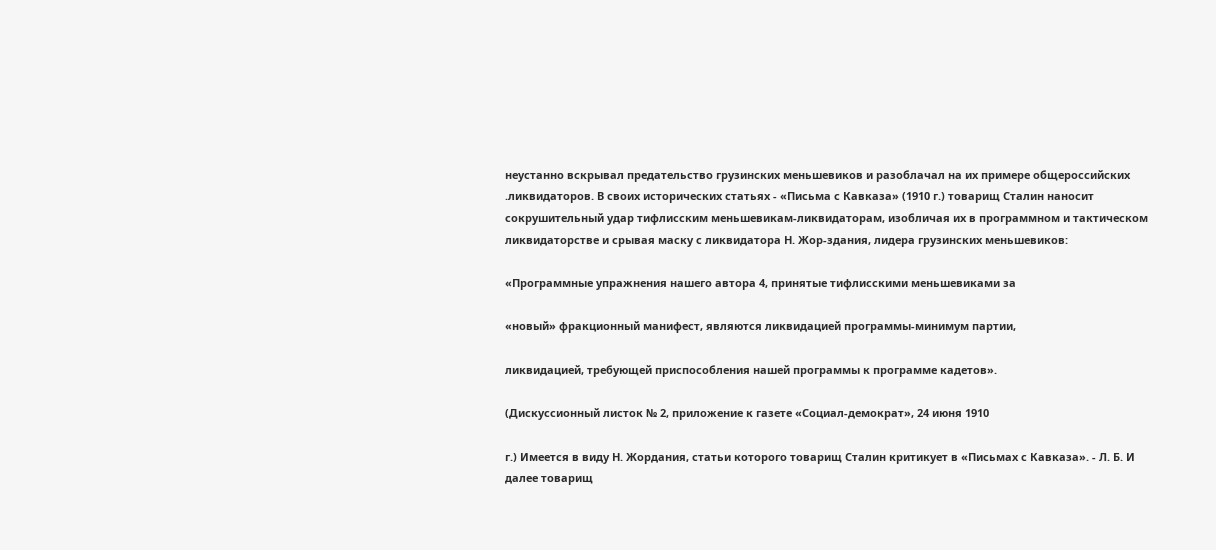неустанно вскрывал предательство грузинских меньшевиков и разоблачал на их примере общероссийских .ликвидаторов. В своих исторических статьях - «Письма с Кавказа» (1910 г.) товарищ Сталин наносит сокрушительный удар тифлисским меньшевикам-ликвидаторам, изобличая их в программном и тактическом ликвидаторстве и срывая маску с ликвидатора Н. Жор-здания, лидера грузинских меньшевиков:

«Программные упражнения нашего автора 4, принятые тифлисскими меньшевиками за

«новый» фракционный манифест, являются ликвидацией программы-минимум партии,

ликвидацией, требующей приспособления нашей программы к программе кадетов».

(Дискуссионный листок № 2, приложение к газете «Социал-демократ», 24 июня 1910

г.) Имеется в виду Н. Жордания, статьи которого товарищ Сталин критикует в «Письмах с Кавказа». - Л. Б. И далее товарищ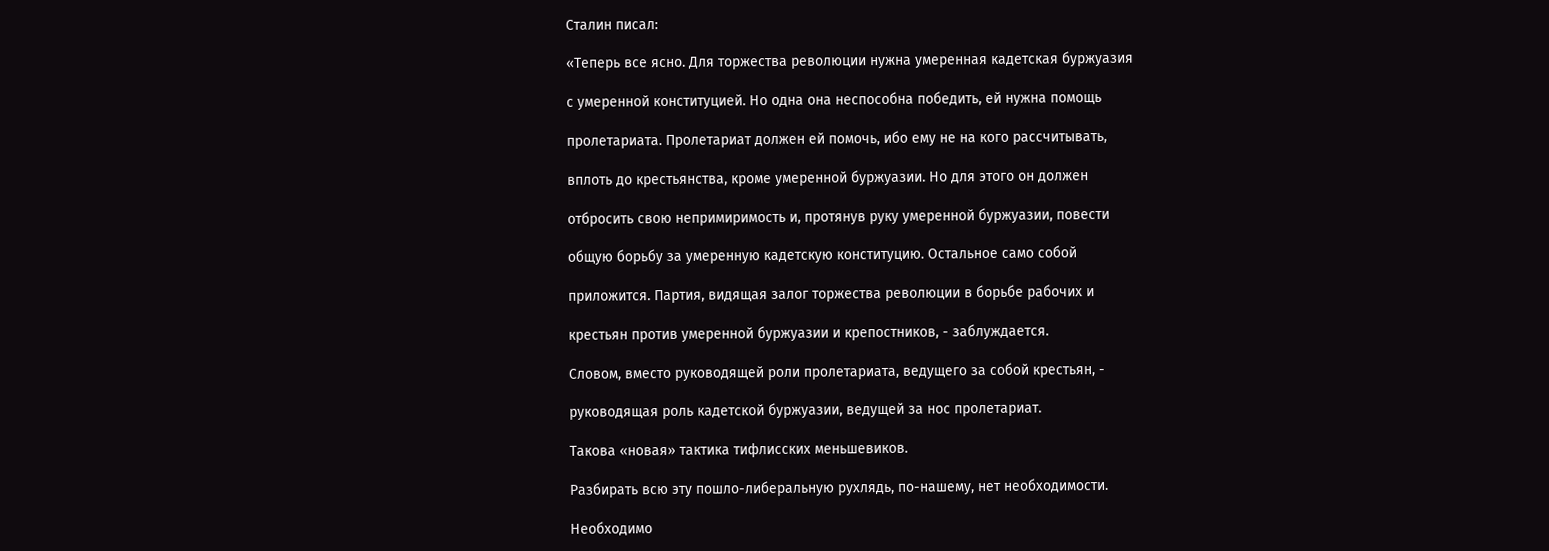Сталин писал:

«Теперь все ясно. Для торжества революции нужна умеренная кадетская буржуазия

с умеренной конституцией. Но одна она неспособна победить, ей нужна помощь

пролетариата. Пролетариат должен ей помочь, ибо ему не на кого рассчитывать,

вплоть до крестьянства, кроме умеренной буржуазии. Но для этого он должен

отбросить свою непримиримость и, протянув руку умеренной буржуазии, повести

общую борьбу за умеренную кадетскую конституцию. Остальное само собой

приложится. Партия, видящая залог торжества революции в борьбе рабочих и

крестьян против умеренной буржуазии и крепостников, - заблуждается.

Словом, вместо руководящей роли пролетариата, ведущего за собой крестьян, -

руководящая роль кадетской буржуазии, ведущей за нос пролетариат.

Такова «новая» тактика тифлисских меньшевиков.

Разбирать всю эту пошло-либеральную рухлядь, по-нашему, нет необходимости.

Необходимо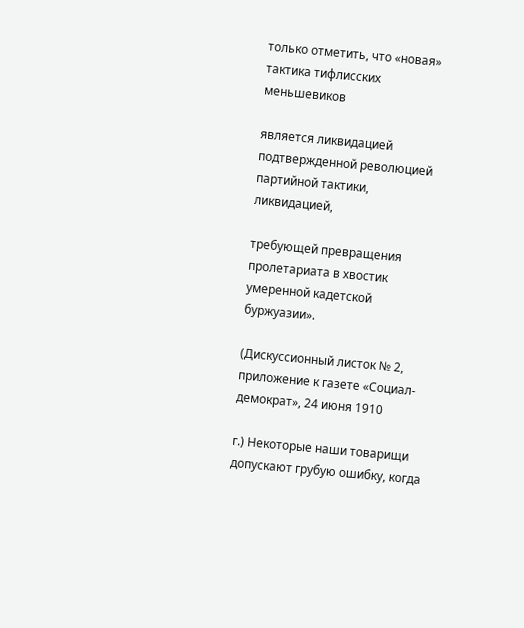только отметить, что «новая» тактика тифлисских меньшевиков

является ликвидацией подтвержденной революцией партийной тактики, ликвидацией,

требующей превращения пролетариата в хвостик умеренной кадетской буржуазии».

(Дискуссионный листок № 2, приложение к газете «Социал-демократ», 24 июня 1910

г.) Некоторые наши товарищи допускают грубую ошибку, когда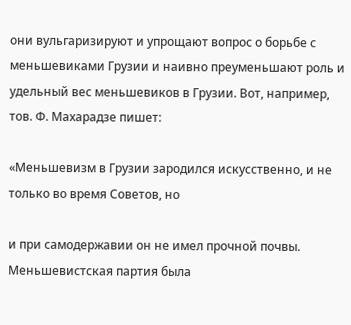они вульгаризируют и упрощают вопрос о борьбе с меньшевиками Грузии и наивно преуменьшают роль и удельный вес меньшевиков в Грузии. Вот, например, тов. Ф. Махарадзе пишет:

«Меньшевизм в Грузии зародился искусственно, и не только во время Советов, но

и при самодержавии он не имел прочной почвы. Меньшевистская партия была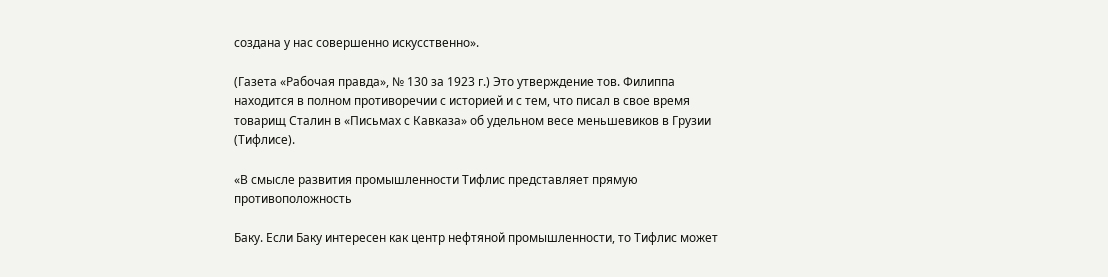создана у нас совершенно искусственно».

(Газета «Рабочая правда», № 130 за 1923 г.) Это утверждение тов. Филиппа находится в полном противоречии с историей и с тем, что писал в свое время товарищ Сталин в «Письмах с Кавказа» об удельном весе меньшевиков в Грузии (Тифлисе).

«В смысле развития промышленности Тифлис представляет прямую противоположность

Баку. Если Баку интересен как центр нефтяной промышленности, то Тифлис может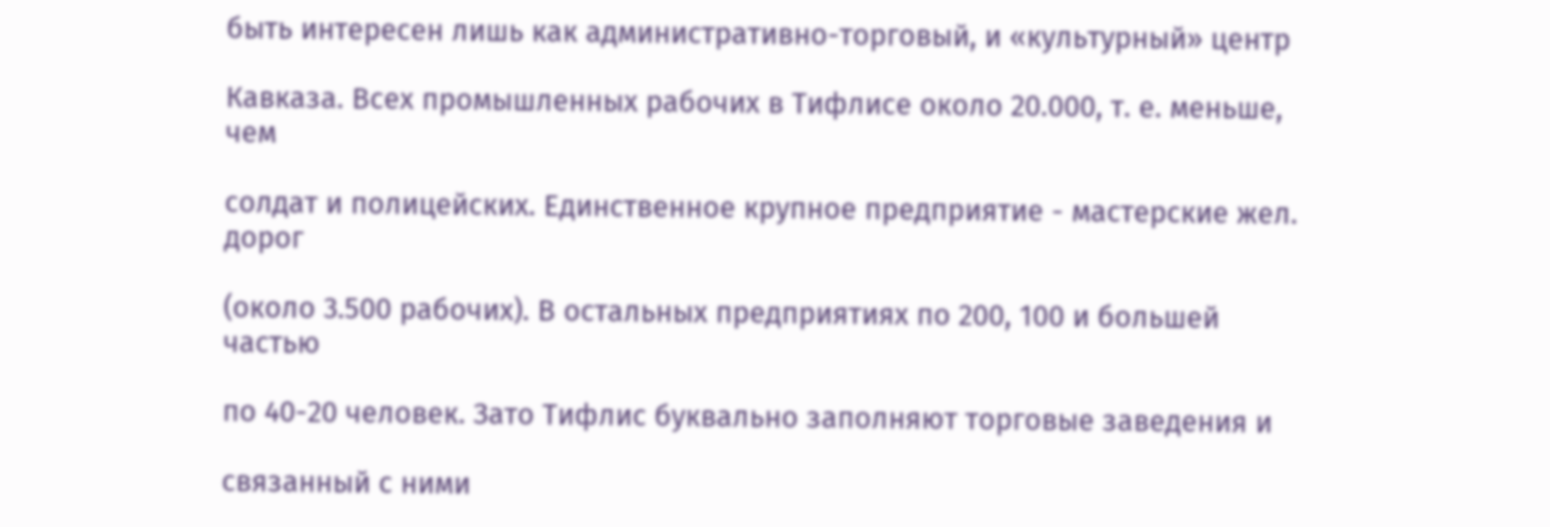быть интересен лишь как административно-торговый, и «культурный» центр

Кавказа. Всех промышленных рабочих в Тифлисе около 20.000, т. е. меньше, чем

солдат и полицейских. Единственное крупное предприятие - мастерские жел. дорог

(около 3.500 рабочих). В остальных предприятиях по 200, 100 и большей частью

по 40-20 человек. Зато Тифлис буквально заполняют торговые заведения и

связанный с ними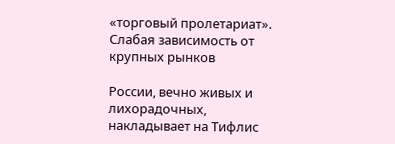«торговый пролетариат». Слабая зависимость от крупных рынков

России, вечно живых и лихорадочных, накладывает на Тифлис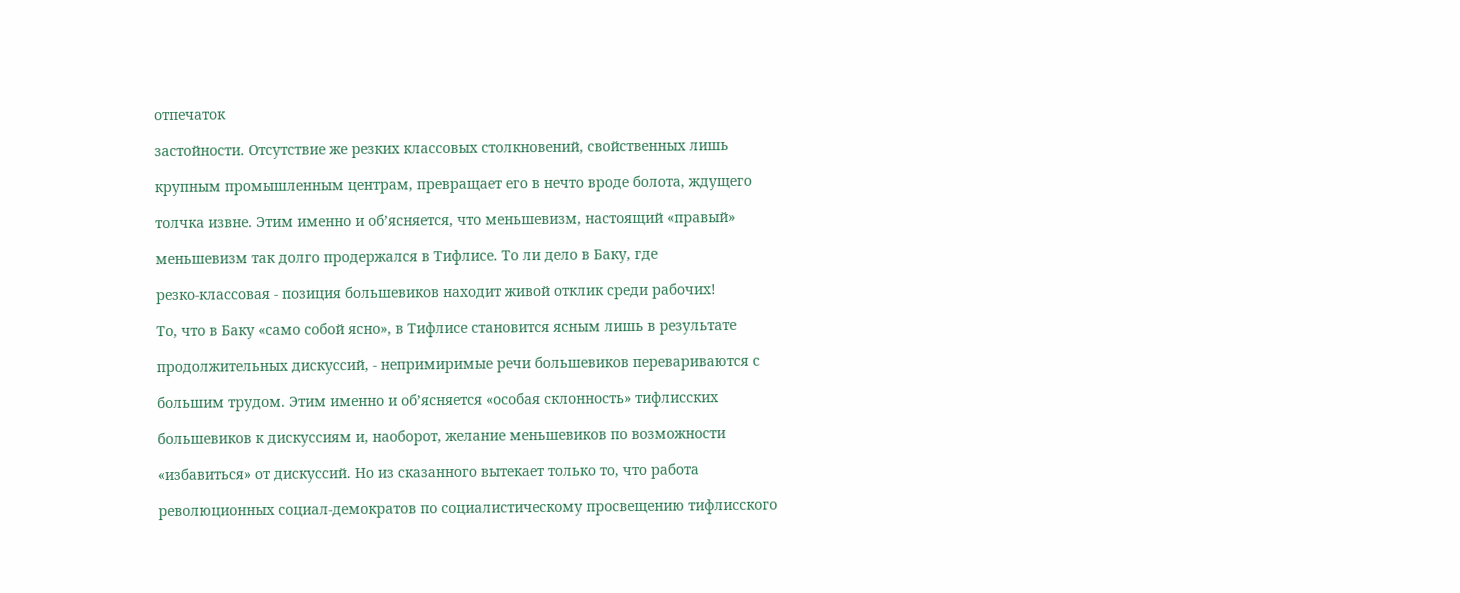отпечаток

застойности. Отсутствие же резких классовых столкновений, свойственных лишь

крупным промышленным центрам, превращает его в нечто вроде болота, ждущего

толчка извне. Этим именно и об’ясняется, что меньшевизм, настоящий «правый»

меньшевизм так долго продержался в Тифлисе. То ли дело в Баку, где

резко-классовая - позиция большевиков находит живой отклик среди рабочих!

То, что в Баку «само собой ясно», в Тифлисе становится ясным лишь в результате

продолжительных дискуссий, - непримиримые речи большевиков перевариваются с

большим трудом. Этим именно и об’ясняется «особая склонность» тифлисских

большевиков к дискуссиям и, наоборот, желание меньшевиков по возможности

«избавиться» от дискуссий. Но из сказанного вытекает только то, что работа

революционных социал-демократов по социалистическому просвещению тифлисского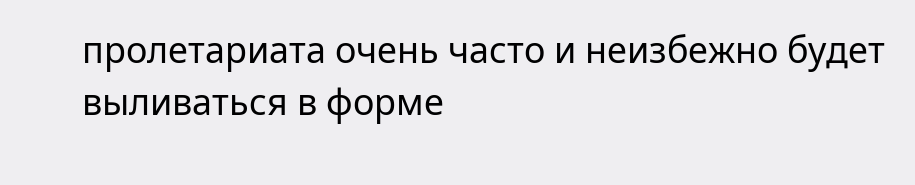пролетариата очень часто и неизбежно будет выливаться в форме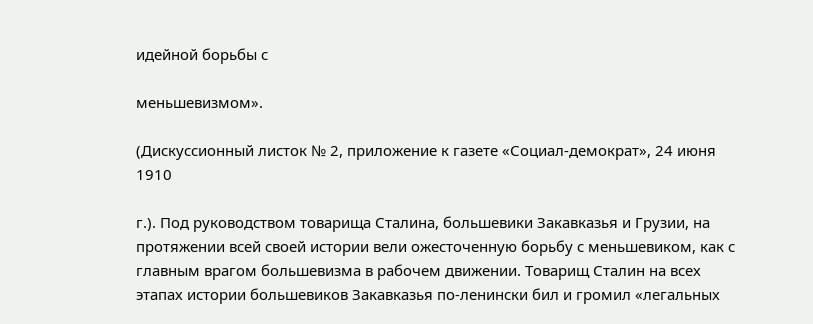идейной борьбы с

меньшевизмом».

(Дискуссионный листок № 2, приложение к газете «Социал-демократ», 24 июня 1910

г.). Под руководством товарища Сталина, большевики Закавказья и Грузии, на протяжении всей своей истории вели ожесточенную борьбу с меньшевиком, как с главным врагом большевизма в рабочем движении. Товарищ Сталин на всех этапах истории большевиков Закавказья по-ленински бил и громил «легальных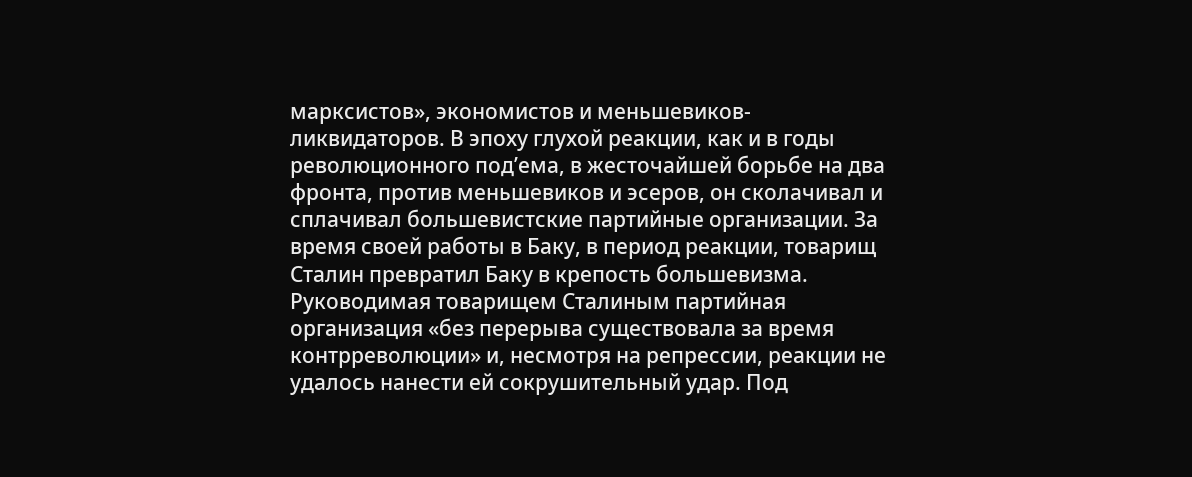марксистов», экономистов и меньшевиков-ликвидаторов. В эпоху глухой реакции, как и в годы революционного под’ема, в жесточайшей борьбе на два фронта, против меньшевиков и эсеров, он сколачивал и сплачивал большевистские партийные организации. За время своей работы в Баку, в период реакции, товарищ Сталин превратил Баку в крепость большевизма. Руководимая товарищем Сталиным партийная организация «без перерыва существовала за время контрреволюции» и, несмотря на репрессии, реакции не удалось нанести ей сокрушительный удар. Под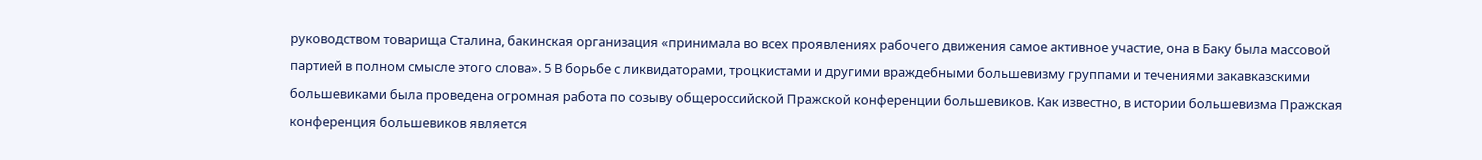руководством товарища Сталина, бакинская организация «принимала во всех проявлениях рабочего движения самое активное участие, она в Баку была массовой партией в полном смысле этого слова». 5 В борьбе с ликвидаторами, троцкистами и другими враждебными большевизму группами и течениями закавказскими большевиками была проведена огромная работа по созыву общероссийской Пражской конференции большевиков. Как известно, в истории большевизма Пражская конференция большевиков является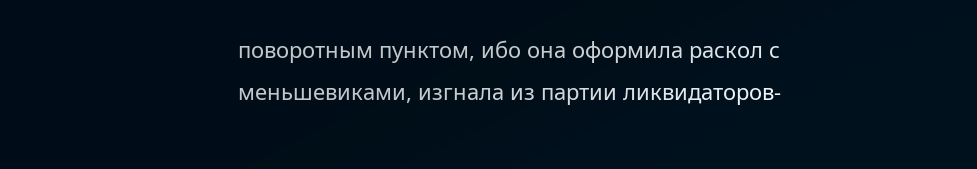поворотным пунктом, ибо она оформила раскол с меньшевиками, изгнала из партии ликвидаторов-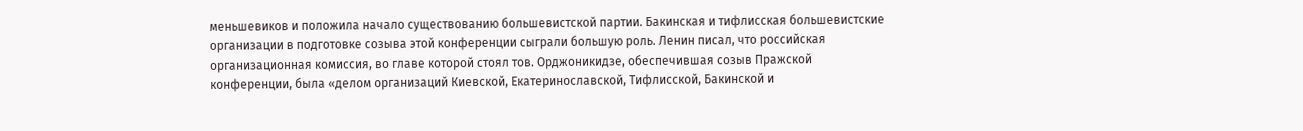меньшевиков и положила начало существованию большевистской партии. Бакинская и тифлисская большевистские организации в подготовке созыва этой конференции сыграли большую роль. Ленин писал, что российская организационная комиссия, во главе которой стоял тов. Орджоникидзе, обеспечившая созыв Пражской конференции, была «делом организаций Киевской, Екатеринославской, Тифлисской, Бакинской и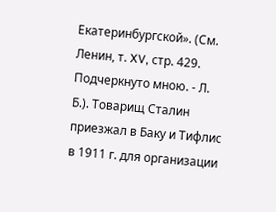Екатеринбургской». (См. Ленин, т. XV, стр. 429. Подчеркнуто мною. - Л. Б.). Товарищ Сталин приезжал в Баку и Тифлис в 1911 г. для организации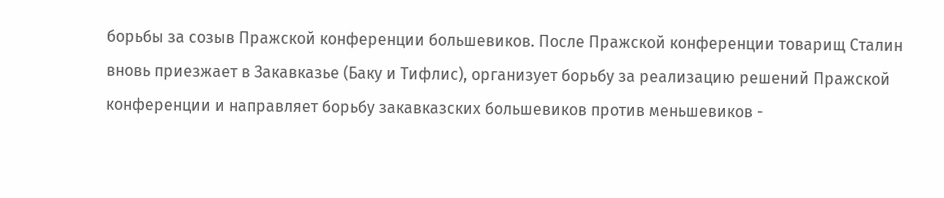борьбы за созыв Пражской конференции большевиков. После Пражской конференции товарищ Сталин вновь приезжает в Закавказье (Баку и Тифлис), организует борьбу за реализацию решений Пражской конференции и направляет борьбу закавказских большевиков против меньшевиков -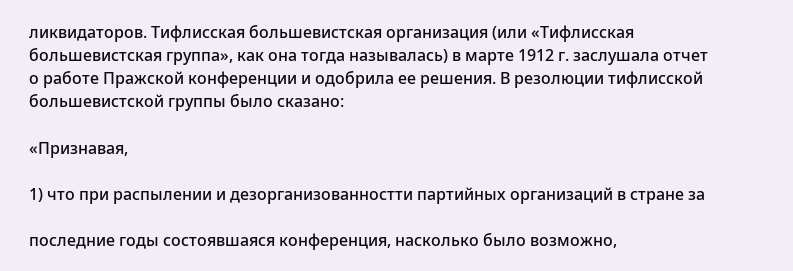ликвидаторов. Тифлисская большевистская организация (или «Тифлисская большевистская группа», как она тогда называлась) в марте 1912 г. заслушала отчет о работе Пражской конференции и одобрила ее решения. В резолюции тифлисской большевистской группы было сказано:

«Признавая,

1) что при распылении и дезорганизованностти партийных организаций в стране за

последние годы состоявшаяся конференция, насколько было возможно,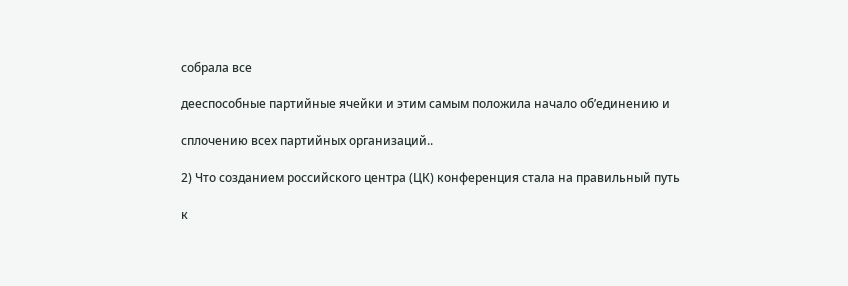собрала все

дееспособные партийные ячейки и этим самым положила начало об’единению и

сплочению всех партийных организаций..

2) Что созданием российского центра (ЦК) конференция стала на правильный путь

к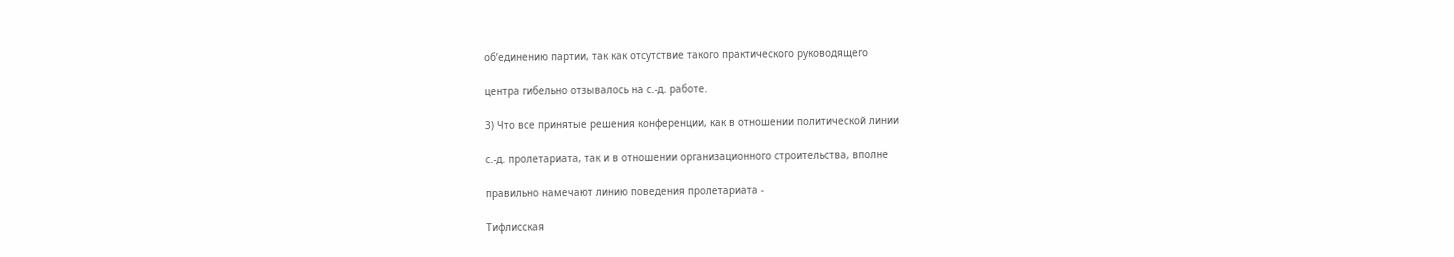об’единению партии, так как отсутствие такого практического руководящего

центра гибельно отзывалось на с.-д. работе.

3) Что все принятые решения конференции, как в отношении политической линии

с.-д. пролетариата, так и в отношении организационного строительства, вполне

правильно намечают линию поведения пролетариата -

Тифлисская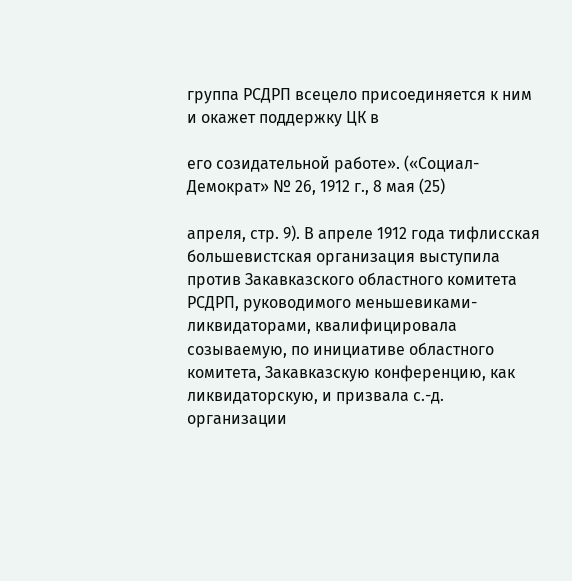группа РСДРП всецело присоединяется к ним и окажет поддержку ЦК в

его созидательной работе». («Социал-Демократ» № 26, 1912 г., 8 мая (25)

апреля, стр. 9). В апреле 1912 года тифлисская большевистская организация выступила против Закавказского областного комитета РСДРП, руководимого меньшевиками-ликвидаторами, квалифицировала созываемую, по инициативе областного комитета, Закавказскую конференцию, как ликвидаторскую, и призвала с.-д. организации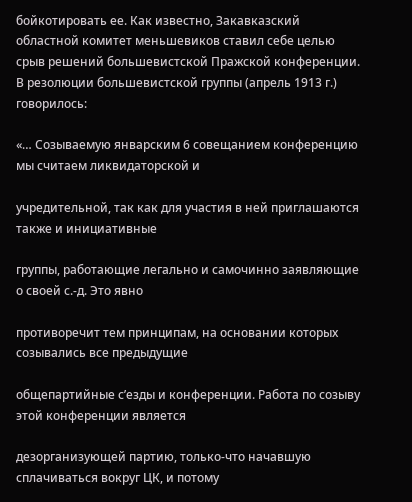бойкотировать ее. Как известно, Закавказский областной комитет меньшевиков ставил себе целью срыв решений большевистской Пражской конференции. В резолюции большевистской группы (апрель 1913 г.) говорилось:

«… Созываемую январским 6 совещанием конференцию мы считаем ликвидаторской и

учредительной, так как для участия в ней приглашаются также и инициативные

группы, работающие легально и самочинно заявляющие о своей с.-д. Это явно

противоречит тем принципам, на основании которых созывались все предыдущие

общепартийные с’езды и конференции. Работа по созыву этой конференции является

дезорганизующей партию, только-что начавшую сплачиваться вокруг ЦК, и потому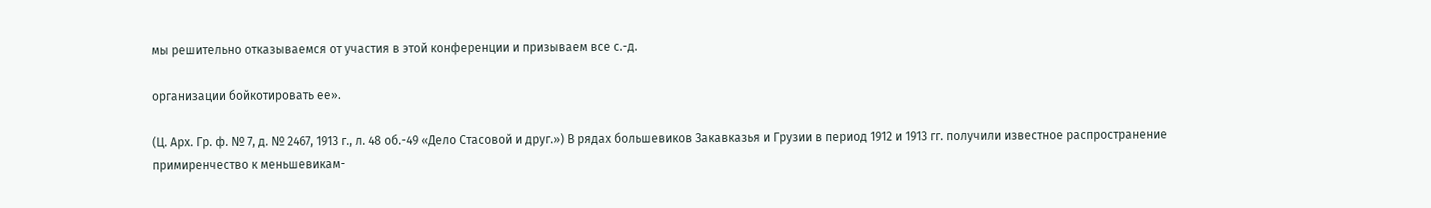мы решительно отказываемся от участия в этой конференции и призываем все с.-д.

организации бойкотировать ее».

(Ц. Арх. Гр. ф. № 7, д. № 2467, 1913 г., л. 48 об.-49 «Дело Стасовой и друг.») В рядах большевиков Закавказья и Грузии в период 1912 и 1913 гг. получили известное распространение примиренчество к меньшевикам-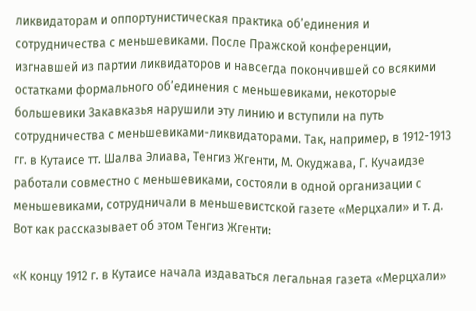ликвидаторам и оппортунистическая практика об’единения и сотрудничества с меньшевиками. После Пражской конференции, изгнавшей из партии ликвидаторов и навсегда покончившей со всякими остатками формального об’единения с меньшевиками, некоторые большевики Закавказья нарушили эту линию и вступили на путь сотрудничества с меньшевиками-ликвидаторами. Так, например, в 1912-1913 гг. в Кутаисе тт. Шалва Элиава, Тенгиз Жгенти, М. Окуджава, Г. Кучаидзе работали совместно с меньшевиками, состояли в одной организации с меньшевиками, сотрудничали в меньшевистской газете «Мерцхали» и т. д. Вот как рассказывает об этом Тенгиз Жгенти:

«К концу 1912 г. в Кутаисе начала издаваться легальная газета «Мерцхали»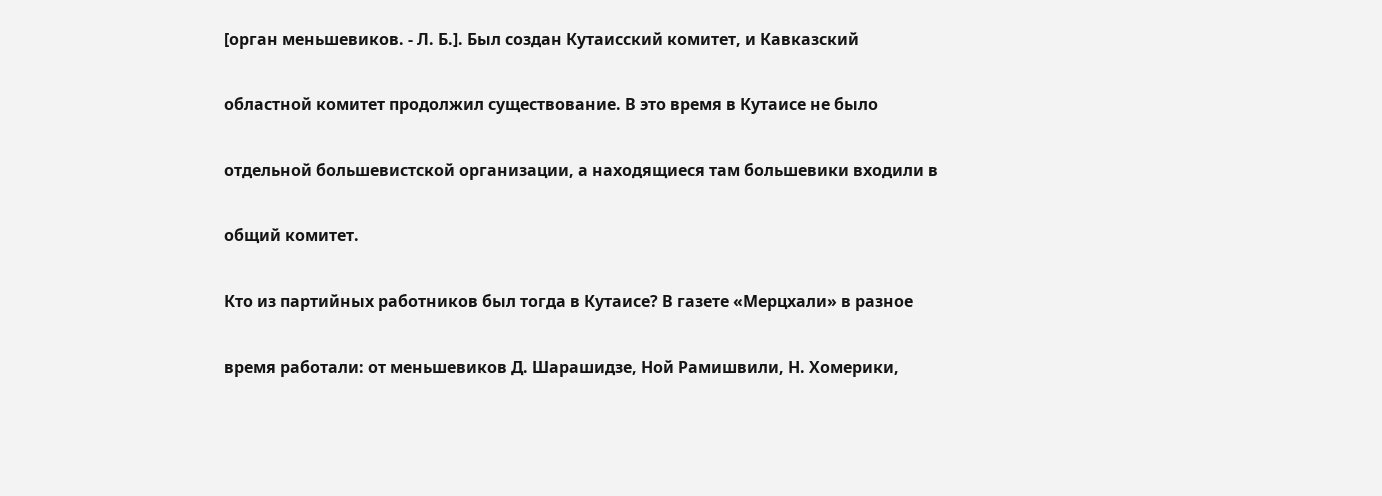[орган меньшевиков. - Л. Б.]. Был создан Кутаисский комитет, и Кавказский

областной комитет продолжил существование. В это время в Кутаисе не было

отдельной большевистской организации, а находящиеся там большевики входили в

общий комитет.

Кто из партийных работников был тогда в Кутаисе? В газете «Мерцхали» в разное

время работали: от меньшевиков Д. Шарашидзе, Ной Рамишвили, Н. Хомерики,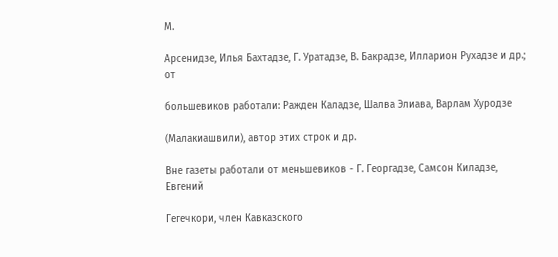М.

Арсенидзе, Илья Бахтадзе, Г. Уратадзе, В. Бакрадзе, Илларион Рухадзе и др.; от

большевиков работали: Ражден Каладзе, Шалва Элиава, Варлам Хуродзе

(Малакиашвили), автор этих строк и др.

Вне газеты работали от меньшевиков - Г. Георгадзе, Самсон Киладзе, Евгений

Гегечкори, член Кавказского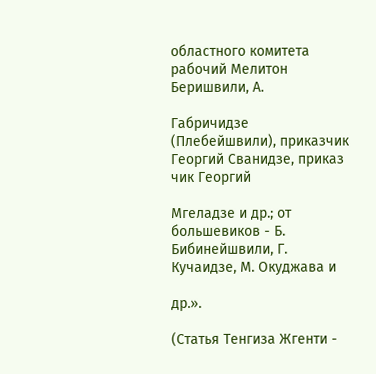областного комитета рабочий Мелитон Беришвили, А.

Габричидзе (Плебейшвили), приказчик Георгий Сванидзе, приказ чик Георгий

Мгеладзе и др.; от большевиков - Б. Бибинейшвили, Г. Кучаидзе, М. Окуджава и

др.».

(Статья Тенгиза Жгенти -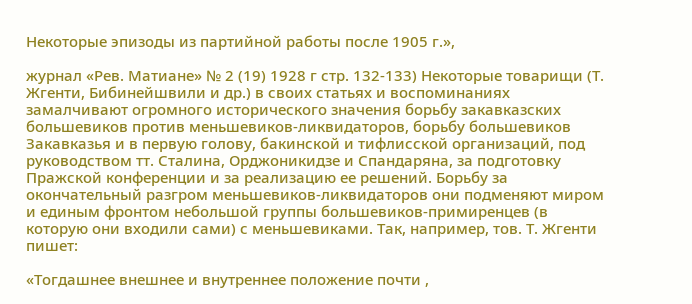Некоторые эпизоды из партийной работы после 1905 г.»,

журнал «Рев. Матиане» № 2 (19) 1928 г стр. 132-133) Некоторые товарищи (Т. Жгенти, Бибинейшвили и др.) в своих статьях и воспоминаниях замалчивают огромного исторического значения борьбу закавказских большевиков против меньшевиков-ликвидаторов, борьбу большевиков Закавказья и в первую голову, бакинской и тифлисской организаций, под руководством тт. Сталина, Орджоникидзе и Спандаряна, за подготовку Пражской конференции и за реализацию ее решений. Борьбу за окончательный разгром меньшевиков-ликвидаторов они подменяют миром и единым фронтом небольшой группы большевиков-примиренцев (в которую они входили сами) с меньшевиками. Так, например, тов. Т. Жгенти пишет:

«Тогдашнее внешнее и внутреннее положение почти ,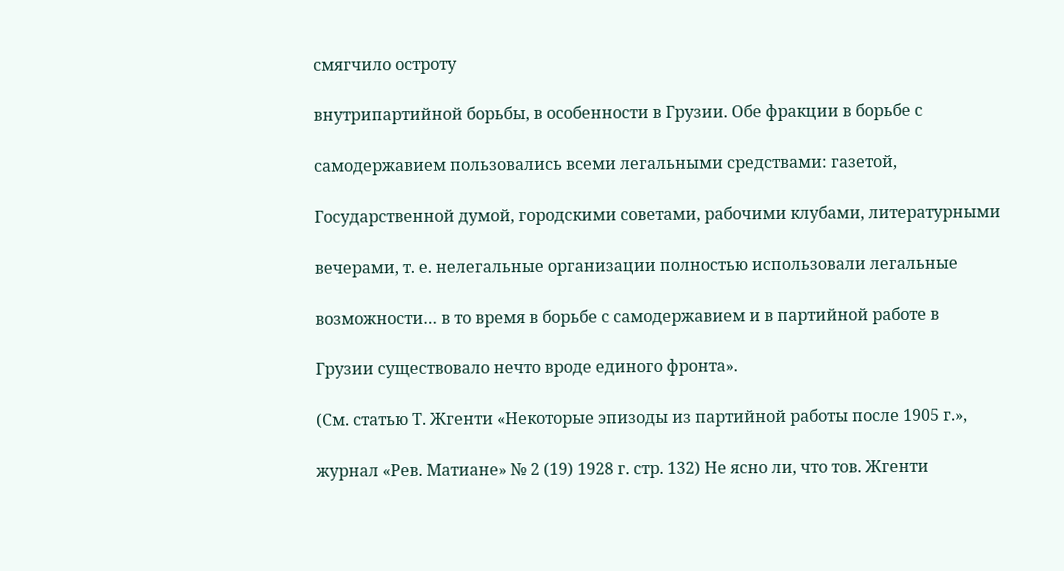смягчило остроту

внутрипартийной борьбы, в особенности в Грузии. Обе фракции в борьбе с

самодержавием пользовались всеми легальными средствами: газетой,

Государственной думой, городскими советами, рабочими клубами, литературными

вечерами, т. е. нелегальные организации полностью использовали легальные

возможности… в то время в борьбе с самодержавием и в партийной работе в

Грузии существовало нечто вроде единого фронта».

(См. статью Т. Жгенти «Некоторые эпизоды из партийной работы после 1905 г.»,

журнал «Рев. Матиане» № 2 (19) 1928 г. стр. 132) Не ясно ли, что тов. Жгенти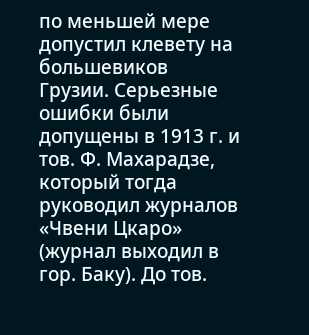по меньшей мере допустил клевету на большевиков Грузии. Серьезные ошибки были допущены в 1913 г. и тов. Ф. Махарадзе, который тогда руководил журналов «Чвени Цкаро» (журнал выходил в гор. Баку). До тов.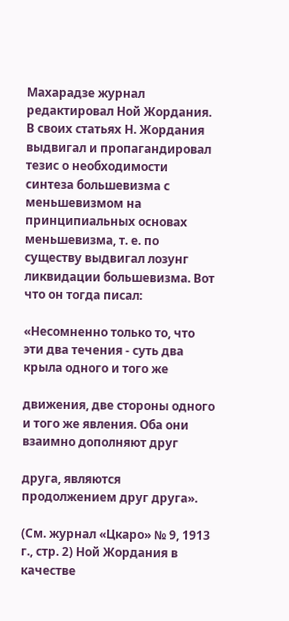Махарадзе журнал редактировал Ной Жордания. В своих статьях Н. Жордания выдвигал и пропагандировал тезис о необходимости синтеза большевизма с меньшевизмом на принципиальных основах меньшевизма, т. е. по существу выдвигал лозунг ликвидации большевизма. Вот что он тогда писал:

«Несомненно только то, что эти два течения - суть два крыла одного и того же

движения, две стороны одного и того же явления. Оба они взаимно дополняют друг

друга, являются продолжением друг друга».

(См. журнал «Цкаро» № 9, 1913 г., стр. 2) Ной Жордания в качестве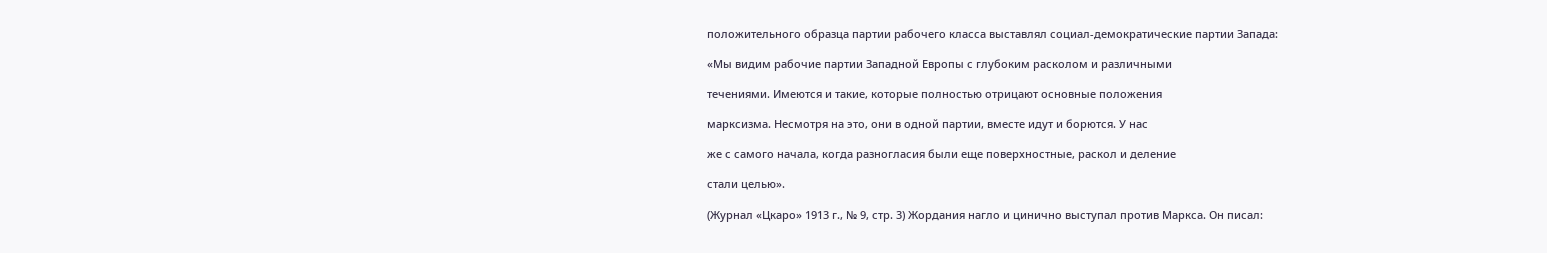положительного образца партии рабочего класса выставлял социал-демократические партии Запада:

«Мы видим рабочие партии Западной Европы с глубоким расколом и различными

течениями. Имеются и такие, которые полностью отрицают основные положения

марксизма. Несмотря на это, они в одной партии, вместе идут и борются. У нас

же с самого начала, когда разногласия были еще поверхностные, раскол и деление

стали целью».

(Журнал «Цкаро» 1913 г., № 9, стр. 3) Жордания нагло и цинично выступал против Маркса. Он писал: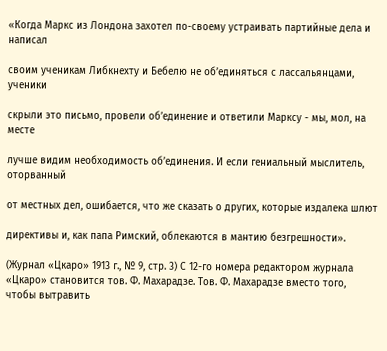«Когда Маркс из Лондона захотел по-своему устраивать партийные дела и написал

своим ученикам Либкнехту и Бебелю не об’единяться с лассальянцами, ученики

скрыли это письмо, провели об’единение и ответили Марксу - мы, мол, на месте

лучше видим необходимость об’единения. И если гениальный мыслитель, оторванный

от местных дел, ошибается, что же сказать о других, которые издалека шлют

директивы и, как папа Римский, облекаются в мантию безгрешности».

(Журнал «Цкаро» 1913 г., № 9, стр. 3) С 12-го номера редактором журнала «Цкаро» становится тов. Ф. Махарадзе. Тов. Ф. Махарадзе вместо того, чтобы вытравить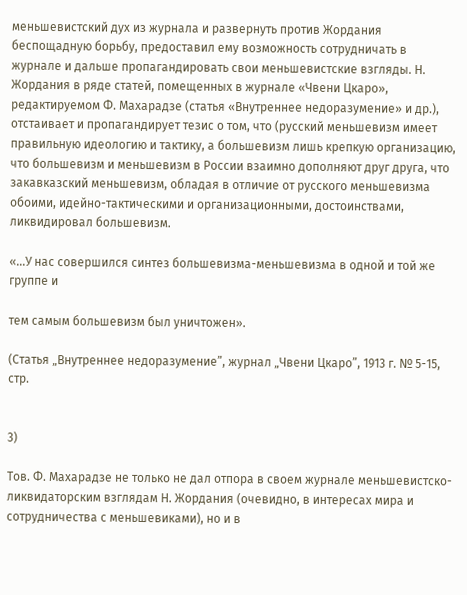меньшевистский дух из журнала и развернуть против Жордания беспощадную борьбу, предоставил ему возможность сотрудничать в журнале и дальше пропагандировать свои меньшевистские взгляды. Н. Жордания в ряде статей, помещенных в журнале «Чвени Цкаро», редактируемом Ф. Махарадзе (статья «Внутреннее недоразумение» и др.), отстаивает и пропагандирует тезис о том, что (русский меньшевизм имеет правильную идеологию и тактику, а большевизм лишь крепкую организацию, что большевизм и меньшевизм в России взаимно дополняют друг друга, что закавказский меньшевизм, обладая в отличие от русского меньшевизма обоими, идейно-тактическими и организационными, достоинствами, ликвидировал большевизм.

«…У нас совершился синтез большевизма-меньшевизма в одной и той же группе и

тем самым большевизм был уничтожен».

(Статья „Внутреннее недоразумение”, журнал „Чвени Цкаро”, 1913 г. № 5-15, стр.


3)

Тов. Ф. Махарадзе не только не дал отпора в своем журнале меньшевистско-ликвидаторским взглядам Н. Жордания (очевидно, в интересах мира и сотрудничества с меньшевиками), но и в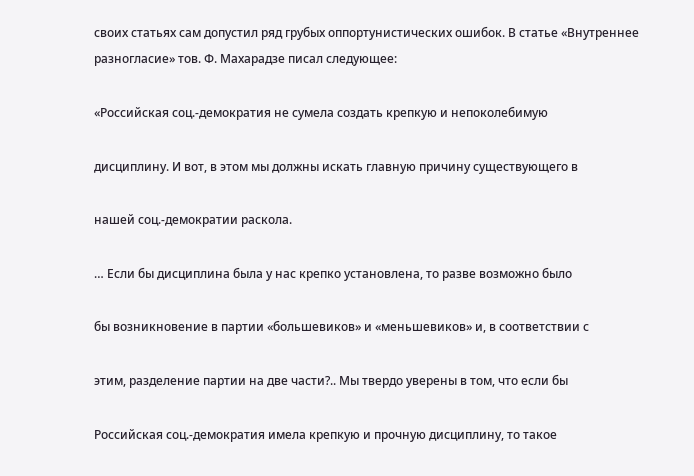своих статьях сам допустил ряд грубых оппортунистических ошибок. В статье «Внутреннее разногласие» тов. Ф. Махарадзе писал следующее:

«Российская соц.-демократия не сумела создать крепкую и непоколебимую

дисциплину. И вот, в этом мы должны искать главную причину существующего в

нашей соц.-демократии раскола.

… Если бы дисциплина была у нас крепко установлена, то разве возможно было

бы возникновение в партии «большевиков» и «меньшевиков» и, в соответствии с

этим, разделение партии на две части?.. Мы твердо уверены в том, что если бы

Российская соц.-демократия имела крепкую и прочную дисциплину, то такое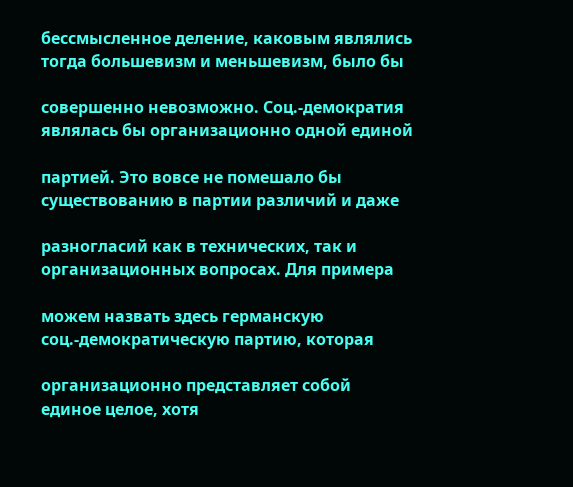бессмысленное деление, каковым являлись тогда большевизм и меньшевизм, было бы

совершенно невозможно. Соц.-демократия являлась бы организационно одной единой

партией. Это вовсе не помешало бы существованию в партии различий и даже

разногласий как в технических, так и организационных вопросах. Для примера

можем назвать здесь германскую соц.-демократическую партию, которая

организационно представляет собой единое целое, хотя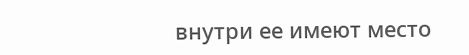внутри ее имеют место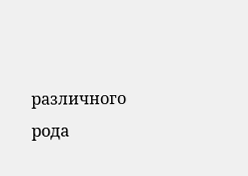различного рода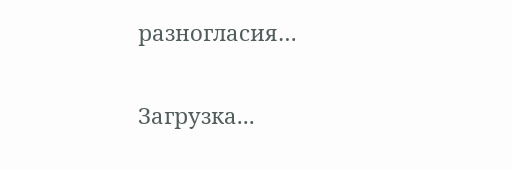разногласия…

Загрузка...